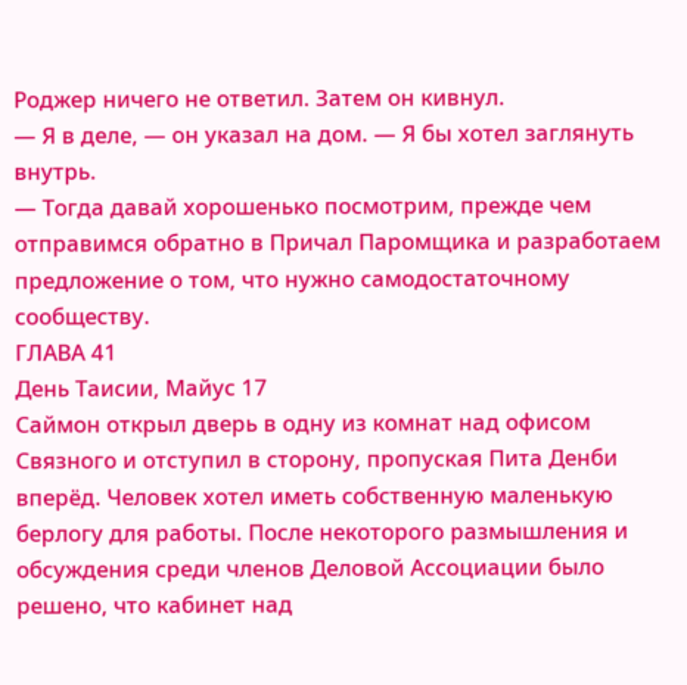Роджер ничего не ответил. Затем он кивнул.
— Я в деле, — он указал на дом. — Я бы хотел заглянуть внутрь.
— Тогда давай хорошенько посмотрим, прежде чем отправимся обратно в Причал Паромщика и разработаем предложение о том, что нужно самодостаточному сообществу.
ГЛАВА 41
День Таисии, Майус 17
Саймон открыл дверь в одну из комнат над офисом Связного и отступил в сторону, пропуская Пита Денби вперёд. Человек хотел иметь собственную маленькую берлогу для работы. После некоторого размышления и обсуждения среди членов Деловой Ассоциации было решено, что кабинет над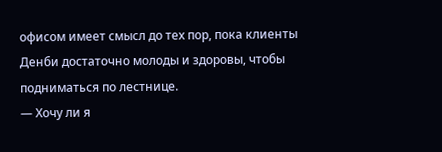офисом имеет смысл до тех пор, пока клиенты Денби достаточно молоды и здоровы, чтобы подниматься по лестнице.
— Хочу ли я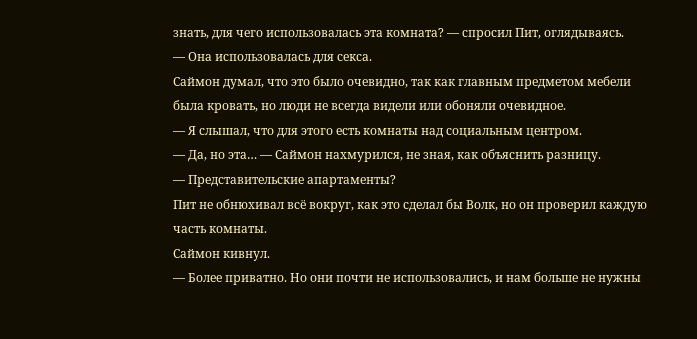знать, для чего использовалась эта комната? — спросил Пит, оглядываясь.
— Она использовалась для секса.
Саймон думал, что это было очевидно, так как главным предметом мебели была кровать, но люди не всегда видели или обоняли очевидное.
— Я слышал, что для этого есть комнаты над социальным центром.
— Да, но эта… — Саймон нахмурился, не зная, как объяснить разницу.
— Представительские апартаменты?
Пит не обнюхивал всё вокруг, как это сделал бы Волк, но он проверил каждую часть комнаты.
Саймон кивнул.
— Более приватно. Но они почти не использовались, и нам больше не нужны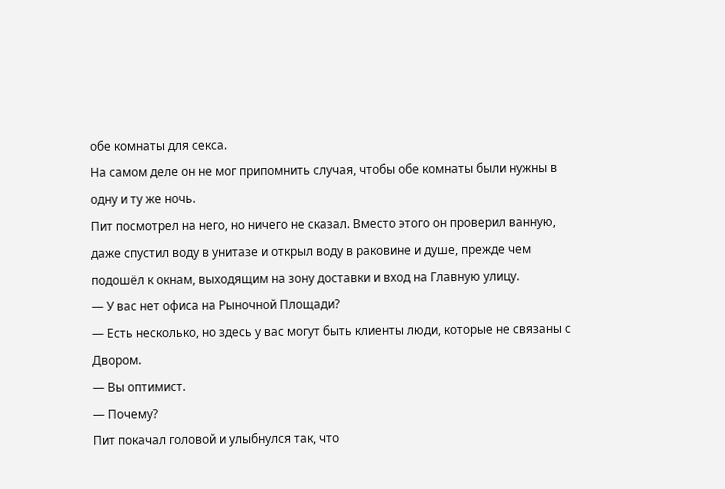обе комнаты для секса.
На самом деле он не мог припомнить случая, чтобы обе комнаты были нужны в одну и ту же ночь.
Пит посмотрел на него, но ничего не сказал. Вместо этого он проверил ванную, даже спустил воду в унитазе и открыл воду в раковине и душе, прежде чем подошёл к окнам, выходящим на зону доставки и вход на Главную улицу.
— У вас нет офиса на Рыночной Площади?
— Есть несколько, но здесь у вас могут быть клиенты люди, которые не связаны с Двором.
— Вы оптимист.
— Почему?
Пит покачал головой и улыбнулся так, что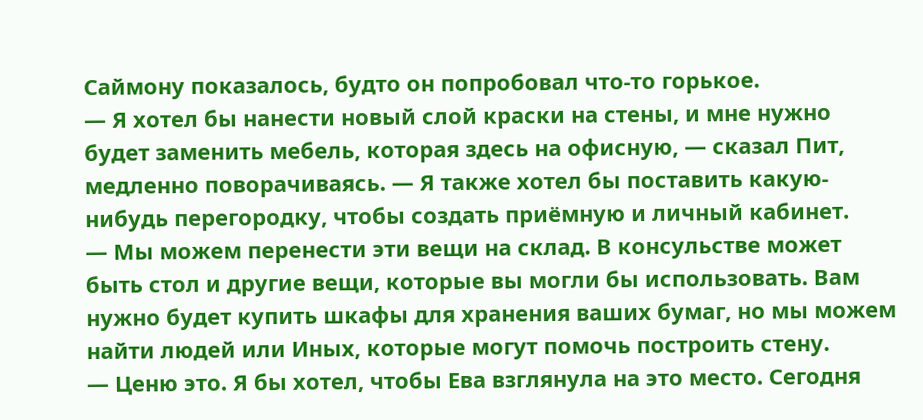Саймону показалось, будто он попробовал что-то горькое.
— Я хотел бы нанести новый слой краски на стены, и мне нужно будет заменить мебель, которая здесь на офисную, — сказал Пит, медленно поворачиваясь. — Я также хотел бы поставить какую-нибудь перегородку, чтобы создать приёмную и личный кабинет.
— Мы можем перенести эти вещи на склад. В консульстве может быть стол и другие вещи, которые вы могли бы использовать. Вам нужно будет купить шкафы для хранения ваших бумаг, но мы можем найти людей или Иных, которые могут помочь построить стену.
— Ценю это. Я бы хотел, чтобы Ева взглянула на это место. Сегодня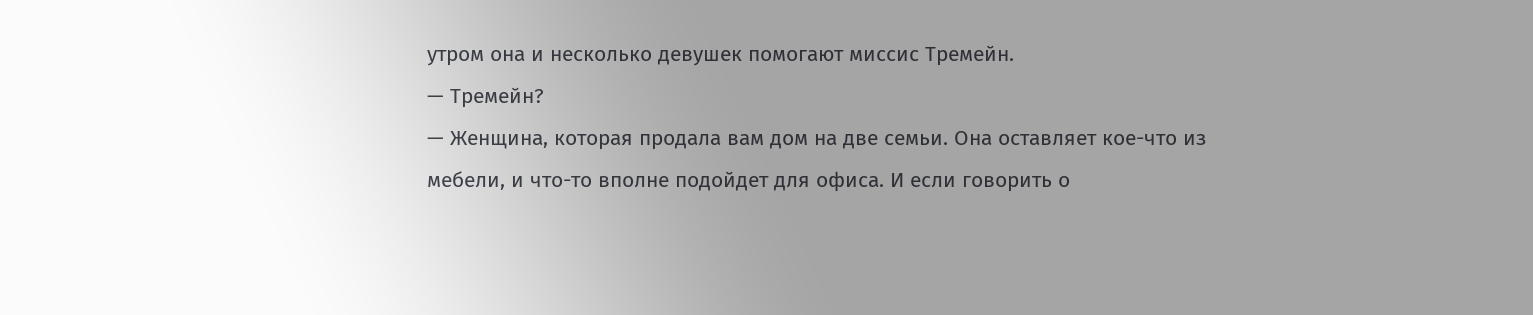утром она и несколько девушек помогают миссис Тремейн.
— Тремейн?
— Женщина, которая продала вам дом на две семьи. Она оставляет кое-что из мебели, и что-то вполне подойдет для офиса. И если говорить о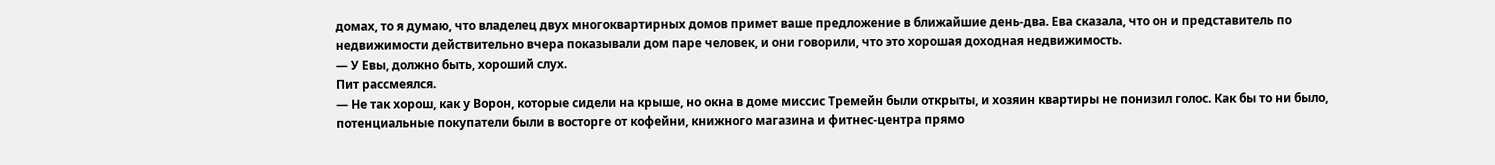домах, то я думаю, что владелец двух многоквартирных домов примет ваше предложение в ближайшие день-два. Ева сказала, что он и представитель по недвижимости действительно вчера показывали дом паре человек, и они говорили, что это хорошая доходная недвижимость.
— У Евы, должно быть, хороший слух.
Пит рассмеялся.
— Не так хорош, как у Ворон, которые сидели на крыше, но окна в доме миссис Тремейн были открыты, и хозяин квартиры не понизил голос. Как бы то ни было, потенциальные покупатели были в восторге от кофейни, книжного магазина и фитнес-центра прямо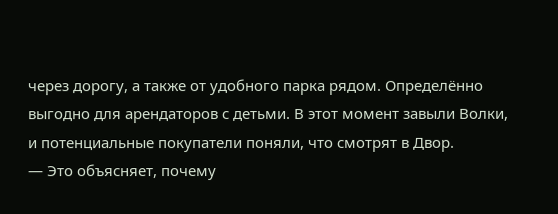через дорогу, а также от удобного парка рядом. Определённо выгодно для арендаторов с детьми. В этот момент завыли Волки, и потенциальные покупатели поняли, что смотрят в Двор.
— Это объясняет, почему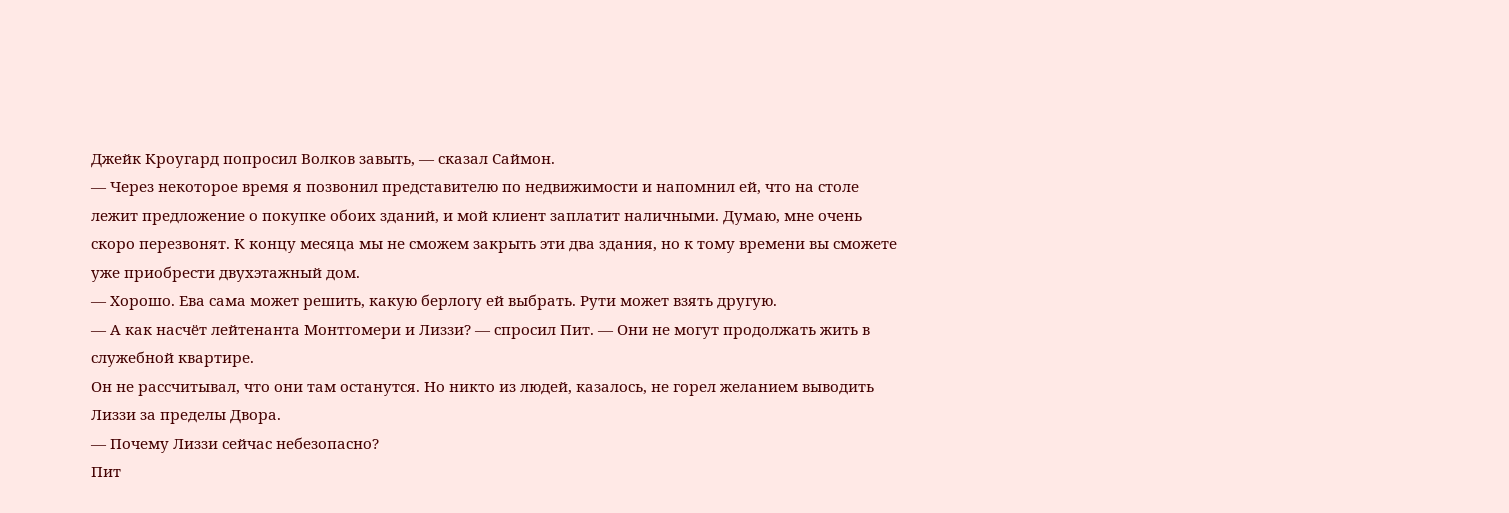Джейк Кроугард попросил Волков завыть, — сказал Саймон.
— Через некоторое время я позвонил представителю по недвижимости и напомнил ей, что на столе лежит предложение о покупке обоих зданий, и мой клиент заплатит наличными. Думаю, мне очень скоро перезвонят. К концу месяца мы не сможем закрыть эти два здания, но к тому времени вы сможете уже приобрести двухэтажный дом.
— Хорошо. Ева сама может решить, какую берлогу ей выбрать. Рути может взять другую.
— А как насчёт лейтенанта Монтгомери и Лиззи? — спросил Пит. — Они не могут продолжать жить в служебной квартире.
Он не рассчитывал, что они там останутся. Но никто из людей, казалось, не горел желанием выводить Лиззи за пределы Двора.
— Почему Лиззи сейчас небезопасно?
Пит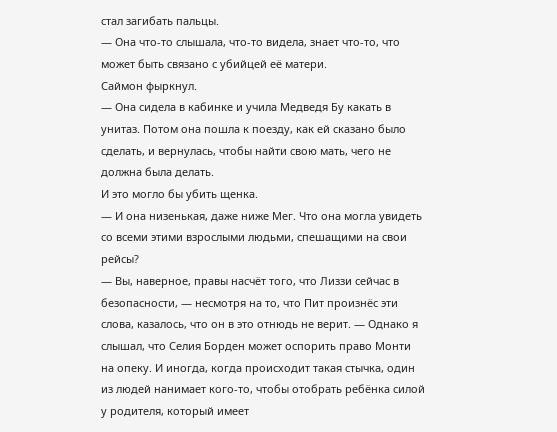стал загибать пальцы.
— Она что-то слышала, что-то видела, знает что-то, что может быть связано с убийцей её матери.
Саймон фыркнул.
— Она сидела в кабинке и учила Медведя Бу какать в унитаз. Потом она пошла к поезду, как ей сказано было сделать, и вернулась, чтобы найти свою мать, чего не должна была делать.
И это могло бы убить щенка.
— И она низенькая, даже ниже Мег. Что она могла увидеть со всеми этими взрослыми людьми, спешащими на свои рейсы?
— Вы, наверное, правы насчёт того, что Лиззи сейчас в безопасности, — несмотря на то, что Пит произнёс эти слова, казалось, что он в это отнюдь не верит. — Однако я слышал, что Селия Борден может оспорить право Монти на опеку. И иногда, когда происходит такая стычка, один из людей нанимает кого-то, чтобы отобрать ребёнка силой у родителя, который имеет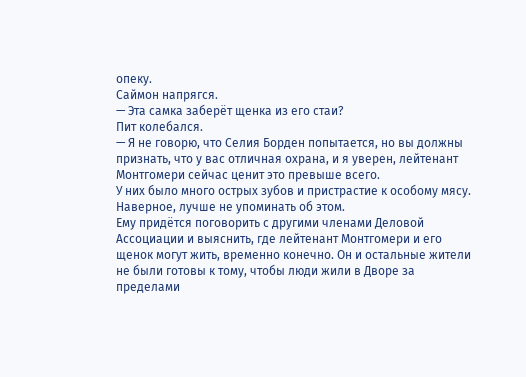опеку.
Саймон напрягся.
— Эта самка заберёт щенка из его стаи?
Пит колебался.
— Я не говорю, что Селия Борден попытается, но вы должны признать, что у вас отличная охрана, и я уверен, лейтенант Монтгомери сейчас ценит это превыше всего.
У них было много острых зубов и пристрастие к особому мясу.
Наверное, лучше не упоминать об этом.
Ему придётся поговорить с другими членами Деловой Ассоциации и выяснить, где лейтенант Монтгомери и его щенок могут жить, временно конечно. Он и остальные жители не были готовы к тому, чтобы люди жили в Дворе за пределами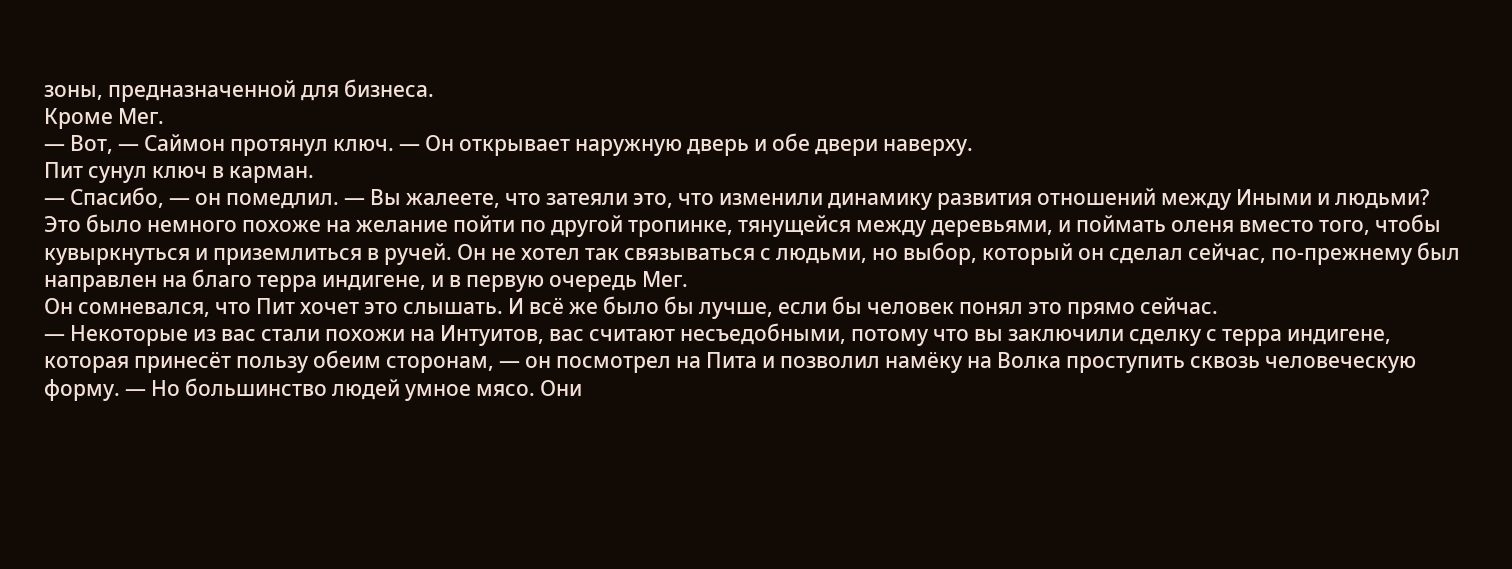зоны, предназначенной для бизнеса.
Кроме Мег.
— Вот, — Саймон протянул ключ. — Он открывает наружную дверь и обе двери наверху.
Пит сунул ключ в карман.
— Спасибо, — он помедлил. — Вы жалеете, что затеяли это, что изменили динамику развития отношений между Иными и людьми?
Это было немного похоже на желание пойти по другой тропинке, тянущейся между деревьями, и поймать оленя вместо того, чтобы кувыркнуться и приземлиться в ручей. Он не хотел так связываться с людьми, но выбор, который он сделал сейчас, по-прежнему был направлен на благо терра индигене, и в первую очередь Мег.
Он сомневался, что Пит хочет это слышать. И всё же было бы лучше, если бы человек понял это прямо сейчас.
— Некоторые из вас стали похожи на Интуитов, вас считают несъедобными, потому что вы заключили сделку с терра индигене, которая принесёт пользу обеим сторонам, — он посмотрел на Пита и позволил намёку на Волка проступить сквозь человеческую форму. — Но большинство людей умное мясо. Они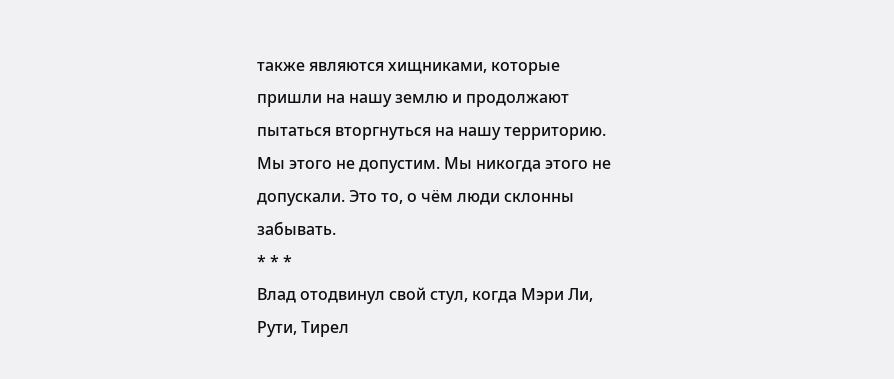также являются хищниками, которые пришли на нашу землю и продолжают пытаться вторгнуться на нашу территорию. Мы этого не допустим. Мы никогда этого не допускали. Это то, о чём люди склонны забывать.
* * *
Влад отодвинул свой стул, когда Мэри Ли, Рути, Тирел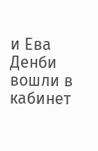и Ева Денби вошли в кабинет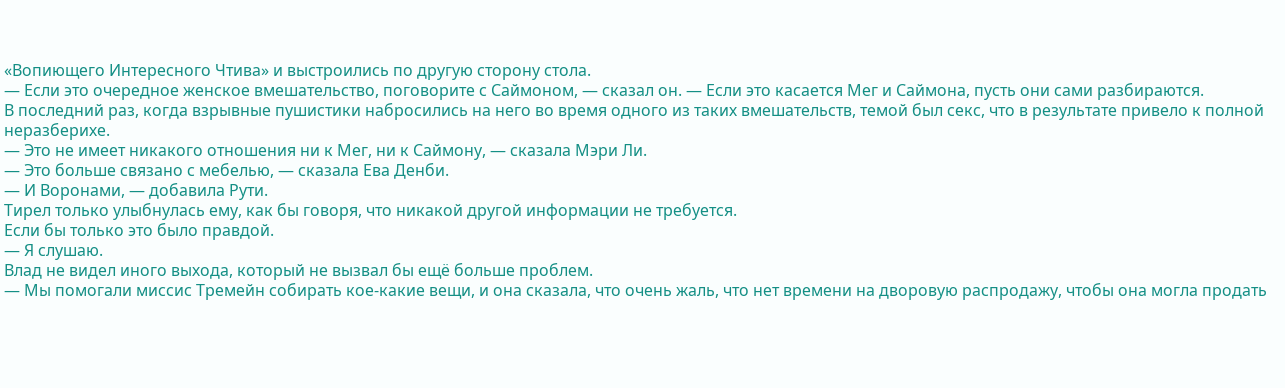«Вопиющего Интересного Чтива» и выстроились по другую сторону стола.
— Если это очередное женское вмешательство, поговорите с Саймоном, — сказал он. — Если это касается Мег и Саймона, пусть они сами разбираются.
В последний раз, когда взрывные пушистики набросились на него во время одного из таких вмешательств, темой был секс, что в результате привело к полной неразберихе.
— Это не имеет никакого отношения ни к Мег, ни к Саймону, — сказала Мэри Ли.
— Это больше связано с мебелью, — сказала Ева Денби.
— И Воронами, — добавила Рути.
Тирел только улыбнулась ему, как бы говоря, что никакой другой информации не требуется.
Если бы только это было правдой.
— Я слушаю.
Влад не видел иного выхода, который не вызвал бы ещё больше проблем.
— Мы помогали миссис Тремейн собирать кое-какие вещи, и она сказала, что очень жаль, что нет времени на дворовую распродажу, чтобы она могла продать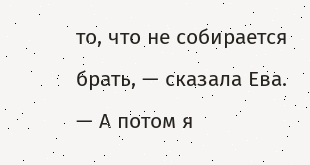то, что не собирается брать, — сказала Ева.
— А потом я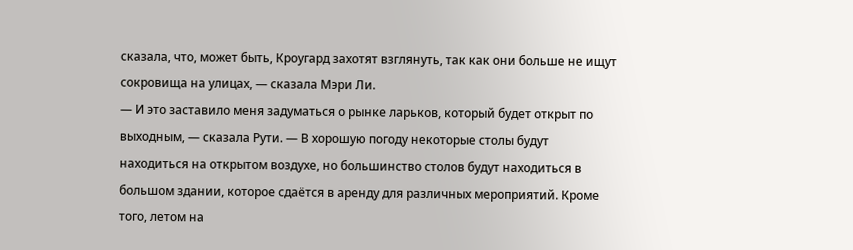сказала, что, может быть, Кроугард захотят взглянуть, так как они больше не ищут сокровища на улицах, — сказала Мэри Ли.
— И это заставило меня задуматься о рынке ларьков, который будет открыт по выходным, — сказала Рути. — В хорошую погоду некоторые столы будут находиться на открытом воздухе, но большинство столов будут находиться в большом здании, которое сдаётся в аренду для различных мероприятий. Кроме того, летом на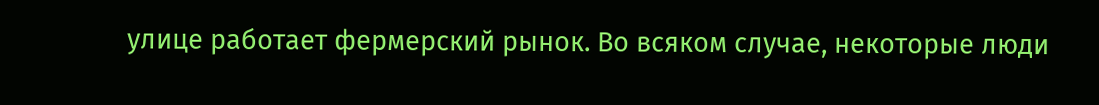улице работает фермерский рынок. Во всяком случае, некоторые люди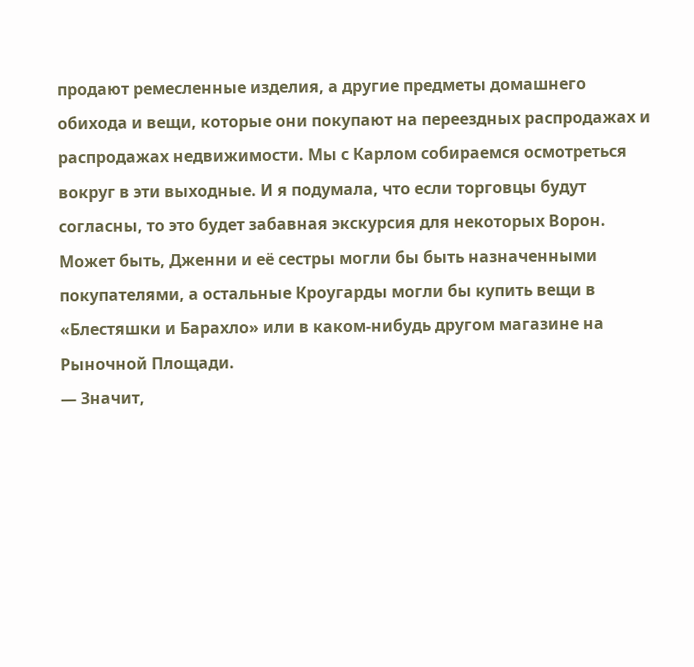продают ремесленные изделия, а другие предметы домашнего обихода и вещи, которые они покупают на переездных распродажах и распродажах недвижимости. Мы с Карлом собираемся осмотреться вокруг в эти выходные. И я подумала, что если торговцы будут согласны, то это будет забавная экскурсия для некоторых Ворон. Может быть, Дженни и её сестры могли бы быть назначенными покупателями, а остальные Кроугарды могли бы купить вещи в «Блестяшки и Барахло» или в каком-нибудь другом магазине на Рыночной Площади.
— Значит,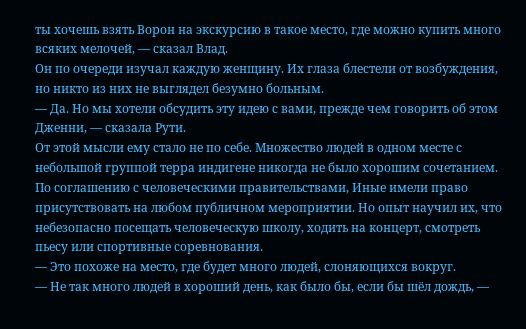ты хочешь взять Ворон на экскурсию в такое место, где можно купить много всяких мелочей, — сказал Влад.
Он по очереди изучал каждую женщину. Их глаза блестели от возбуждения, но никто из них не выглядел безумно больным.
— Да. Но мы хотели обсудить эту идею с вами, прежде чем говорить об этом Дженни, — сказала Рути.
От этой мысли ему стало не по себе. Множество людей в одном месте с небольшой группой терра индигене никогда не было хорошим сочетанием. По соглашению с человеческими правительствами, Иные имели право присутствовать на любом публичном мероприятии. Но опыт научил их, что небезопасно посещать человеческую школу, ходить на концерт, смотреть пьесу или спортивные соревнования.
— Это похоже на место, где будет много людей, слоняющихся вокруг.
— Не так много людей в хороший день, как было бы, если бы шёл дождь, —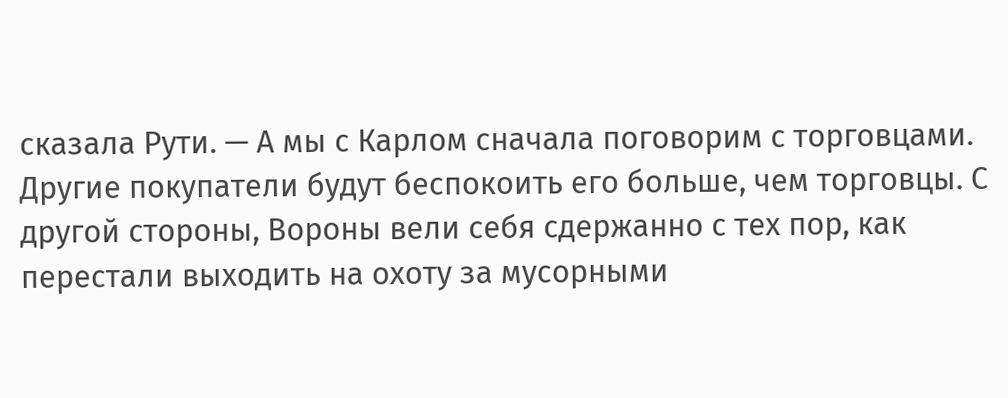сказала Рути. — А мы с Карлом сначала поговорим с торговцами.
Другие покупатели будут беспокоить его больше, чем торговцы. С другой стороны, Вороны вели себя сдержанно с тех пор, как перестали выходить на охоту за мусорными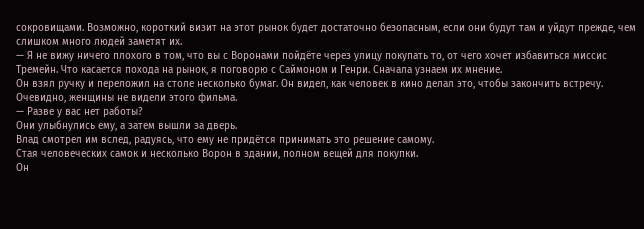сокровищами. Возможно, короткий визит на этот рынок будет достаточно безопасным, если они будут там и уйдут прежде, чем слишком много людей заметят их.
— Я не вижу ничего плохого в том, что вы с Воронами пойдёте через улицу покупать то, от чего хочет избавиться миссис Тремейн. Что касается похода на рынок, я поговорю с Саймоном и Генри. Сначала узнаем их мнение.
Он взял ручку и переложил на столе несколько бумаг. Он видел, как человек в кино делал это, чтобы закончить встречу. Очевидно, женщины не видели этого фильма.
— Разве у вас нет работы?
Они улыбнулись ему, а затем вышли за дверь.
Влад смотрел им вслед, радуясь, что ему не придётся принимать это решение самому.
Стая человеческих самок и несколько Ворон в здании, полном вещей для покупки.
Он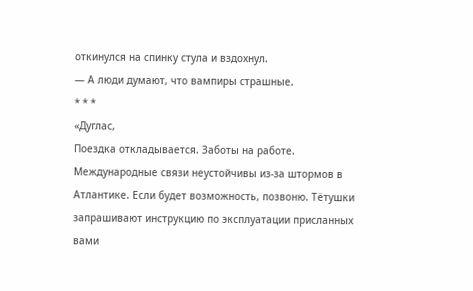откинулся на спинку стула и вздохнул.
— А люди думают, что вампиры страшные.
* * *
«Дуглас,
Поездка откладывается. Заботы на работе. Международные связи неустойчивы из-за штормов в Атлантике. Если будет возможность, позвоню. Тётушки запрашивают инструкцию по эксплуатации присланных вами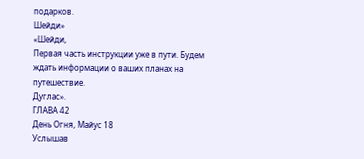подарков.
Шейди»
«Шейди,
Первая часть инструкции уже в пути. Будем ждать информации о ваших планах на путешествие.
Дуглас».
ГЛАВА 42
День Огня, Майус 18
Услышав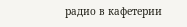радио в кафетерии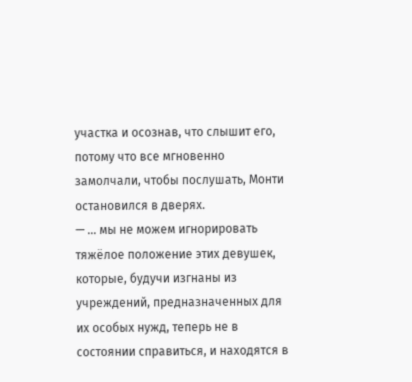участка и осознав, что слышит его, потому что все мгновенно замолчали, чтобы послушать, Монти остановился в дверях.
— … мы не можем игнорировать тяжёлое положение этих девушек, которые, будучи изгнаны из учреждений, предназначенных для их особых нужд, теперь не в состоянии справиться, и находятся в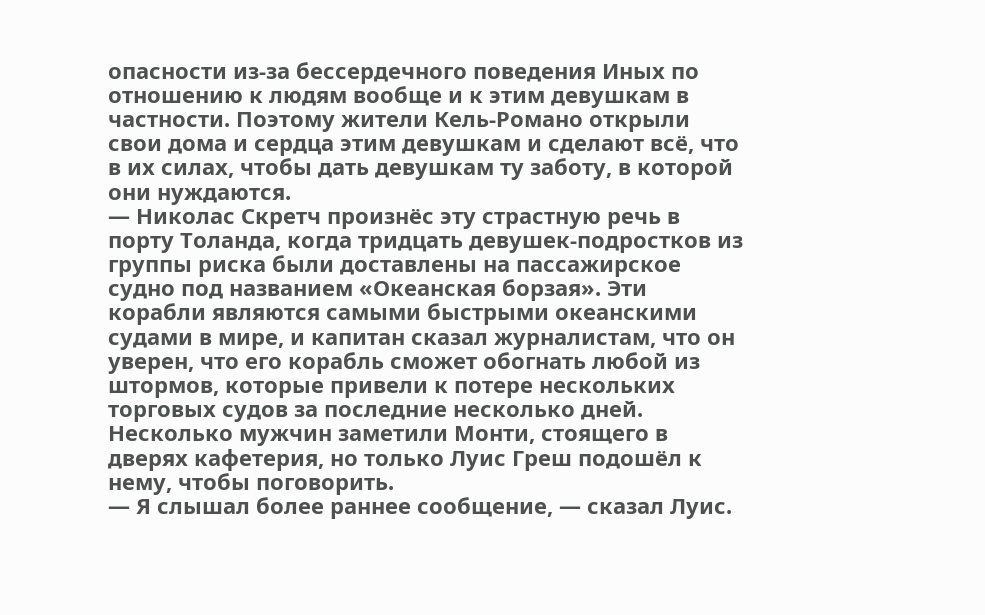опасности из-за бессердечного поведения Иных по отношению к людям вообще и к этим девушкам в частности. Поэтому жители Кель-Романо открыли свои дома и сердца этим девушкам и сделают всё, что в их силах, чтобы дать девушкам ту заботу, в которой они нуждаются.
— Николас Скретч произнёс эту страстную речь в порту Толанда, когда тридцать девушек-подростков из группы риска были доставлены на пассажирское судно под названием «Океанская борзая». Эти корабли являются самыми быстрыми океанскими судами в мире, и капитан сказал журналистам, что он уверен, что его корабль сможет обогнать любой из штормов, которые привели к потере нескольких торговых судов за последние несколько дней.
Несколько мужчин заметили Монти, стоящего в дверях кафетерия, но только Луис Греш подошёл к нему, чтобы поговорить.
— Я слышал более раннее сообщение, — сказал Луис.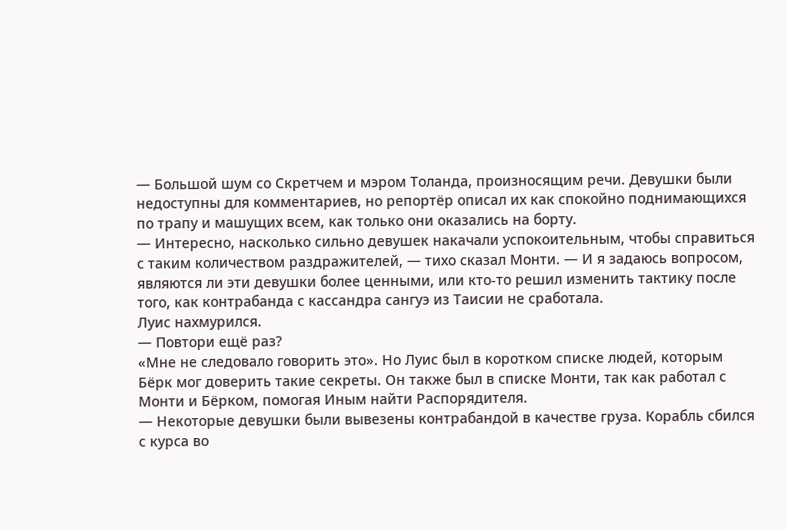— Большой шум со Скретчем и мэром Толанда, произносящим речи. Девушки были недоступны для комментариев, но репортёр описал их как спокойно поднимающихся по трапу и машущих всем, как только они оказались на борту.
— Интересно, насколько сильно девушек накачали успокоительным, чтобы справиться с таким количеством раздражителей, — тихо сказал Монти. — И я задаюсь вопросом, являются ли эти девушки более ценными, или кто-то решил изменить тактику после того, как контрабанда с кассандра сангуэ из Таисии не сработала.
Луис нахмурился.
— Повтори ещё раз?
«Мне не следовало говорить это». Но Луис был в коротком списке людей, которым Бёрк мог доверить такие секреты. Он также был в списке Монти, так как работал с Монти и Бёрком, помогая Иным найти Распорядителя.
— Некоторые девушки были вывезены контрабандой в качестве груза. Корабль сбился с курса во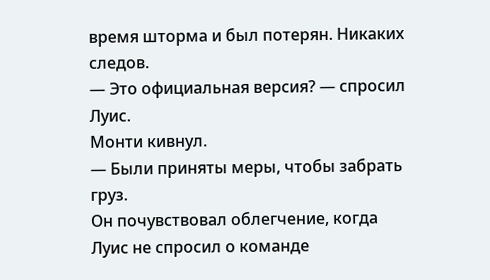время шторма и был потерян. Никаких следов.
— Это официальная версия? — спросил Луис.
Монти кивнул.
— Были приняты меры, чтобы забрать груз.
Он почувствовал облегчение, когда Луис не спросил о команде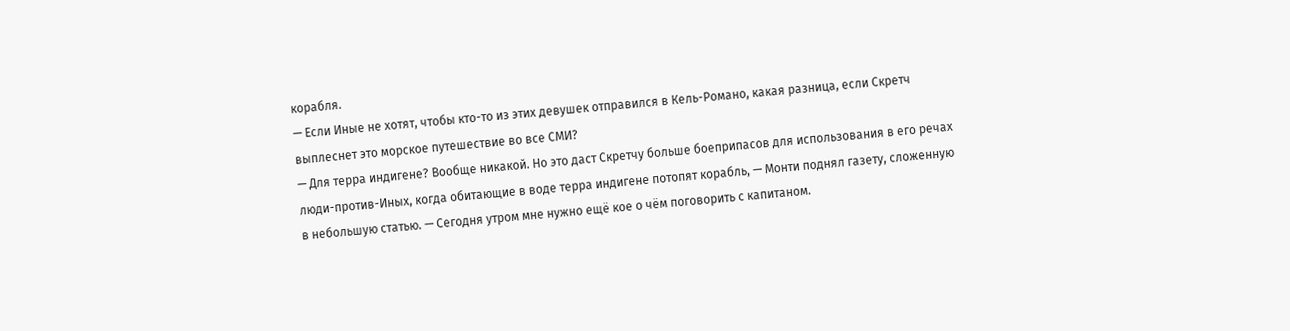корабля.
— Если Иные не хотят, чтобы кто-то из этих девушек отправился в Кель-Романо, какая разница, если Скретч выплеснет это морское путешествие во все СМИ?
— Для терра индигене? Вообще никакой. Но это даст Скретчу больше боеприпасов для использования в его речах люди-против-Иных, когда обитающие в воде терра индигене потопят корабль, — Монти поднял газету, сложенную в небольшую статью. — Сегодня утром мне нужно ещё кое о чём поговорить с капитаном.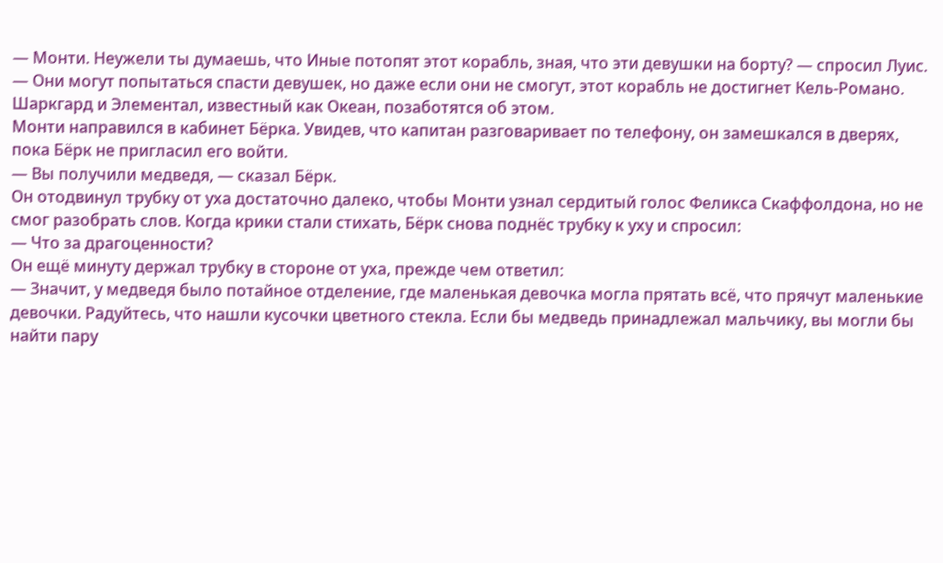— Монти. Неужели ты думаешь, что Иные потопят этот корабль, зная, что эти девушки на борту? — спросил Луис.
— Они могут попытаться спасти девушек, но даже если они не смогут, этот корабль не достигнет Кель-Романо. Шаркгард и Элементал, известный как Океан, позаботятся об этом.
Монти направился в кабинет Бёрка. Увидев, что капитан разговаривает по телефону, он замешкался в дверях, пока Бёрк не пригласил его войти.
— Вы получили медведя, — сказал Бёрк.
Он отодвинул трубку от уха достаточно далеко, чтобы Монти узнал сердитый голос Феликса Скаффолдона, но не смог разобрать слов. Когда крики стали стихать, Бёрк снова поднёс трубку к уху и спросил:
— Что за драгоценности?
Он ещё минуту держал трубку в стороне от уха, прежде чем ответил:
— Значит, у медведя было потайное отделение, где маленькая девочка могла прятать всё, что прячут маленькие девочки. Радуйтесь, что нашли кусочки цветного стекла. Если бы медведь принадлежал мальчику, вы могли бы найти пару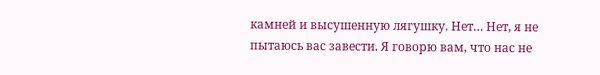камней и высушенную лягушку. Нет… Нет, я не пытаюсь вас завести. Я говорю вам, что нас не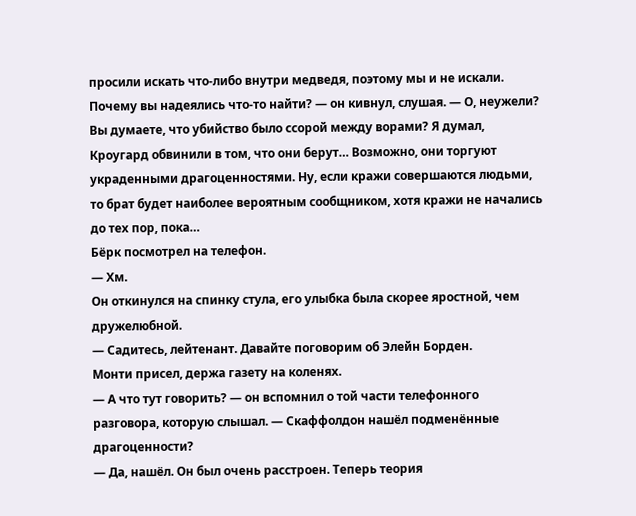просили искать что-либо внутри медведя, поэтому мы и не искали. Почему вы надеялись что-то найти? — он кивнул, слушая. — О, неужели? Вы думаете, что убийство было ссорой между ворами? Я думал, Кроугард обвинили в том, что они берут… Возможно, они торгуют украденными драгоценностями. Ну, если кражи совершаются людьми, то брат будет наиболее вероятным сообщником, хотя кражи не начались до тех пор, пока…
Бёрк посмотрел на телефон.
— Хм.
Он откинулся на спинку стула, его улыбка была скорее яростной, чем дружелюбной.
— Садитесь, лейтенант. Давайте поговорим об Элейн Борден.
Монти присел, держа газету на коленях.
— А что тут говорить? — он вспомнил о той части телефонного разговора, которую слышал. — Скаффолдон нашёл подменённые драгоценности?
— Да, нашёл. Он был очень расстроен. Теперь теория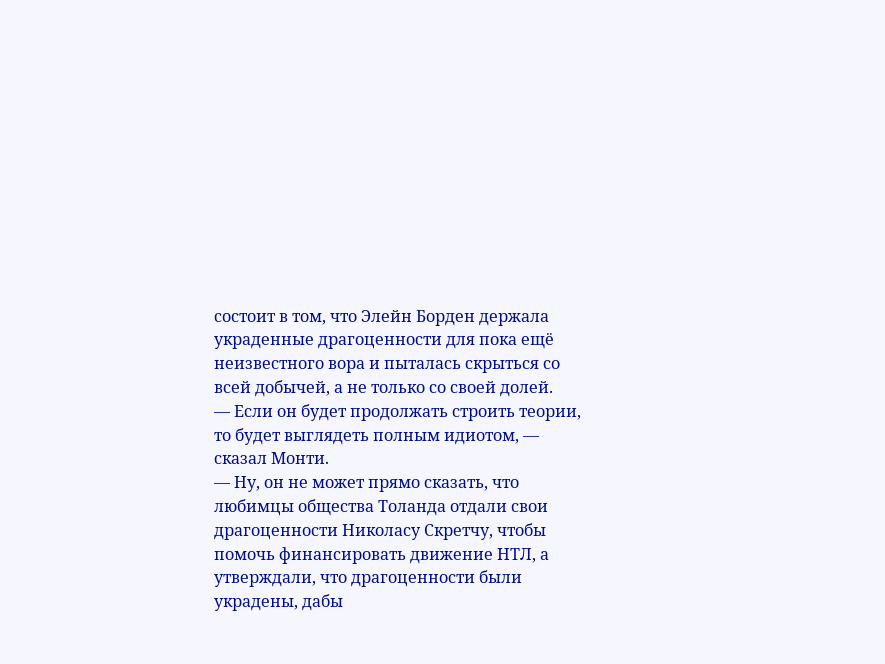состоит в том, что Элейн Борден держала украденные драгоценности для пока ещё неизвестного вора и пыталась скрыться со всей добычей, а не только со своей долей.
— Если он будет продолжать строить теории, то будет выглядеть полным идиотом, — сказал Монти.
— Ну, он не может прямо сказать, что любимцы общества Толанда отдали свои драгоценности Николасу Скретчу, чтобы помочь финансировать движение HТЛ, а утверждали, что драгоценности были украдены, дабы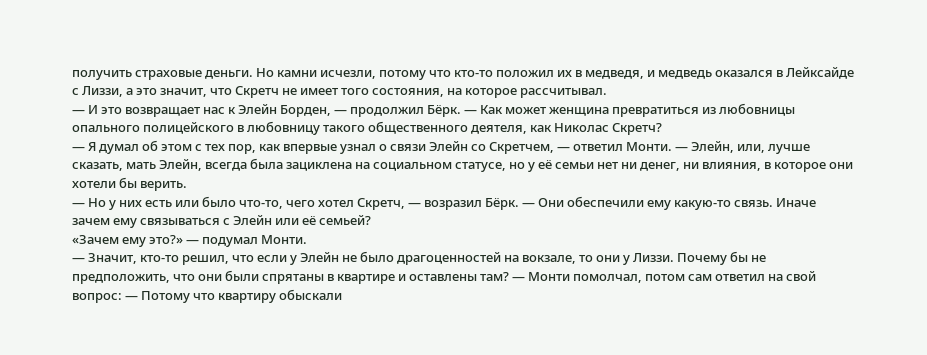получить страховые деньги. Но камни исчезли, потому что кто-то положил их в медведя, и медведь оказался в Лейксайде с Лиззи, а это значит, что Скретч не имеет того состояния, на которое рассчитывал.
— И это возвращает нас к Элейн Борден, — продолжил Бёрк. — Как может женщина превратиться из любовницы опального полицейского в любовницу такого общественного деятеля, как Николас Скретч?
— Я думал об этом с тех пор, как впервые узнал о связи Элейн со Скретчем, — ответил Монти. — Элейн, или, лучше сказать, мать Элейн, всегда была зациклена на социальном статусе, но у её семьи нет ни денег, ни влияния, в которое они хотели бы верить.
— Но у них есть или было что-то, чего хотел Скретч, — возразил Бёрк. — Они обеспечили ему какую-то связь. Иначе зачем ему связываться с Элейн или её семьей?
«Зачем ему это?» — подумал Монти.
— Значит, кто-то решил, что если у Элейн не было драгоценностей на вокзале, то они у Лиззи. Почему бы не предположить, что они были спрятаны в квартире и оставлены там? — Монти помолчал, потом сам ответил на свой вопрос: — Потому что квартиру обыскали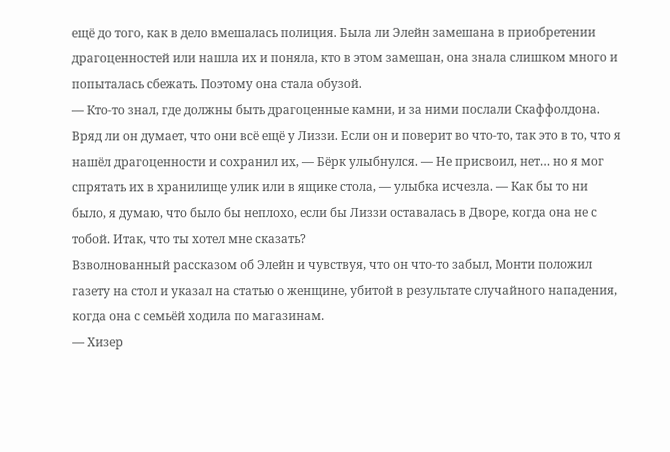ещё до того, как в дело вмешалась полиция. Была ли Элейн замешана в приобретении драгоценностей или нашла их и поняла, кто в этом замешан, она знала слишком много и попыталась сбежать. Поэтому она стала обузой.
— Кто-то знал, где должны быть драгоценные камни, и за ними послали Скаффолдона. Вряд ли он думает, что они всё ещё у Лиззи. Если он и поверит во что-то, так это в то, что я нашёл драгоценности и сохранил их, — Бёрк улыбнулся. — Не присвоил, нет… но я мог спрятать их в хранилище улик или в ящике стола, — улыбка исчезла. — Как бы то ни было, я думаю, что было бы неплохо, если бы Лиззи оставалась в Дворе, когда она не с тобой. Итак, что ты хотел мне сказать?
Взволнованный рассказом об Элейн и чувствуя, что он что-то забыл, Монти положил газету на стол и указал на статью о женщине, убитой в результате случайного нападения, когда она с семьёй ходила по магазинам.
— Хизер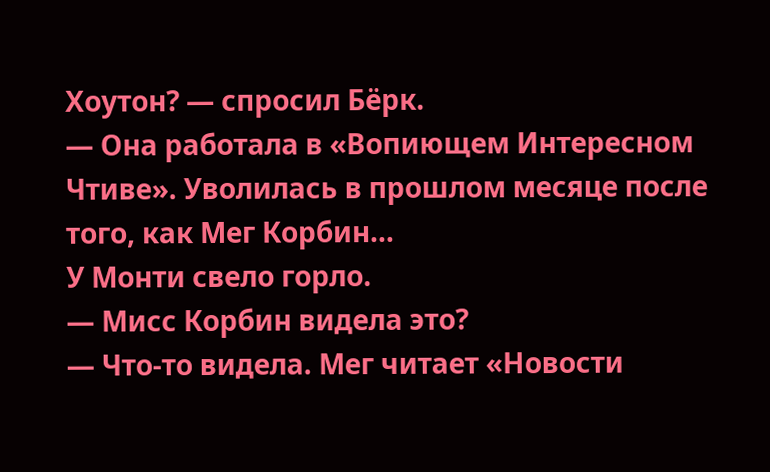Хоутон? — спросил Бёрк.
— Она работала в «Вопиющем Интересном Чтиве». Уволилась в прошлом месяце после того, как Мег Корбин…
У Монти свело горло.
— Мисс Корбин видела это?
— Что-то видела. Мег читает «Новости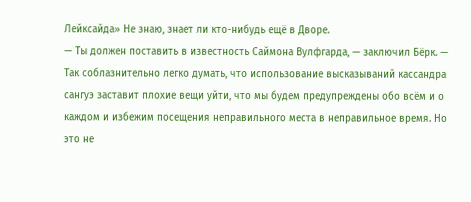Лейксайда» Не знаю, знает ли кто-нибудь ещё в Дворе.
— Ты должен поставить в известность Саймона Вулфгарда, — заключил Бёрк. — Так соблазнительно легко думать, что использование высказываний кассандра сангуэ заставит плохие вещи уйти, что мы будем предупреждены обо всём и о каждом и избежим посещения неправильного места в неправильное время. Но это не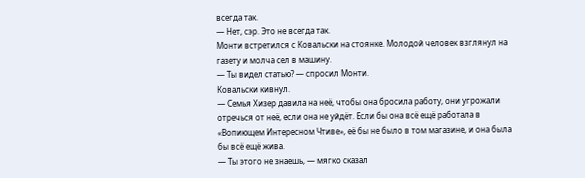всегда так.
— Нет, сэр. Это не всегда так.
Монти встретился с Ковальски на стоянке. Молодой человек взглянул на газету и молча сел в машину.
— Ты видел статью? — спросил Монти.
Ковальски кивнул.
— Семья Хизер давила на неё, чтобы она бросила работу, они угрожали отречься от неё, если она не уйдёт. Если бы она всё ещё работала в «Вопиющем Интересном Чтиве», её бы не было в том магазине, и она была бы всё ещё жива.
— Ты этого не знаешь, — мягко сказал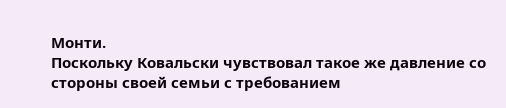Монти.
Поскольку Ковальски чувствовал такое же давление со стороны своей семьи с требованием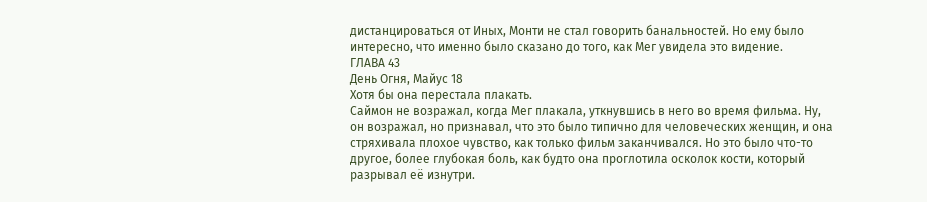дистанцироваться от Иных, Монти не стал говорить банальностей. Но ему было интересно, что именно было сказано до того, как Мег увидела это видение.
ГЛАВА 43
День Огня, Майус 18
Хотя бы она перестала плакать.
Саймон не возражал, когда Мег плакала, уткнувшись в него во время фильма. Ну, он возражал, но признавал, что это было типично для человеческих женщин, и она стряхивала плохое чувство, как только фильм заканчивался. Но это было что-то другое, более глубокая боль, как будто она проглотила осколок кости, который разрывал её изнутри.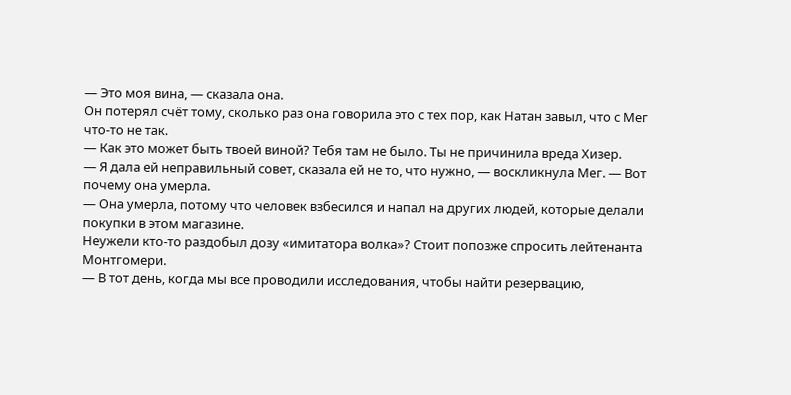— Это моя вина, — сказала она.
Он потерял счёт тому, сколько раз она говорила это с тех пор, как Натан завыл, что с Мег что-то не так.
— Как это может быть твоей виной? Тебя там не было. Ты не причинила вреда Хизер.
— Я дала ей неправильный совет, сказала ей не то, что нужно, — воскликнула Мег. — Вот почему она умерла.
— Она умерла, потому что человек взбесился и напал на других людей, которые делали покупки в этом магазине.
Неужели кто-то раздобыл дозу «имитатора волка»? Стоит попозже спросить лейтенанта Монтгомери.
— В тот день, когда мы все проводили исследования, чтобы найти резервацию,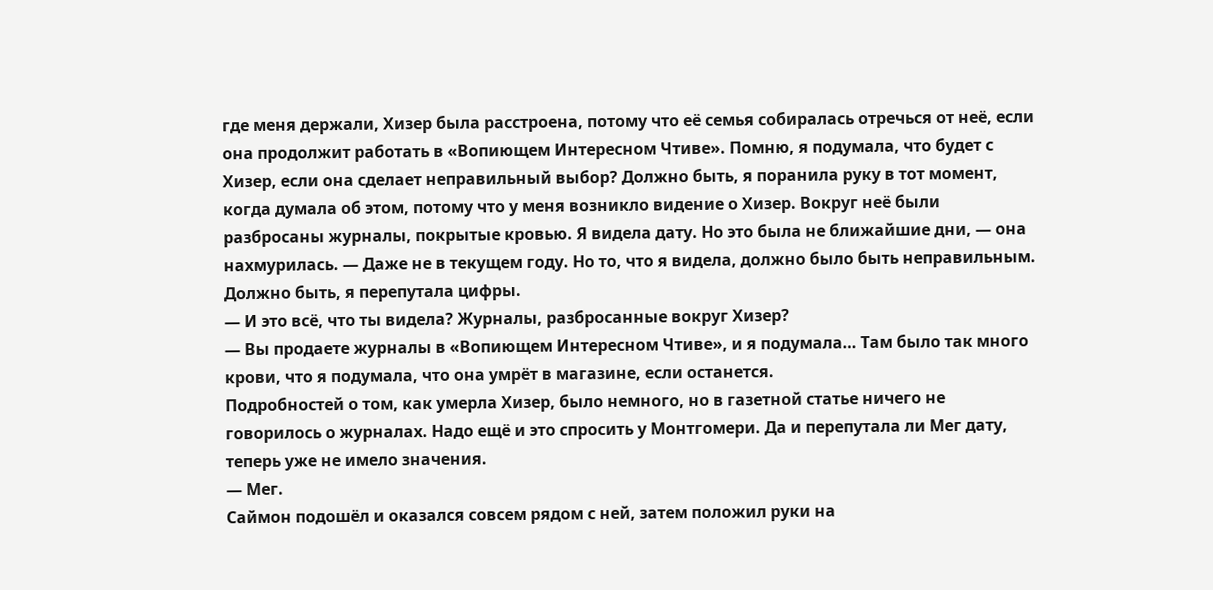где меня держали, Хизер была расстроена, потому что её семья собиралась отречься от неё, если она продолжит работать в «Вопиющем Интересном Чтиве». Помню, я подумала, что будет с Хизер, если она сделает неправильный выбор? Должно быть, я поранила руку в тот момент, когда думала об этом, потому что у меня возникло видение о Хизер. Вокруг неё были разбросаны журналы, покрытые кровью. Я видела дату. Но это была не ближайшие дни, — она нахмурилась. — Даже не в текущем году. Но то, что я видела, должно было быть неправильным. Должно быть, я перепутала цифры.
— И это всё, что ты видела? Журналы, разбросанные вокруг Хизер?
— Вы продаете журналы в «Вопиющем Интересном Чтиве», и я подумала… Там было так много крови, что я подумала, что она умрёт в магазине, если останется.
Подробностей о том, как умерла Хизер, было немного, но в газетной статье ничего не говорилось о журналах. Надо ещё и это спросить у Монтгомери. Да и перепутала ли Мег дату, теперь уже не имело значения.
— Мег.
Саймон подошёл и оказался совсем рядом с ней, затем положил руки на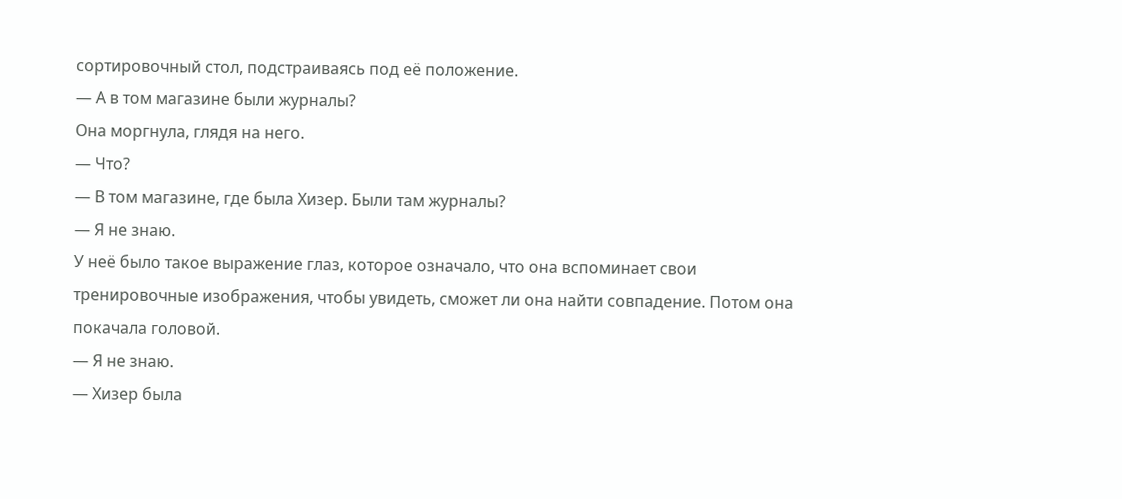сортировочный стол, подстраиваясь под её положение.
— А в том магазине были журналы?
Она моргнула, глядя на него.
— Что?
— В том магазине, где была Хизер. Были там журналы?
— Я не знаю.
У неё было такое выражение глаз, которое означало, что она вспоминает свои тренировочные изображения, чтобы увидеть, сможет ли она найти совпадение. Потом она покачала головой.
— Я не знаю.
— Хизер была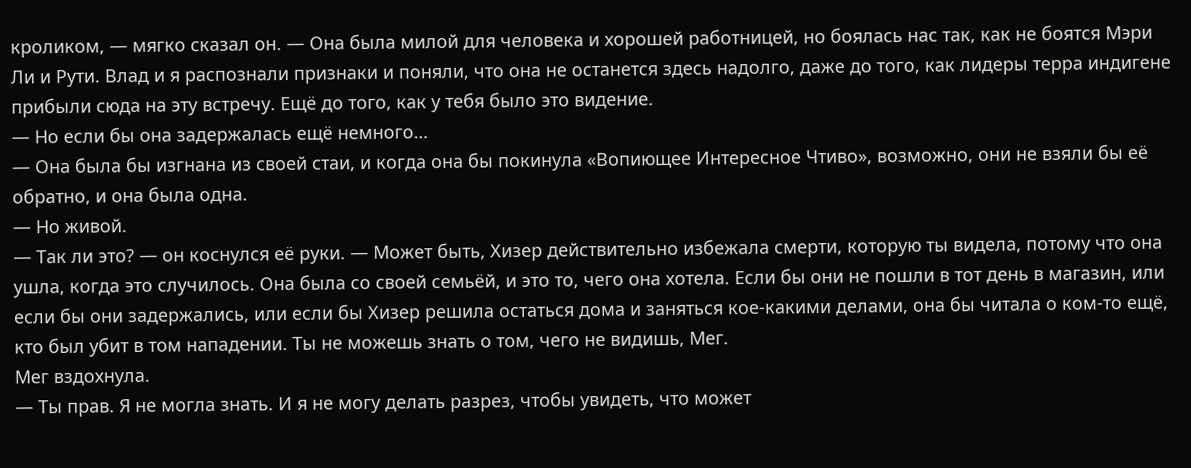кроликом, — мягко сказал он. — Она была милой для человека и хорошей работницей, но боялась нас так, как не боятся Мэри Ли и Рути. Влад и я распознали признаки и поняли, что она не останется здесь надолго, даже до того, как лидеры терра индигене прибыли сюда на эту встречу. Ещё до того, как у тебя было это видение.
— Но если бы она задержалась ещё немного…
— Она была бы изгнана из своей стаи, и когда она бы покинула «Вопиющее Интересное Чтиво», возможно, они не взяли бы её обратно, и она была одна.
— Но живой.
— Так ли это? — он коснулся её руки. — Может быть, Хизер действительно избежала смерти, которую ты видела, потому что она ушла, когда это случилось. Она была со своей семьёй, и это то, чего она хотела. Если бы они не пошли в тот день в магазин, или если бы они задержались, или если бы Хизер решила остаться дома и заняться кое-какими делами, она бы читала о ком-то ещё, кто был убит в том нападении. Ты не можешь знать о том, чего не видишь, Мег.
Мег вздохнула.
— Ты прав. Я не могла знать. И я не могу делать разрез, чтобы увидеть, что может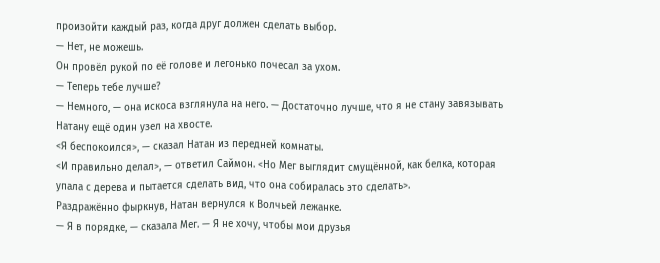произойти каждый раз, когда друг должен сделать выбор.
— Нет, не можешь.
Он провёл рукой по её голове и легонько почесал за ухом.
— Теперь тебе лучше?
— Немного, — она искоса взглянула на него. — Достаточно лучше, что я не стану завязывать Натану ещё один узел на хвосте.
<Я беспокоился>, — сказал Натан из передней комнаты.
<И правильно делал>, — ответил Саймон. <Но Мег выглядит смущённой, как белка, которая упала с дерева и пытается сделать вид, что она собиралась это сделать>.
Раздражённо фыркнув, Натан вернулся к Волчьей лежанке.
— Я в порядке, — сказала Мег. — Я не хочу, чтобы мои друзья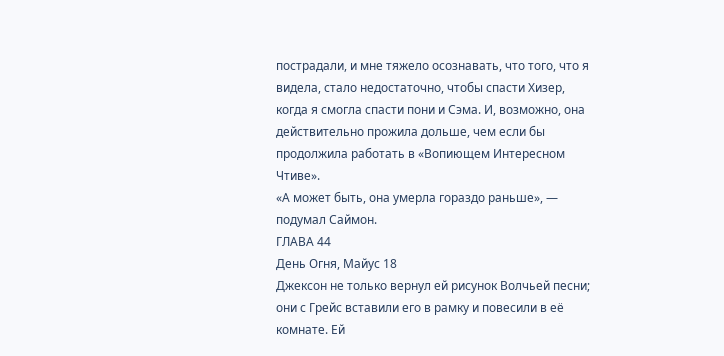пострадали, и мне тяжело осознавать, что того, что я видела, стало недостаточно, чтобы спасти Хизер, когда я смогла спасти пони и Сэма. И, возможно, она действительно прожила дольше, чем если бы продолжила работать в «Вопиющем Интересном Чтиве».
«А может быть, она умерла гораздо раньше», — подумал Саймон.
ГЛАВА 44
День Огня, Майус 18
Джексон не только вернул ей рисунок Волчьей песни; они с Грейс вставили его в рамку и повесили в её комнате. Ей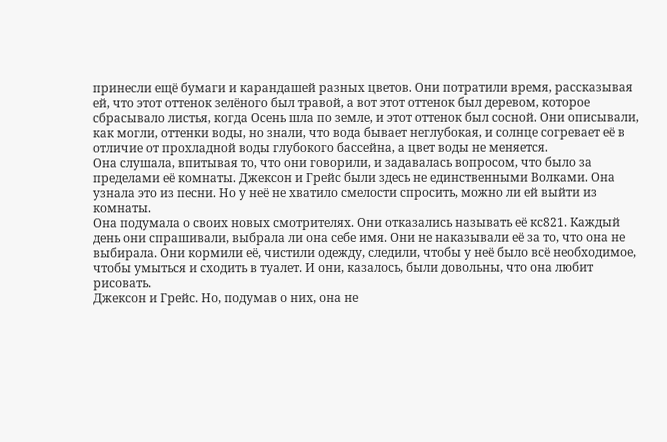принесли ещё бумаги и карандашей разных цветов. Они потратили время, рассказывая ей, что этот оттенок зелёного был травой, а вот этот оттенок был деревом, которое сбрасывало листья, когда Осень шла по земле, и этот оттенок был сосной. Они описывали, как могли, оттенки воды, но знали, что вода бывает неглубокая, и солнце согревает её в отличие от прохладной воды глубокого бассейна, а цвет воды не меняется.
Она слушала, впитывая то, что они говорили, и задавалась вопросом, что было за пределами её комнаты. Джексон и Грейс были здесь не единственными Волками. Она узнала это из песни. Но у неё не хватило смелости спросить, можно ли ей выйти из комнаты.
Она подумала о своих новых смотрителях. Они отказались называть её кс821. Каждый день они спрашивали, выбрала ли она себе имя. Они не наказывали её за то, что она не выбирала. Они кормили её, чистили одежду, следили, чтобы у неё было всё необходимое, чтобы умыться и сходить в туалет. И они, казалось, были довольны, что она любит рисовать.
Джексон и Грейс. Но, подумав о них, она не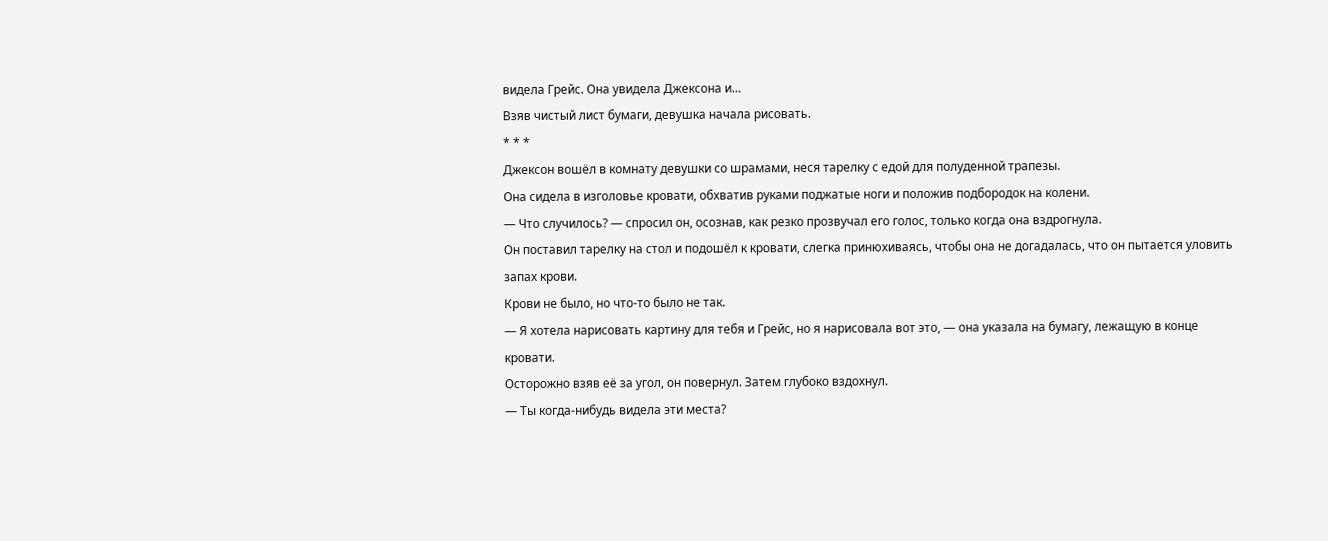видела Грейс. Она увидела Джексона и…
Взяв чистый лист бумаги, девушка начала рисовать.
* * *
Джексон вошёл в комнату девушки со шрамами, неся тарелку с едой для полуденной трапезы.
Она сидела в изголовье кровати, обхватив руками поджатые ноги и положив подбородок на колени.
— Что случилось? — спросил он, осознав, как резко прозвучал его голос, только когда она вздрогнула.
Он поставил тарелку на стол и подошёл к кровати, слегка принюхиваясь, чтобы она не догадалась, что он пытается уловить запах крови.
Крови не было, но что-то было не так.
— Я хотела нарисовать картину для тебя и Грейс, но я нарисовала вот это, — она указала на бумагу, лежащую в конце кровати.
Осторожно взяв её за угол, он повернул. Затем глубоко вздохнул.
— Ты когда-нибудь видела эти места?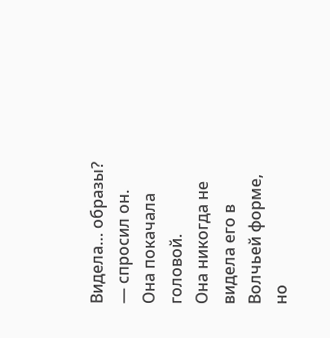Видела… образы? — спросил он.
Она покачала головой.
Она никогда не видела его в Волчьей форме, но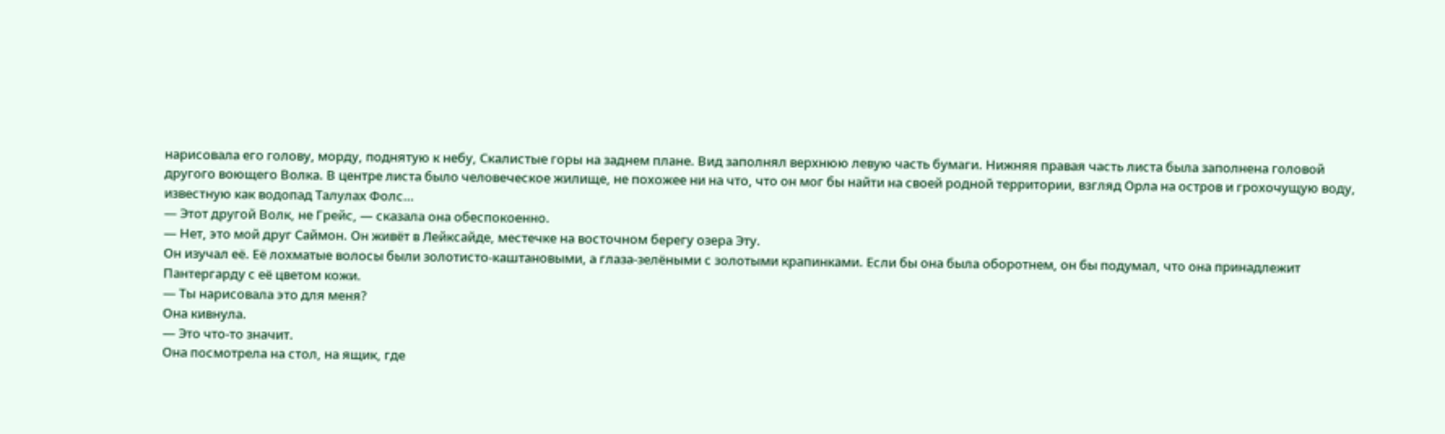нарисовала его голову, морду, поднятую к небу, Скалистые горы на заднем плане. Вид заполнял верхнюю левую часть бумаги. Нижняя правая часть листа была заполнена головой другого воющего Волка. В центре листа было человеческое жилище, не похожее ни на что, что он мог бы найти на своей родной территории, взгляд Орла на остров и грохочущую воду, известную как водопад Талулах Фолс…
— Этот другой Волк, не Грейс, — сказала она обеспокоенно.
— Нет, это мой друг Саймон. Он живёт в Лейксайде, местечке на восточном берегу озера Эту.
Он изучал её. Её лохматые волосы были золотисто-каштановыми, а глаза-зелёными с золотыми крапинками. Если бы она была оборотнем, он бы подумал, что она принадлежит Пантергарду с её цветом кожи.
— Ты нарисовала это для меня?
Она кивнула.
— Это что-то значит.
Она посмотрела на стол, на ящик, где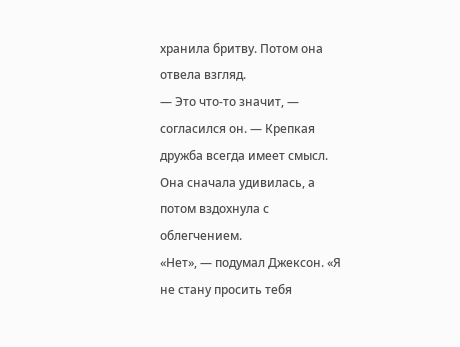хранила бритву. Потом она отвела взгляд.
— Это что-то значит, — согласился он. — Крепкая дружба всегда имеет смысл.
Она сначала удивилась, а потом вздохнула с облегчением.
«Нет», — подумал Джексон. «Я не стану просить тебя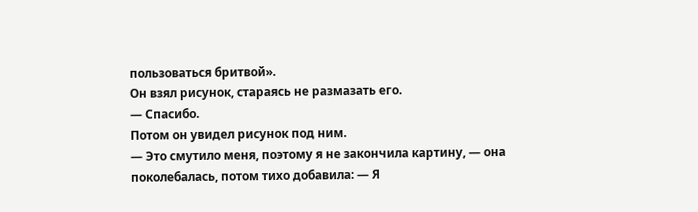пользоваться бритвой».
Он взял рисунок, стараясь не размазать его.
— Спасибо.
Потом он увидел рисунок под ним.
— Это смутило меня, поэтому я не закончила картину, — она поколебалась, потом тихо добавила: — Я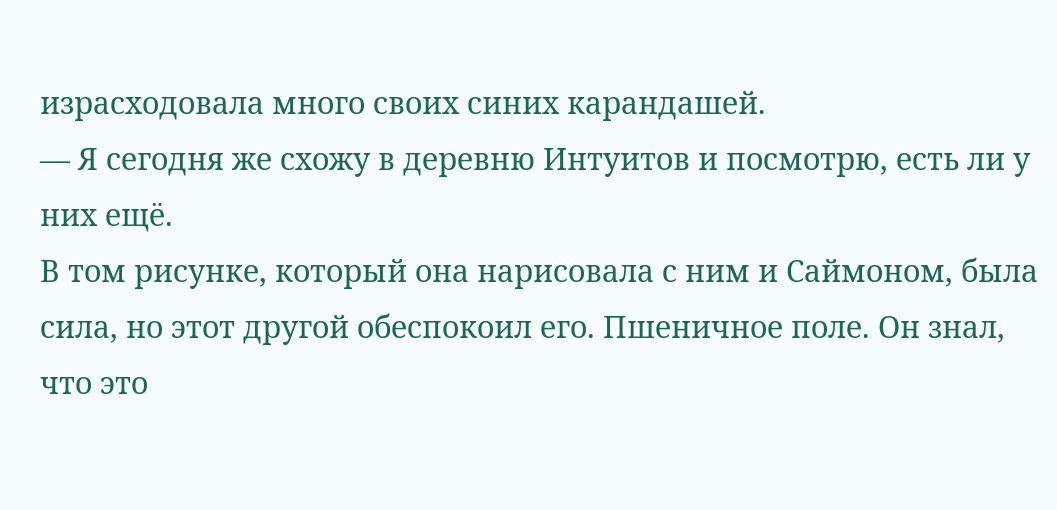израсходовала много своих синих карандашей.
— Я сегодня же схожу в деревню Интуитов и посмотрю, есть ли у них ещё.
В том рисунке, который она нарисовала с ним и Саймоном, была сила, но этот другой обеспокоил его. Пшеничное поле. Он знал, что это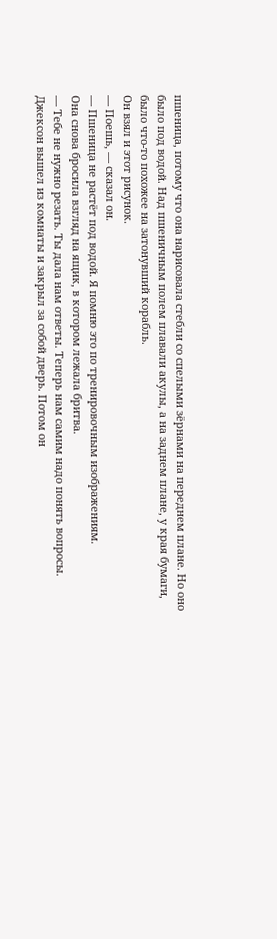пшеница, потому что она нарисовала стебли со спелыми зёрнами на переднем плане. Но оно было под водой. Над пшеничным полем плавали акулы, а на заднем плане, у края бумаги, было что-то похожее на затонувший корабль.
Он взял и этот рисунок.
— Поешь, — сказал он.
— Пшеница не растёт под водой. Я помню это по тренировочным изображениям.
Она снова бросила взгляд на ящик, в котором лежала бритва.
— Тебе не нужно резать. Ты дала нам ответы. Теперь нам самим надо понять вопросы.
Джексон вышел из комнаты и закрыл за собой дверь. Потом он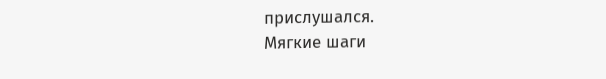прислушался.
Мягкие шаги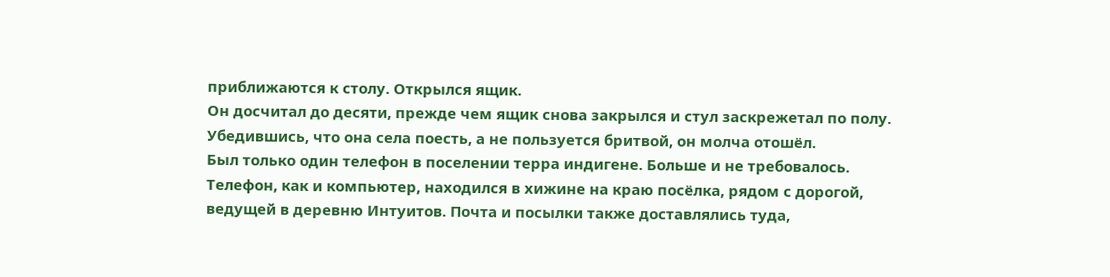приближаются к столу. Открылся ящик.
Он досчитал до десяти, прежде чем ящик снова закрылся и стул заскрежетал по полу. Убедившись, что она села поесть, а не пользуется бритвой, он молча отошёл.
Был только один телефон в поселении терра индигене. Больше и не требовалось. Телефон, как и компьютер, находился в хижине на краю посёлка, рядом с дорогой, ведущей в деревню Интуитов. Почта и посылки также доставлялись туда,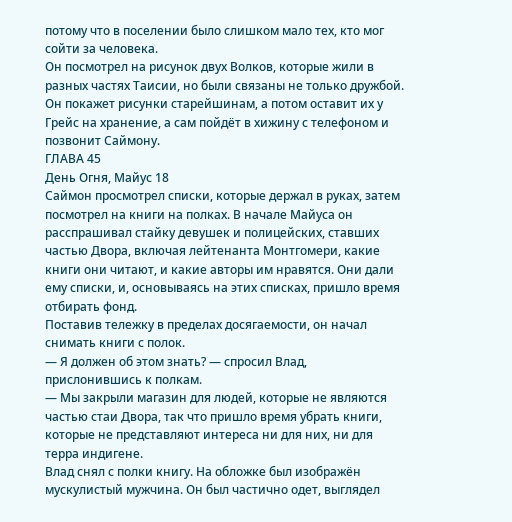потому что в поселении было слишком мало тех, кто мог сойти за человека.
Он посмотрел на рисунок двух Волков, которые жили в разных частях Таисии, но были связаны не только дружбой.
Он покажет рисунки старейшинам, а потом оставит их у Грейс на хранение, а сам пойдёт в хижину с телефоном и позвонит Саймону.
ГЛАВА 45
День Огня, Майус 18
Саймон просмотрел списки, которые держал в руках, затем посмотрел на книги на полках. В начале Майуса он расспрашивал стайку девушек и полицейских, ставших частью Двора, включая лейтенанта Монтгомери, какие книги они читают, и какие авторы им нравятся. Они дали ему списки, и, основываясь на этих списках, пришло время отбирать фонд.
Поставив тележку в пределах досягаемости, он начал снимать книги с полок.
— Я должен об этом знать? — спросил Влад, прислонившись к полкам.
— Мы закрыли магазин для людей, которые не являются частью стаи Двора, так что пришло время убрать книги, которые не представляют интереса ни для них, ни для терра индигене.
Влад снял с полки книгу. На обложке был изображён мускулистый мужчина. Он был частично одет, выглядел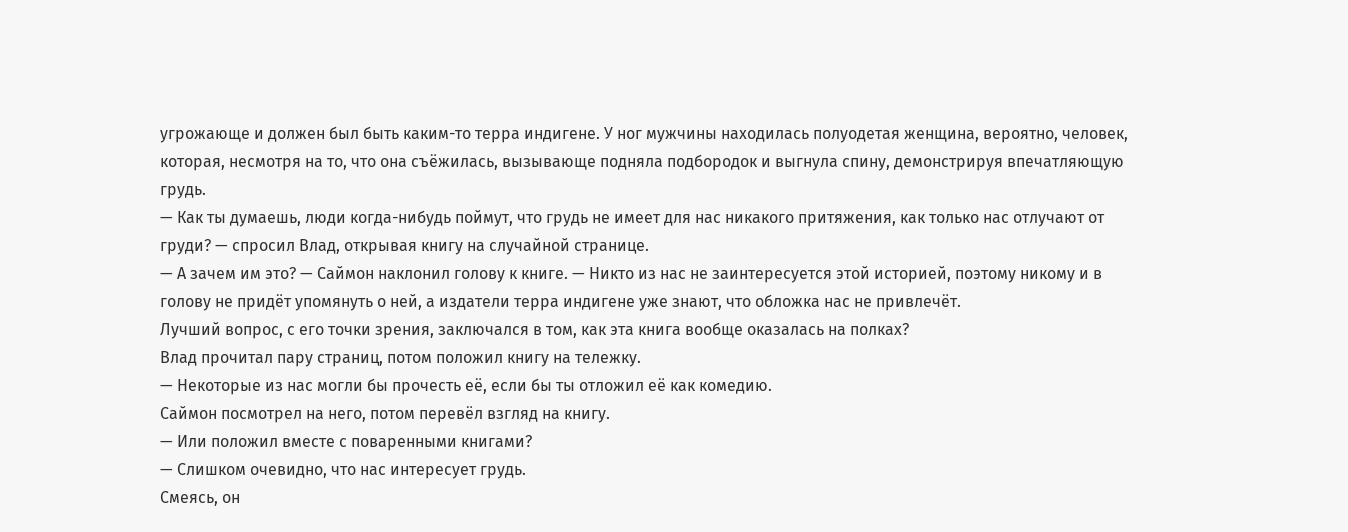угрожающе и должен был быть каким-то терра индигене. У ног мужчины находилась полуодетая женщина, вероятно, человек, которая, несмотря на то, что она съёжилась, вызывающе подняла подбородок и выгнула спину, демонстрируя впечатляющую грудь.
— Как ты думаешь, люди когда-нибудь поймут, что грудь не имеет для нас никакого притяжения, как только нас отлучают от груди? — спросил Влад, открывая книгу на случайной странице.
— А зачем им это? — Саймон наклонил голову к книге. — Никто из нас не заинтересуется этой историей, поэтому никому и в голову не придёт упомянуть о ней, а издатели терра индигене уже знают, что обложка нас не привлечёт.
Лучший вопрос, с его точки зрения, заключался в том, как эта книга вообще оказалась на полках?
Влад прочитал пару страниц, потом положил книгу на тележку.
— Некоторые из нас могли бы прочесть её, если бы ты отложил её как комедию.
Саймон посмотрел на него, потом перевёл взгляд на книгу.
— Или положил вместе с поваренными книгами?
— Слишком очевидно, что нас интересует грудь.
Смеясь, он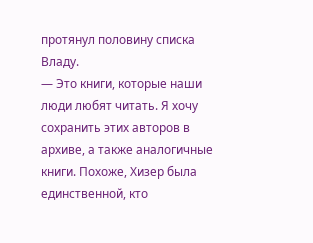протянул половину списка Владу.
— Это книги, которые наши люди любят читать. Я хочу сохранить этих авторов в архиве, а также аналогичные книги. Похоже, Хизер была единственной, кто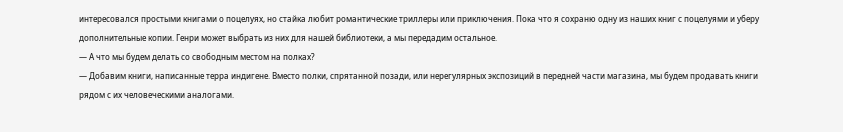интересовался простыми книгами о поцелуях, но стайка любит романтические триллеры или приключения. Пока что я сохраню одну из наших книг с поцелуями и уберу дополнительные копии. Генри может выбрать из них для нашей библиотеки, а мы передадим остальное.
— А что мы будем делать со свободным местом на полках?
— Добавим книги, написанные терра индигене. Вместо полки, спрятанной позади, или нерегулярных экспозиций в передней части магазина, мы будем продавать книги рядом с их человеческими аналогами.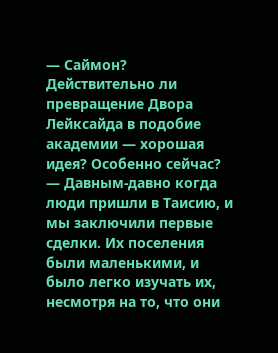— Саймон? Действительно ли превращение Двора Лейксайда в подобие академии — хорошая идея? Особенно сейчас?
— Давным-давно когда люди пришли в Таисию, и мы заключили первые сделки. Их поселения были маленькими, и было легко изучать их, несмотря на то, что они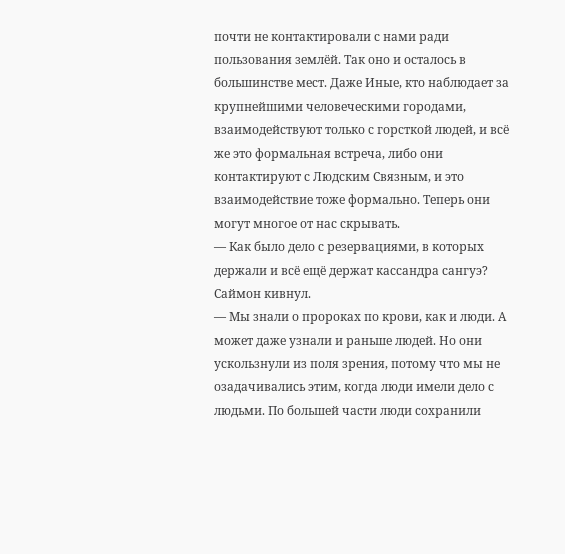почти не контактировали с нами ради пользования землёй. Так оно и осталось в большинстве мест. Даже Иные, кто наблюдает за крупнейшими человеческими городами, взаимодействуют только с горсткой людей, и всё же это формальная встреча, либо они контактируют с Людским Связным, и это взаимодействие тоже формально. Теперь они могут многое от нас скрывать.
— Как было дело с резервациями, в которых держали и всё ещё держат кассандра сангуэ?
Саймон кивнул.
— Мы знали о пророках по крови, как и люди. А может даже узнали и раньше людей. Но они ускользнули из поля зрения, потому что мы не озадачивались этим, когда люди имели дело с людьми. По большей части люди сохранили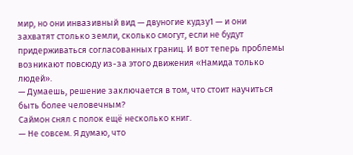мир, но они инвазивный вид — двуногие кудзу1 — и они захватят столько земли, сколько смогут, если не будут придерживаться согласованных границ. И вот теперь проблемы возникают повсюду из-за этого движения «Намида только людей».
— Думаешь, решение заключается в том, что стоит научиться быть более человечным?
Саймон снял с полок ещё несколько книг.
— Не совсем. Я думаю, что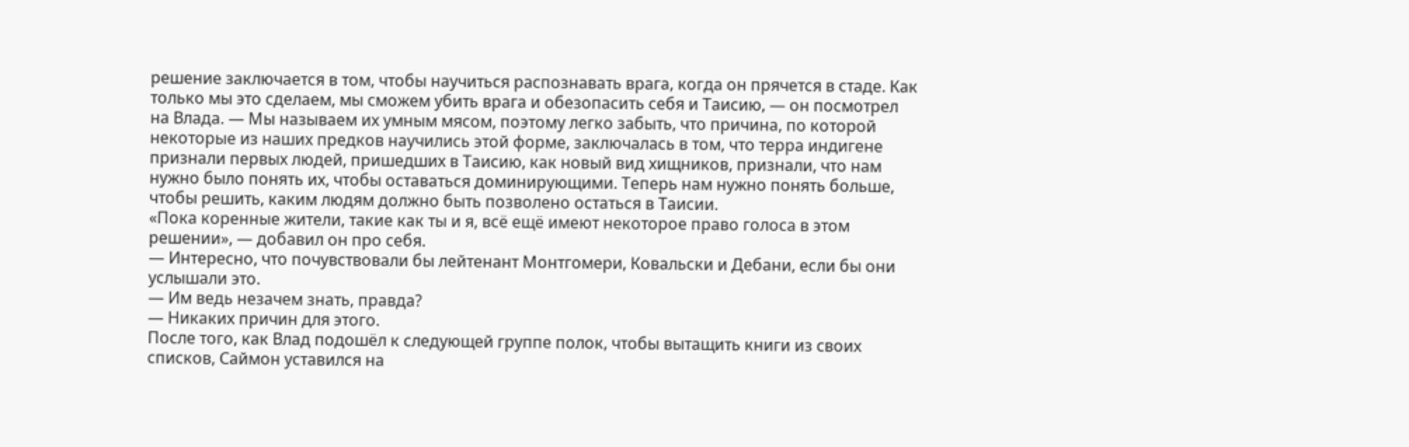решение заключается в том, чтобы научиться распознавать врага, когда он прячется в стаде. Как только мы это сделаем, мы сможем убить врага и обезопасить себя и Таисию, — он посмотрел на Влада. — Мы называем их умным мясом, поэтому легко забыть, что причина, по которой некоторые из наших предков научились этой форме, заключалась в том, что терра индигене признали первых людей, пришедших в Таисию, как новый вид хищников, признали, что нам нужно было понять их, чтобы оставаться доминирующими. Теперь нам нужно понять больше, чтобы решить, каким людям должно быть позволено остаться в Таисии.
«Пока коренные жители, такие как ты и я, всё ещё имеют некоторое право голоса в этом решении», — добавил он про себя.
— Интересно, что почувствовали бы лейтенант Монтгомери, Ковальски и Дебани, если бы они услышали это.
— Им ведь незачем знать, правда?
— Никаких причин для этого.
После того, как Влад подошёл к следующей группе полок, чтобы вытащить книги из своих списков, Саймон уставился на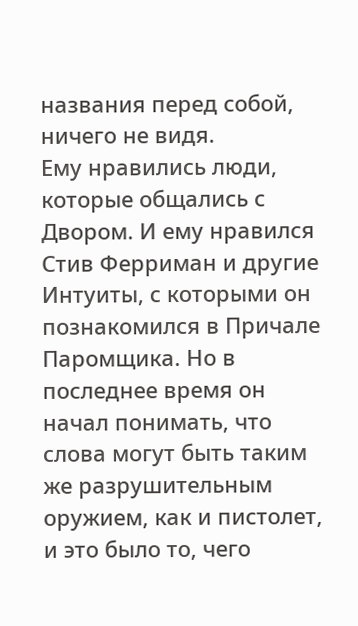названия перед собой, ничего не видя.
Ему нравились люди, которые общались с Двором. И ему нравился Стив Ферриман и другие Интуиты, с которыми он познакомился в Причале Паромщика. Но в последнее время он начал понимать, что слова могут быть таким же разрушительным оружием, как и пистолет, и это было то, чего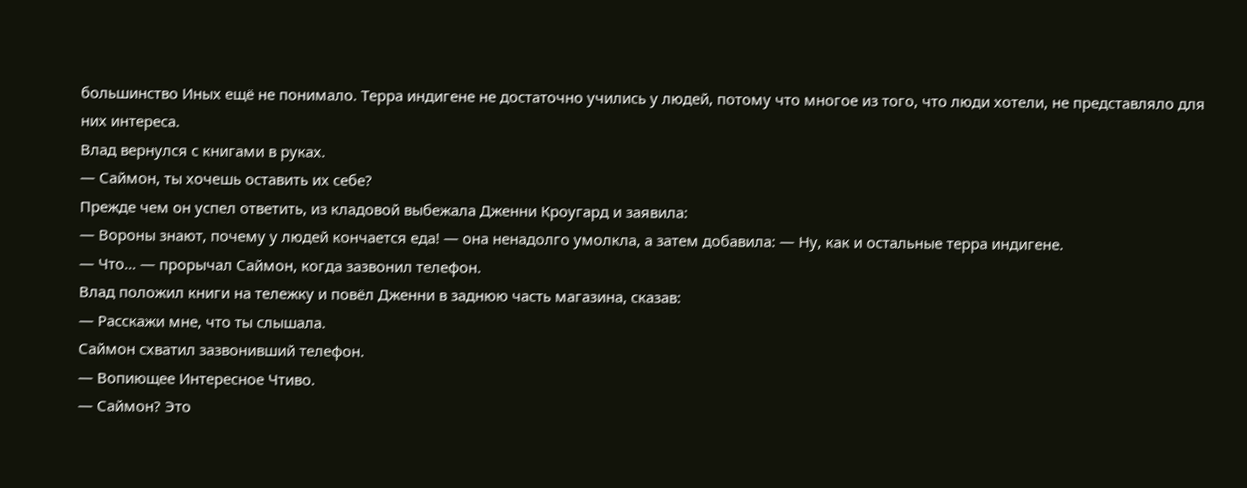большинство Иных ещё не понимало. Терра индигене не достаточно учились у людей, потому что многое из того, что люди хотели, не представляло для них интереса.
Влад вернулся с книгами в руках.
— Саймон, ты хочешь оставить их себе?
Прежде чем он успел ответить, из кладовой выбежала Дженни Кроугард и заявила:
— Вороны знают, почему у людей кончается еда! — она ненадолго умолкла, а затем добавила: — Ну, как и остальные терра индигене.
— Что… — прорычал Саймон, когда зазвонил телефон.
Влад положил книги на тележку и повёл Дженни в заднюю часть магазина, сказав:
— Расскажи мне, что ты слышала.
Саймон схватил зазвонивший телефон.
— Вопиющее Интересное Чтиво.
— Саймон? Это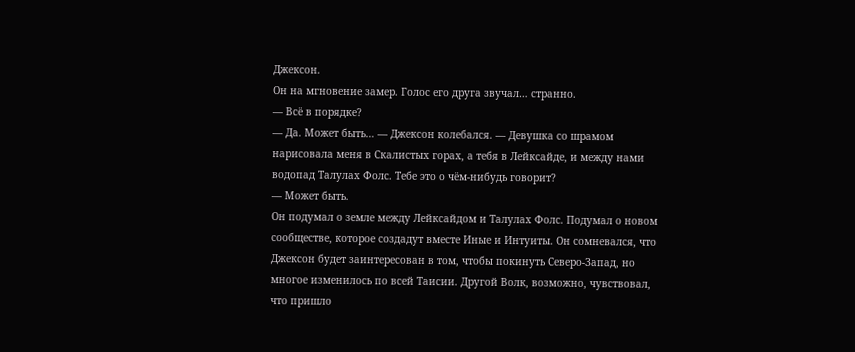Джексон.
Он на мгновение замер. Голос его друга звучал… странно.
— Всё в порядке?
— Да. Может быть… — Джексон колебался. — Девушка со шрамом нарисовала меня в Скалистых горах, а тебя в Лейксайде, и между нами водопад Талулах Фолс. Тебе это о чём-нибудь говорит?
— Может быть.
Он подумал о земле между Лейксайдом и Талулах Фолс. Подумал о новом сообществе, которое создадут вместе Иные и Интуиты. Он сомневался, что Джексон будет заинтересован в том, чтобы покинуть Северо-Запад, но многое изменилось по всей Таисии. Другой Волк, возможно, чувствовал, что пришло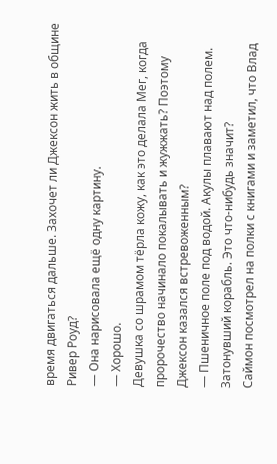время двигаться дальше. Захочет ли Джексон жить в общине Ривер Роуд?
— Она нарисовала ещё одну картину.
— Хорошо.
Девушка со шрамом тёрла кожу, как это делала Мег, когда пророчество начинало покалывать и жужжать? Поэтому Джексон казался встревоженным?
— Пшеничное поле под водой. Акулы плавают над полем. Затонувший корабль. Это что-нибудь значит?
Саймон посмотрел на полки с книгами и заметил, что Влад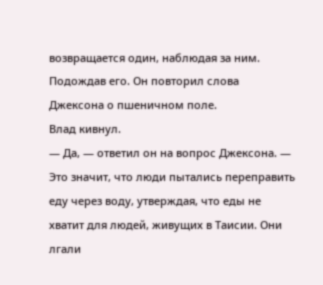возвращается один, наблюдая за ним. Подождав его. Он повторил слова Джексона о пшеничном поле.
Влад кивнул.
— Да, — ответил он на вопрос Джексона. — Это значит, что люди пытались переправить еду через воду, утверждая, что еды не хватит для людей, живущих в Таисии. Они лгали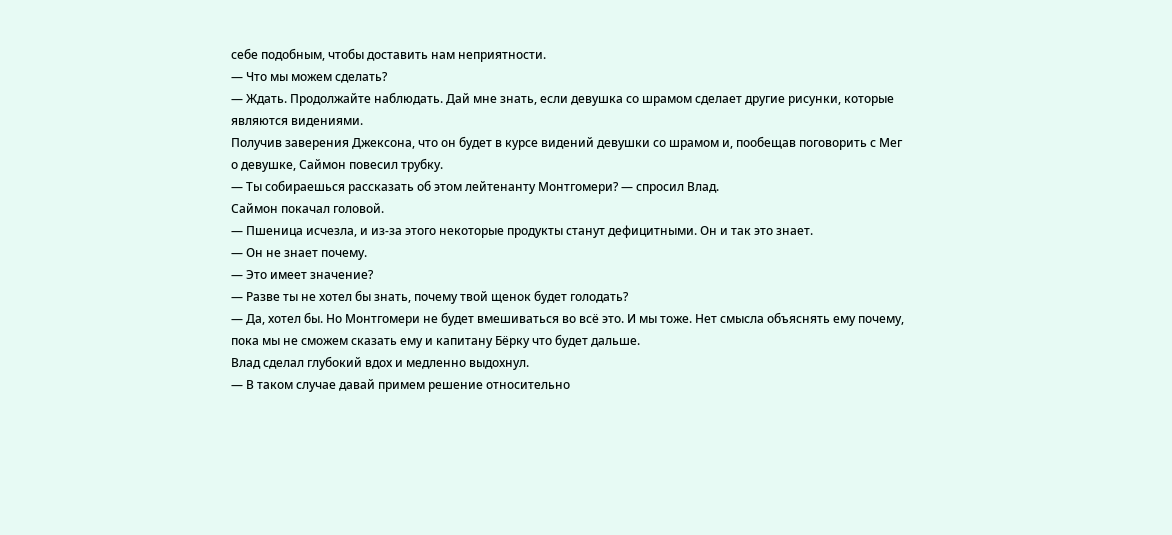себе подобным, чтобы доставить нам неприятности.
— Что мы можем сделать?
— Ждать. Продолжайте наблюдать. Дай мне знать, если девушка со шрамом сделает другие рисунки, которые являются видениями.
Получив заверения Джексона, что он будет в курсе видений девушки со шрамом и, пообещав поговорить с Мег о девушке, Саймон повесил трубку.
— Ты собираешься рассказать об этом лейтенанту Монтгомери? — спросил Влад.
Саймон покачал головой.
— Пшеница исчезла, и из-за этого некоторые продукты станут дефицитными. Он и так это знает.
— Он не знает почему.
— Это имеет значение?
— Разве ты не хотел бы знать, почему твой щенок будет голодать?
— Да, хотел бы. Но Монтгомери не будет вмешиваться во всё это. И мы тоже. Нет смысла объяснять ему почему, пока мы не сможем сказать ему и капитану Бёрку что будет дальше.
Влад сделал глубокий вдох и медленно выдохнул.
— В таком случае давай примем решение относительно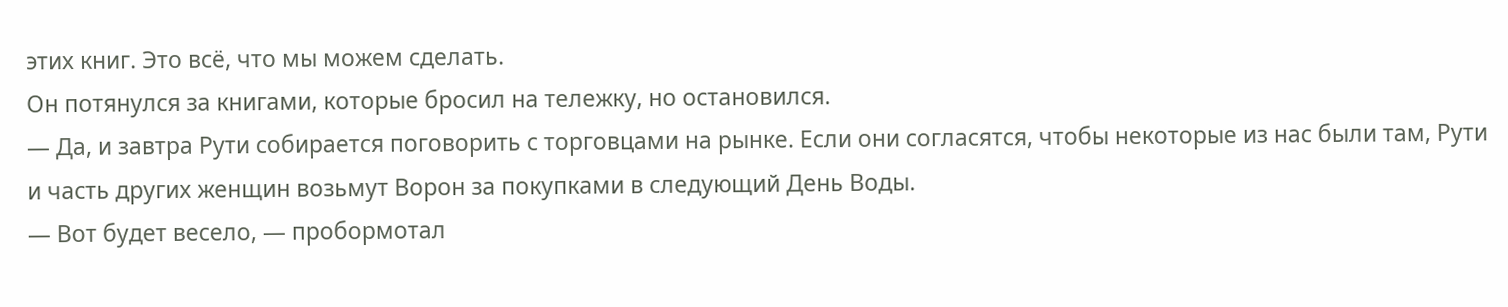этих книг. Это всё, что мы можем сделать.
Он потянулся за книгами, которые бросил на тележку, но остановился.
— Да, и завтра Рути собирается поговорить с торговцами на рынке. Если они согласятся, чтобы некоторые из нас были там, Рути и часть других женщин возьмут Ворон за покупками в следующий День Воды.
— Вот будет весело, — пробормотал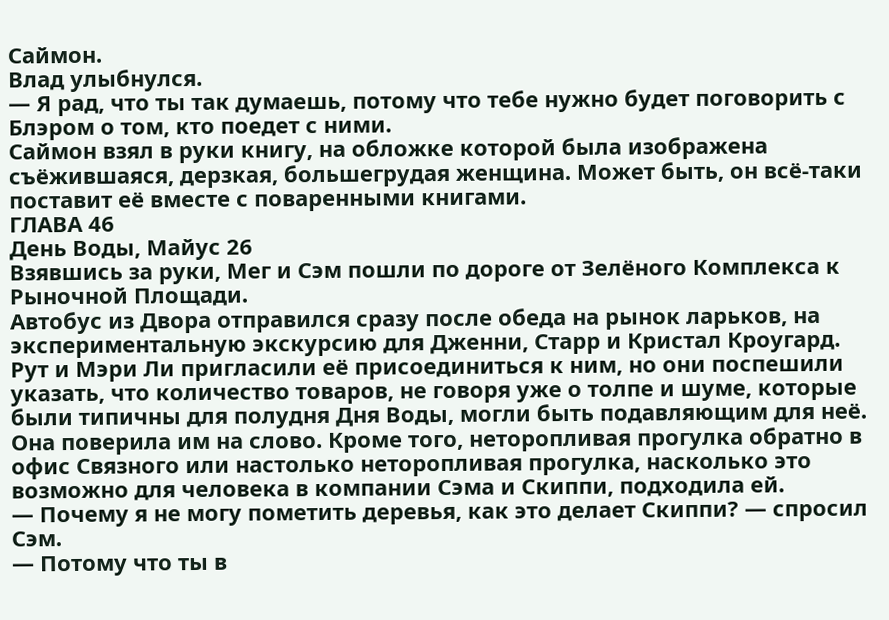Саймон.
Влад улыбнулся.
— Я рад, что ты так думаешь, потому что тебе нужно будет поговорить с Блэром о том, кто поедет с ними.
Саймон взял в руки книгу, на обложке которой была изображена съёжившаяся, дерзкая, большегрудая женщина. Может быть, он всё-таки поставит её вместе с поваренными книгами.
ГЛАВА 46
День Воды, Майус 26
Взявшись за руки, Мег и Сэм пошли по дороге от Зелёного Комплекса к Рыночной Площади.
Автобус из Двора отправился сразу после обеда на рынок ларьков, на экспериментальную экскурсию для Дженни, Старр и Кристал Кроугард. Рут и Мэри Ли пригласили её присоединиться к ним, но они поспешили указать, что количество товаров, не говоря уже о толпе и шуме, которые были типичны для полудня Дня Воды, могли быть подавляющим для неё.
Она поверила им на слово. Кроме того, неторопливая прогулка обратно в офис Связного или настолько неторопливая прогулка, насколько это возможно для человека в компании Сэма и Скиппи, подходила ей.
— Почему я не могу пометить деревья, как это делает Скиппи? — спросил Сэм.
— Потому что ты в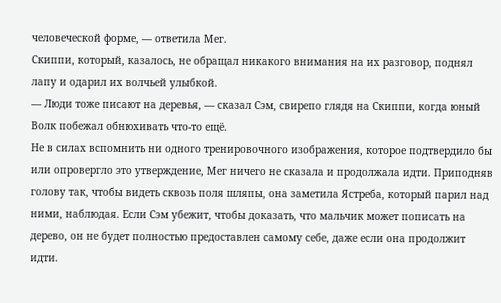человеческой форме, — ответила Мег.
Скиппи, который, казалось, не обращал никакого внимания на их разговор, поднял лапу и одарил их волчьей улыбкой.
— Люди тоже писают на деревья, — сказал Сэм, свирепо глядя на Скиппи, когда юный Волк побежал обнюхивать что-то ещё.
Не в силах вспомнить ни одного тренировочного изображения, которое подтвердило бы или опровергло это утверждение, Мег ничего не сказала и продолжала идти. Приподняв голову так, чтобы видеть сквозь поля шляпы, она заметила Ястреба, который парил над ними, наблюдая. Если Сэм убежит, чтобы доказать, что мальчик может пописать на дерево, он не будет полностью предоставлен самому себе, даже если она продолжит идти.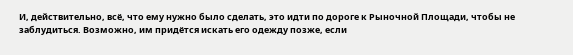И, действительно, всё, что ему нужно было сделать, это идти по дороге к Рыночной Площади, чтобы не заблудиться. Возможно, им придётся искать его одежду позже, если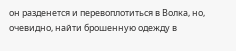он разденется и перевоплотиться в Волка, но, очевидно, найти брошенную одежду в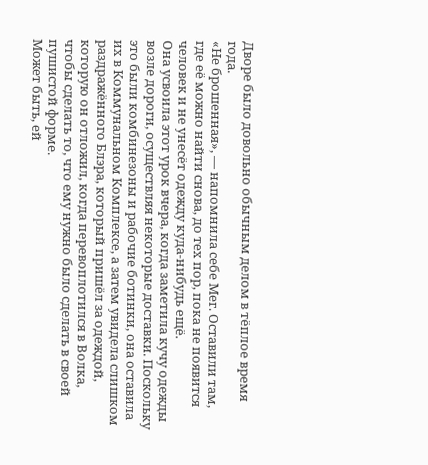Дворе было довольно обычным делом в тёплое время года.
«Не брошенная», — напомнила себе Мег. Оставили там, где её можно найти снова, до тех пор, пока не появится человек и не унесёт одежду куда-нибудь ещё.
Она усвоила этот урок вчера, когда заметила кучу одежды возле дороги, осуществляя некоторые доставки. Поскольку это были комбинезоны и рабочие ботинки, она оставила их в Коммунальном Комплексе, а затем увидела слишком раздражённого Блэра, который пришёл за одеждой, которую он отложил, когда перевоплотился в Волка, чтобы сделать то, что ему нужно было сделать в своей пушистой форме.
Может быть, ей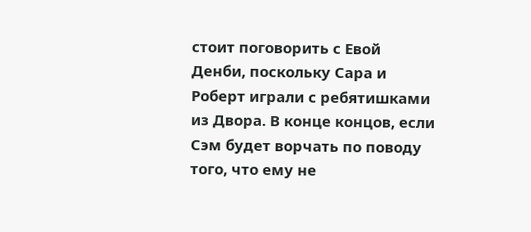стоит поговорить с Евой Денби, поскольку Сара и Роберт играли с ребятишками из Двора. В конце концов, если Сэм будет ворчать по поводу того, что ему не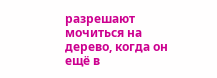разрешают мочиться на дерево, когда он ещё в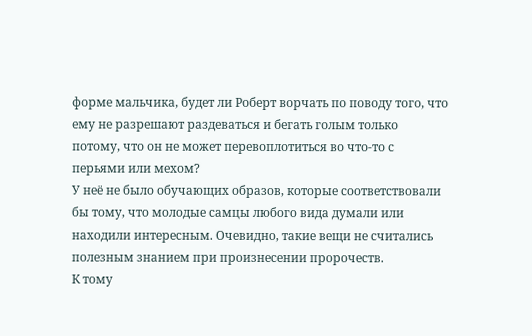форме мальчика, будет ли Роберт ворчать по поводу того, что ему не разрешают раздеваться и бегать голым только потому, что он не может перевоплотиться во что-то с перьями или мехом?
У неё не было обучающих образов, которые соответствовали бы тому, что молодые самцы любого вида думали или находили интересным. Очевидно, такие вещи не считались полезным знанием при произнесении пророчеств.
К тому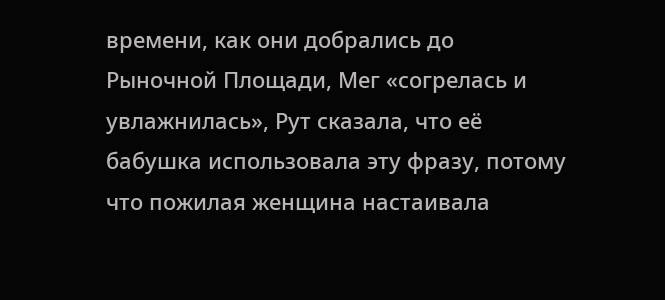времени, как они добрались до Рыночной Площади, Мег «согрелась и увлажнилась», Рут сказала, что её бабушка использовала эту фразу, потому что пожилая женщина настаивала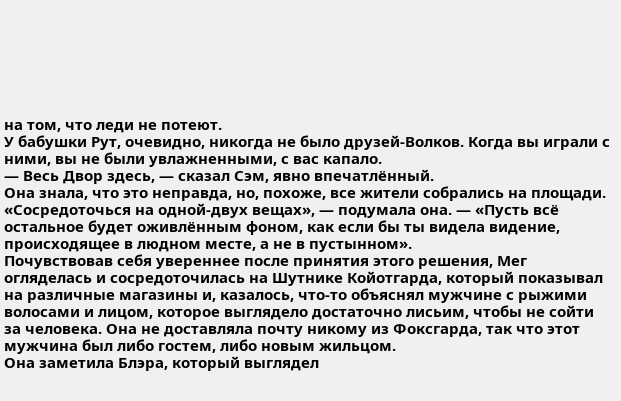на том, что леди не потеют.
У бабушки Рут, очевидно, никогда не было друзей-Волков. Когда вы играли с ними, вы не были увлажненными, с вас капало.
— Весь Двор здесь, — сказал Сэм, явно впечатлённый.
Она знала, что это неправда, но, похоже, все жители собрались на площади.
«Сосредоточься на одной-двух вещах», — подумала она. — «Пусть всё остальное будет оживлённым фоном, как если бы ты видела видение, происходящее в людном месте, а не в пустынном».
Почувствовав себя увереннее после принятия этого решения, Мег огляделась и сосредоточилась на Шутнике Койотгарда, который показывал на различные магазины и, казалось, что-то объяснял мужчине с рыжими волосами и лицом, которое выглядело достаточно лисьим, чтобы не сойти за человека. Она не доставляла почту никому из Фоксгарда, так что этот мужчина был либо гостем, либо новым жильцом.
Она заметила Блэра, который выглядел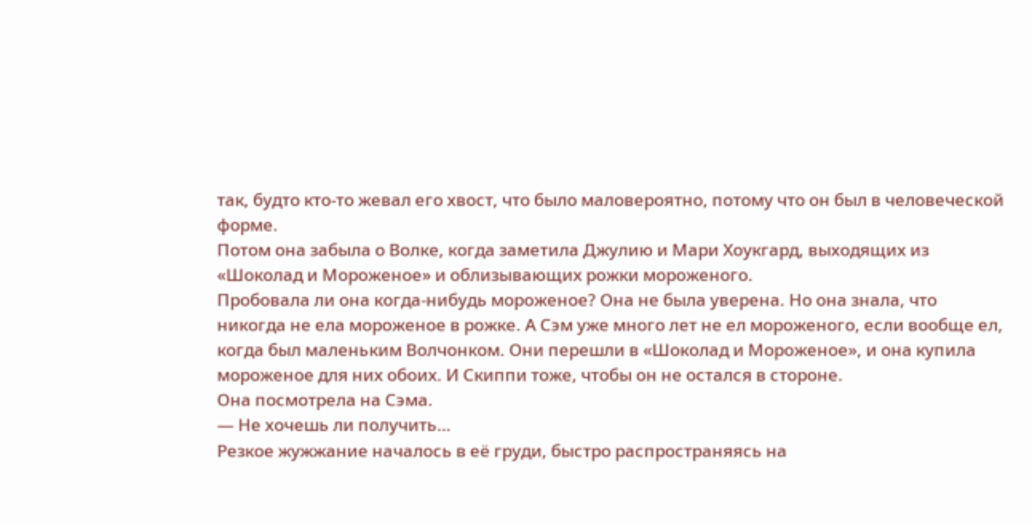так, будто кто-то жевал его хвост, что было маловероятно, потому что он был в человеческой форме.
Потом она забыла о Волке, когда заметила Джулию и Мари Хоукгард, выходящих из «Шоколад и Мороженое» и облизывающих рожки мороженого.
Пробовала ли она когда-нибудь мороженое? Она не была уверена. Но она знала, что никогда не ела мороженое в рожке. А Сэм уже много лет не ел мороженого, если вообще ел, когда был маленьким Волчонком. Они перешли в «Шоколад и Мороженое», и она купила мороженое для них обоих. И Скиппи тоже, чтобы он не остался в стороне.
Она посмотрела на Сэма.
— Не хочешь ли получить…
Резкое жужжание началось в её груди, быстро распространяясь на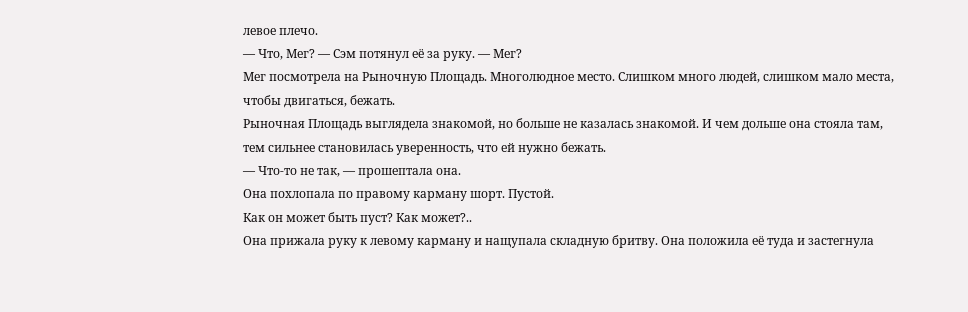левое плечо.
— Что, Мег? — Сэм потянул её за руку. — Мег?
Мег посмотрела на Рыночную Площадь. Многолюдное место. Слишком много людей, слишком мало места, чтобы двигаться, бежать.
Рыночная Площадь выглядела знакомой, но больше не казалась знакомой. И чем дольше она стояла там, тем сильнее становилась уверенность, что ей нужно бежать.
— Что-то не так, — прошептала она.
Она похлопала по правому карману шорт. Пустой.
Как он может быть пуст? Как может?..
Она прижала руку к левому карману и нащупала складную бритву. Она положила её туда и застегнула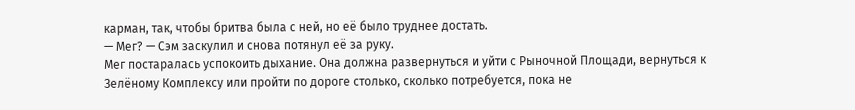карман, так, чтобы бритва была с ней, но её было труднее достать.
— Мег? — Сэм заскулил и снова потянул её за руку.
Мег постаралась успокоить дыхание. Она должна развернуться и уйти с Рыночной Площади, вернуться к Зелёному Комплексу или пройти по дороге столько, сколько потребуется, пока не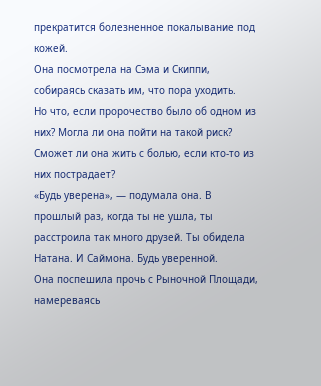прекратится болезненное покалывание под кожей.
Она посмотрела на Сэма и Скиппи, собираясь сказать им, что пора уходить.
Но что, если пророчество было об одном из них? Могла ли она пойти на такой риск? Сможет ли она жить с болью, если кто-то из них пострадает?
«Будь уверена», — подумала она. В прошлый раз, когда ты не ушла, ты расстроила так много друзей. Ты обидела Натана. И Саймона. Будь уверенной.
Она поспешила прочь с Рыночной Площади, намереваясь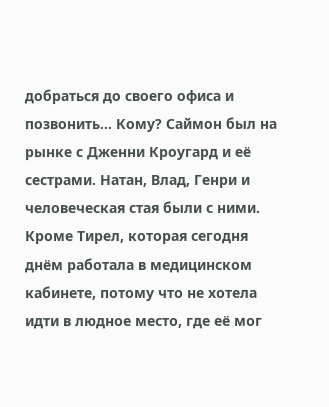добраться до своего офиса и позвонить… Кому? Саймон был на рынке с Дженни Кроугард и её сестрами. Натан, Влад, Генри и человеческая стая были с ними. Кроме Тирел, которая сегодня днём работала в медицинском кабинете, потому что не хотела идти в людное место, где её мог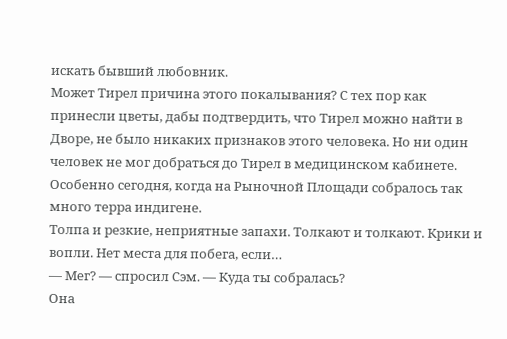искать бывший любовник.
Может Тирел причина этого покалывания? С тех пор как принесли цветы, дабы подтвердить, что Тирел можно найти в Дворе, не было никаких признаков этого человека. Но ни один человек не мог добраться до Тирел в медицинском кабинете. Особенно сегодня, когда на Рыночной Площади собралось так много терра индигене.
Толпа и резкие, неприятные запахи. Толкают и толкают. Крики и вопли. Нет места для побега, если…
— Мег? — спросил Сэм. — Куда ты собралась?
Она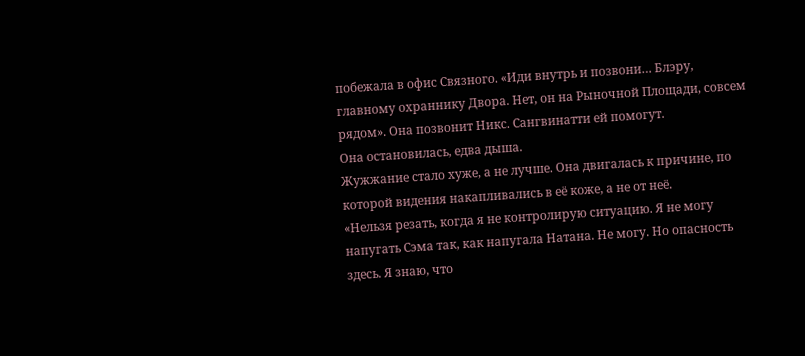побежала в офис Связного. «Иди внутрь и позвони… Блэру, главному охраннику Двора. Нет, он на Рыночной Площади, совсем рядом». Она позвонит Никс. Сангвинатти ей помогут.
Она остановилась, едва дыша.
Жужжание стало хуже, а не лучше. Она двигалась к причине, по которой видения накапливались в её коже, а не от неё.
«Нельзя резать, когда я не контролирую ситуацию. Я не могу напугать Сэма так, как напугала Натана. Не могу. Но опасность здесь. Я знаю, что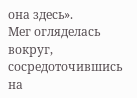она здесь».
Мег огляделась вокруг, сосредоточившись на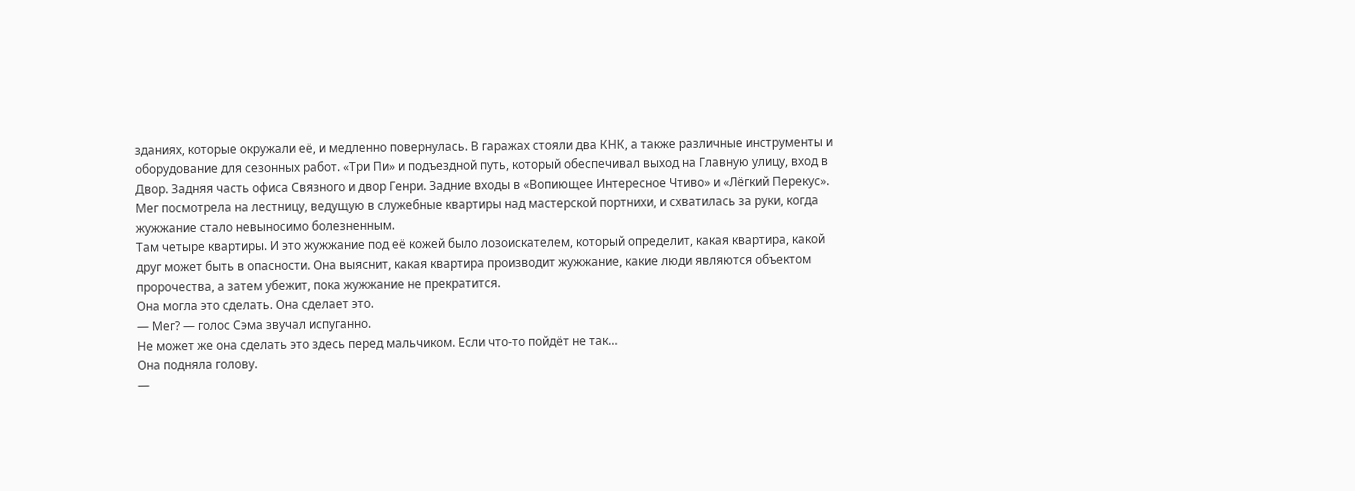зданиях, которые окружали её, и медленно повернулась. В гаражах стояли два КНК, а также различные инструменты и оборудование для сезонных работ. «Три Пи» и подъездной путь, который обеспечивал выход на Главную улицу, вход в Двор. Задняя часть офиса Связного и двор Генри. Задние входы в «Вопиющее Интересное Чтиво» и «Лёгкий Перекус».
Мег посмотрела на лестницу, ведущую в служебные квартиры над мастерской портнихи, и схватилась за руки, когда жужжание стало невыносимо болезненным.
Там четыре квартиры. И это жужжание под её кожей было лозоискателем, который определит, какая квартира, какой друг может быть в опасности. Она выяснит, какая квартира производит жужжание, какие люди являются объектом пророчества, а затем убежит, пока жужжание не прекратится.
Она могла это сделать. Она сделает это.
— Мег? — голос Сэма звучал испуганно.
Не может же она сделать это здесь перед мальчиком. Если что-то пойдёт не так…
Она подняла голову.
—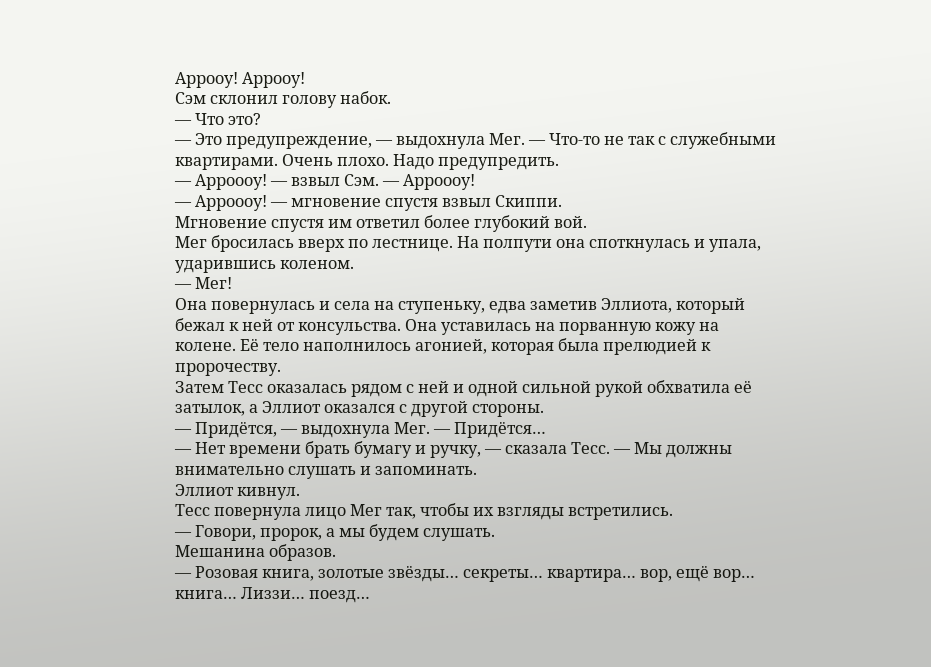Аррооу! Аррооу!
Сэм склонил голову набок.
— Что это?
— Это предупреждение, — выдохнула Мег. — Что-то не так с служебными квартирами. Очень плохо. Надо предупредить.
— Арроооу! — взвыл Сэм. — Арроооу!
— Арроооу! — мгновение спустя взвыл Скиппи.
Мгновение спустя им ответил более глубокий вой.
Мег бросилась вверх по лестнице. На полпути она споткнулась и упала, ударившись коленом.
— Мег!
Она повернулась и села на ступеньку, едва заметив Эллиота, который бежал к ней от консульства. Она уставилась на порванную кожу на колене. Её тело наполнилось агонией, которая была прелюдией к пророчеству.
Затем Тесс оказалась рядом с ней и одной сильной рукой обхватила её затылок, а Эллиот оказался с другой стороны.
— Придётся, — выдохнула Мег. — Придётся…
— Нет времени брать бумагу и ручку, — сказала Тесс. — Мы должны внимательно слушать и запоминать.
Эллиот кивнул.
Тесс повернула лицо Мег так, чтобы их взгляды встретились.
— Говори, пророк, а мы будем слушать.
Мешанина образов.
— Розовая книга, золотые звёзды… секреты… квартира… вор, ещё вор… книга… Лиззи… поезд…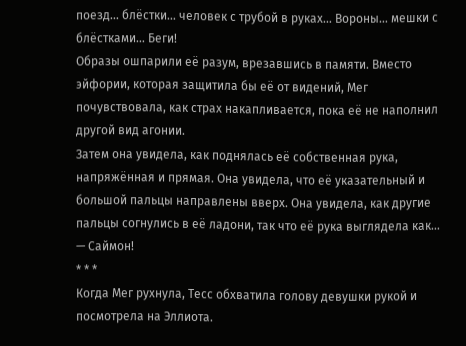поезд… блёстки… человек с трубой в руках… Вороны… мешки с блёстками… Беги!
Образы ошпарили её разум, врезавшись в памяти. Вместо эйфории, которая защитила бы её от видений, Мег почувствовала, как страх накапливается, пока её не наполнил другой вид агонии.
Затем она увидела, как поднялась её собственная рука, напряжённая и прямая. Она увидела, что её указательный и большой пальцы направлены вверх. Она увидела, как другие пальцы согнулись в её ладони, так что её рука выглядела как…
— Саймон!
* * *
Когда Мег рухнула, Тесс обхватила голову девушки рукой и посмотрела на Эллиота.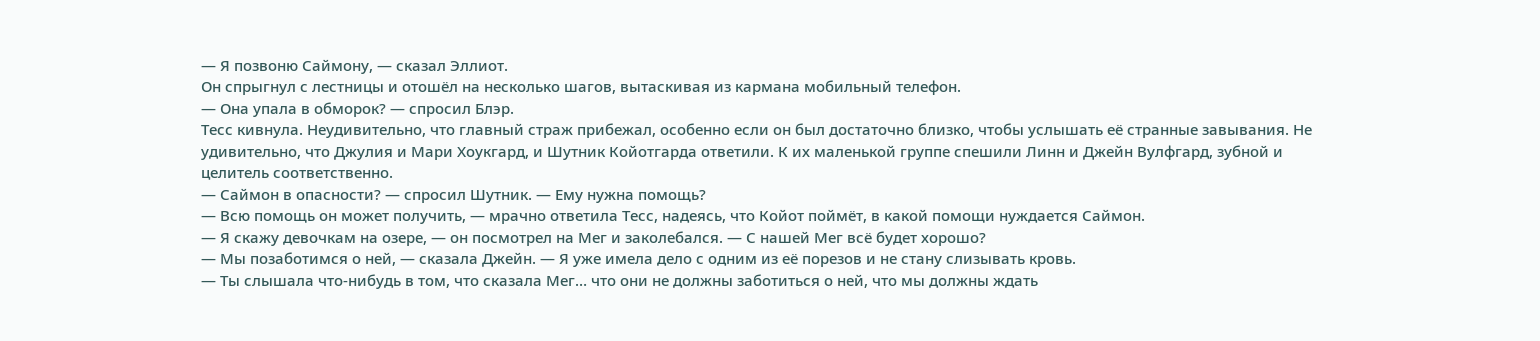— Я позвоню Саймону, — сказал Эллиот.
Он спрыгнул с лестницы и отошёл на несколько шагов, вытаскивая из кармана мобильный телефон.
— Она упала в обморок? — спросил Блэр.
Тесс кивнула. Неудивительно, что главный страж прибежал, особенно если он был достаточно близко, чтобы услышать её странные завывания. Не удивительно, что Джулия и Мари Хоукгард, и Шутник Койотгарда ответили. К их маленькой группе спешили Линн и Джейн Вулфгард, зубной и целитель соответственно.
— Саймон в опасности? — спросил Шутник. — Ему нужна помощь?
— Всю помощь он может получить, — мрачно ответила Тесс, надеясь, что Койот поймёт, в какой помощи нуждается Саймон.
— Я скажу девочкам на озере, — он посмотрел на Мег и заколебался. — С нашей Мег всё будет хорошо?
— Мы позаботимся о ней, — сказала Джейн. — Я уже имела дело с одним из её порезов и не стану слизывать кровь.
— Ты слышала что-нибудь в том, что сказала Мег… что они не должны заботиться о ней, что мы должны ждать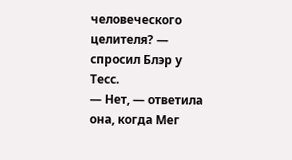человеческого целителя? — спросил Блэр у Тесс.
— Нет, — ответила она, когда Мег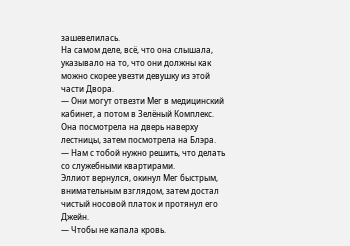зашевелилась.
На самом деле, всё, что она слышала, указывало на то, что они должны как можно скорее увезти девушку из этой части Двора.
— Они могут отвезти Мег в медицинский кабинет, а потом в Зелёный Комплекс.
Она посмотрела на дверь наверху лестницы, затем посмотрела на Блэра.
— Нам с тобой нужно решить, что делать со служебными квартирами.
Эллиот вернулся, окинул Мег быстрым, внимательным взглядом, затем достал чистый носовой платок и протянул его Джейн.
— Чтобы не капала кровь.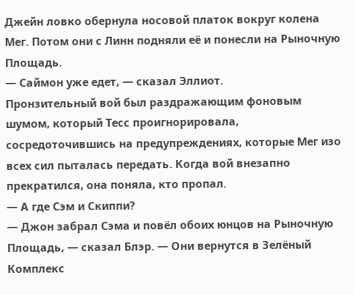Джейн ловко обернула носовой платок вокруг колена Мег. Потом они с Линн подняли её и понесли на Рыночную Площадь.
— Саймон уже едет, — сказал Эллиот.
Пронзительный вой был раздражающим фоновым шумом, который Тесс проигнорировала, сосредоточившись на предупреждениях, которые Мег изо всех сил пыталась передать. Когда вой внезапно прекратился, она поняла, кто пропал.
— А где Сэм и Скиппи?
— Джон забрал Сэма и повёл обоих юнцов на Рыночную Площадь, — сказал Блэр. — Они вернутся в Зелёный Комплекс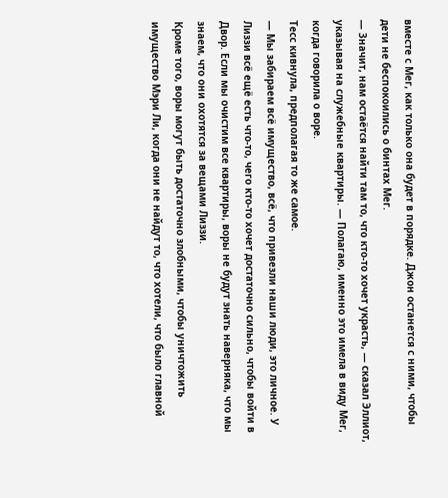вместе с Мег, как только она будет в порядке. Джон останется с ними, чтобы дети не беспокоились о бинтах Мег.
— Значит, нам остаётся найти там то, что кто-то хочет украсть, — сказал Эллиот, указывая на служебные квартиры. — Полагаю, именно это имела в виду Мег, когда говорила о воре.
Тесс кивнула, предполагая то же самое.
— Мы забираем всё имущество, всё, что привезли наши люди, это личное. У Лиззи всё ещё есть что-то, чего кто-то хочет достаточно сильно, чтобы войти в Двор. Если мы очистим все квартиры, воры не будут знать наверняка, что мы знаем, что они охотятся за вещами Лиззи.
Кроме того, воры могут быть достаточно злобными, чтобы уничтожить имущество Мэри Ли, когда они не найдут то, что хотели, что было главной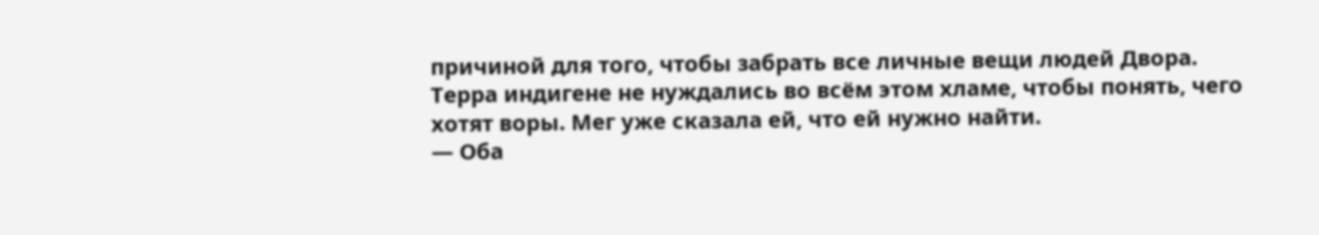причиной для того, чтобы забрать все личные вещи людей Двора.
Терра индигене не нуждались во всём этом хламе, чтобы понять, чего хотят воры. Мег уже сказала ей, что ей нужно найти.
— Оба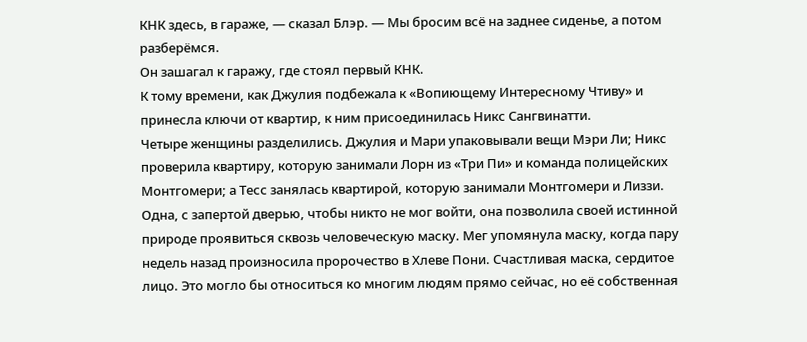КНК здесь, в гараже, — сказал Блэр. — Мы бросим всё на заднее сиденье, а потом разберёмся.
Он зашагал к гаражу, где стоял первый КНК.
К тому времени, как Джулия подбежала к «Вопиющему Интересному Чтиву» и принесла ключи от квартир, к ним присоединилась Никс Сангвинатти.
Четыре женщины разделились. Джулия и Мари упаковывали вещи Мэри Ли; Никс проверила квартиру, которую занимали Лорн из «Три Пи» и команда полицейских Монтгомери; а Тесс занялась квартирой, которую занимали Монтгомери и Лиззи.
Одна, с запертой дверью, чтобы никто не мог войти, она позволила своей истинной природе проявиться сквозь человеческую маску. Мег упомянула маску, когда пару недель назад произносила пророчество в Хлеве Пони. Счастливая маска, сердитое лицо. Это могло бы относиться ко многим людям прямо сейчас, но её собственная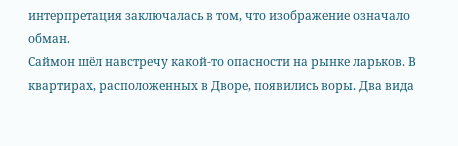интерпретация заключалась в том, что изображение означало обман.
Саймон шёл навстречу какой-то опасности на рынке ларьков. В квартирах, расположенных в Дворе, появились воры. Два вида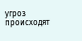угроз происходят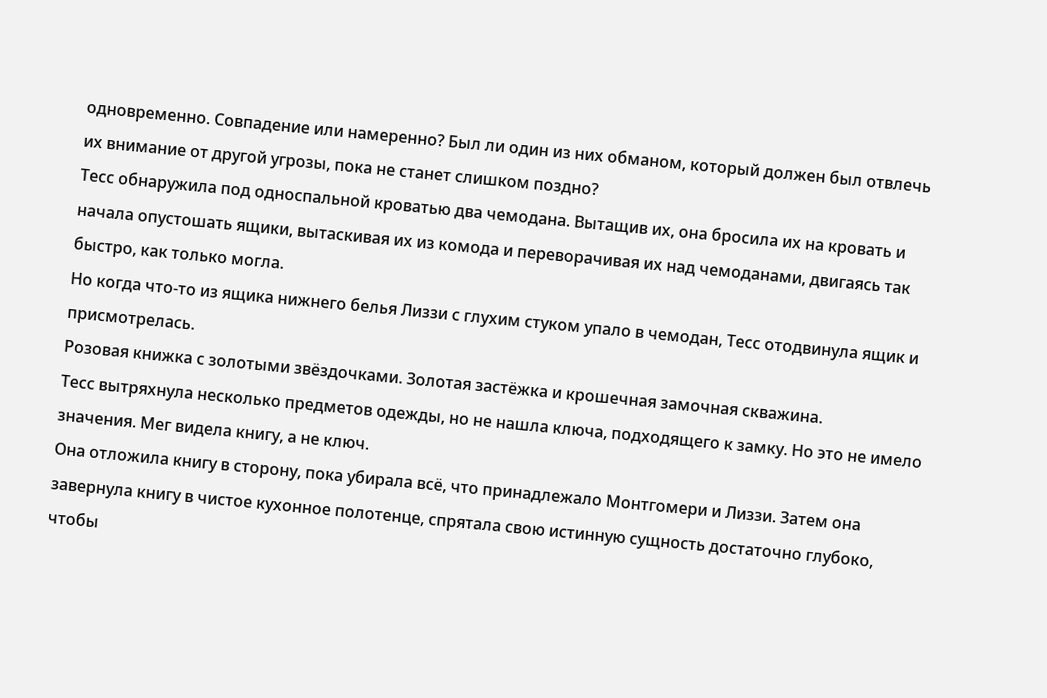одновременно. Совпадение или намеренно? Был ли один из них обманом, который должен был отвлечь их внимание от другой угрозы, пока не станет слишком поздно?
Тесс обнаружила под односпальной кроватью два чемодана. Вытащив их, она бросила их на кровать и начала опустошать ящики, вытаскивая их из комода и переворачивая их над чемоданами, двигаясь так быстро, как только могла.
Но когда что-то из ящика нижнего белья Лиззи с глухим стуком упало в чемодан, Тесс отодвинула ящик и присмотрелась.
Розовая книжка с золотыми звёздочками. Золотая застёжка и крошечная замочная скважина.
Тесс вытряхнула несколько предметов одежды, но не нашла ключа, подходящего к замку. Но это не имело значения. Мег видела книгу, а не ключ.
Она отложила книгу в сторону, пока убирала всё, что принадлежало Монтгомери и Лиззи. Затем она завернула книгу в чистое кухонное полотенце, спрятала свою истинную сущность достаточно глубоко, чтобы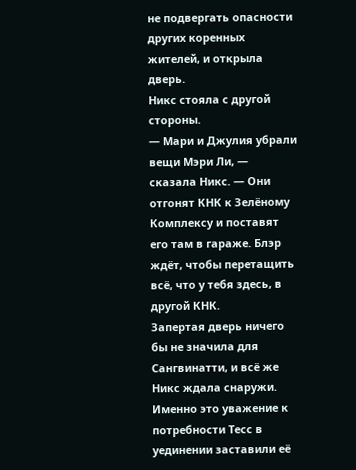не подвергать опасности других коренных жителей, и открыла дверь.
Никс стояла с другой стороны.
— Мари и Джулия убрали вещи Мэри Ли, — сказала Никс. — Они отгонят КНК к Зелёному Комплексу и поставят его там в гараже. Блэр ждёт, чтобы перетащить всё, что у тебя здесь, в другой КНК.
Запертая дверь ничего бы не значила для Сангвинатти, и всё же Никс ждала снаружи. Именно это уважение к потребности Тесс в уединении заставили её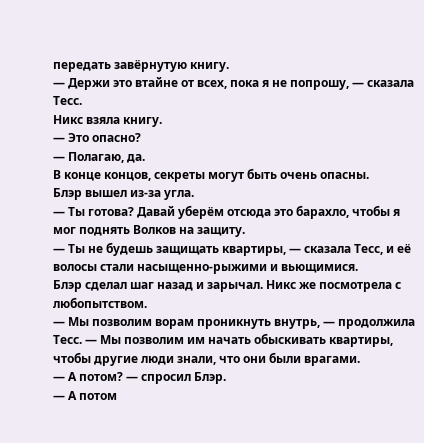передать завёрнутую книгу.
— Держи это втайне от всех, пока я не попрошу, — сказала Тесс.
Никс взяла книгу.
— Это опасно?
— Полагаю, да.
В конце концов, секреты могут быть очень опасны.
Блэр вышел из-за угла.
— Ты готова? Давай уберём отсюда это барахло, чтобы я мог поднять Волков на защиту.
— Ты не будешь защищать квартиры, — сказала Тесс, и её волосы стали насыщенно-рыжими и вьющимися.
Блэр сделал шаг назад и зарычал. Никс же посмотрела с любопытством.
— Мы позволим ворам проникнуть внутрь, — продолжила Тесс. — Мы позволим им начать обыскивать квартиры, чтобы другие люди знали, что они были врагами.
— А потом? — спросил Блэр.
— А потом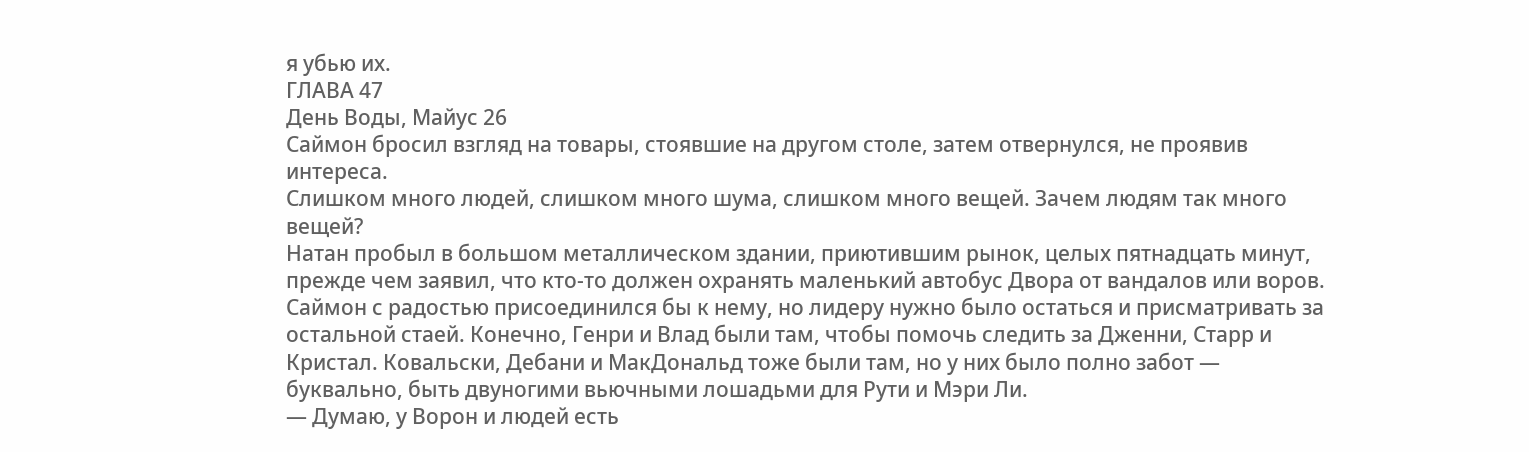я убью их.
ГЛАВА 47
День Воды, Майус 26
Саймон бросил взгляд на товары, стоявшие на другом столе, затем отвернулся, не проявив интереса.
Слишком много людей, слишком много шума, слишком много вещей. Зачем людям так много вещей?
Натан пробыл в большом металлическом здании, приютившим рынок, целых пятнадцать минут, прежде чем заявил, что кто-то должен охранять маленький автобус Двора от вандалов или воров. Саймон с радостью присоединился бы к нему, но лидеру нужно было остаться и присматривать за остальной стаей. Конечно, Генри и Влад были там, чтобы помочь следить за Дженни, Старр и Кристал. Ковальски, Дебани и МакДональд тоже были там, но у них было полно забот — буквально, быть двуногими вьючными лошадьми для Рути и Мэри Ли.
— Думаю, у Ворон и людей есть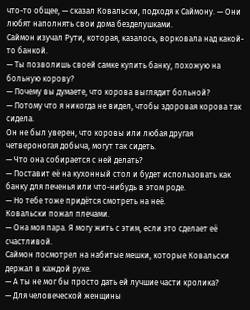что-то общее, — сказал Ковальски, подходя к Саймону. — Они любят наполнять свои дома безделушками.
Саймон изучал Рути, которая, казалось, ворковала над какой-то банкой.
— Ты позволишь своей самке купить банку, похожую на больную корову?
— Почему вы думаете, что корова выглядит больной?
— Потому что я никогда не видел, чтобы здоровая корова так сидела.
Он не был уверен, что коровы или любая другая четвероногая добыча, могут так сидеть.
— Что она собирается с ней делать?
— Поставит её на кухонный стол и будет использовать как банку для печенья или что-нибудь в этом роде.
— Но тебе тоже придётся смотреть на неё.
Ковальски пожал плечами.
— Она моя пара. Я могу жить с этим, если это сделает её счастливой.
Саймон посмотрел на набитые мешки, которые Ковальски держал в каждой руке.
— А ты не мог бы просто дать ей лучшие части кролика?
— Для человеческой женщины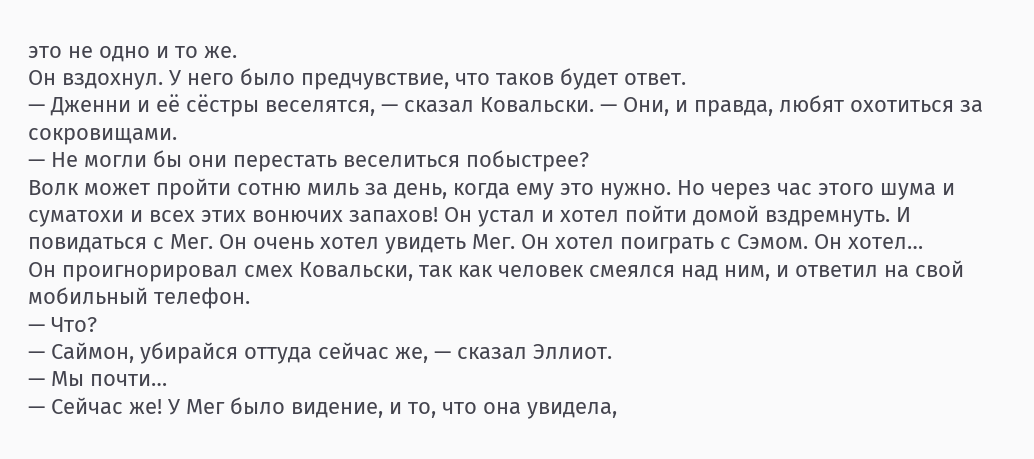это не одно и то же.
Он вздохнул. У него было предчувствие, что таков будет ответ.
— Дженни и её сёстры веселятся, — сказал Ковальски. — Они, и правда, любят охотиться за сокровищами.
— Не могли бы они перестать веселиться побыстрее?
Волк может пройти сотню миль за день, когда ему это нужно. Но через час этого шума и суматохи и всех этих вонючих запахов! Он устал и хотел пойти домой вздремнуть. И повидаться с Мег. Он очень хотел увидеть Мег. Он хотел поиграть с Сэмом. Он хотел…
Он проигнорировал смех Ковальски, так как человек смеялся над ним, и ответил на свой мобильный телефон.
— Что?
— Саймон, убирайся оттуда сейчас же, — сказал Эллиот.
— Мы почти…
— Сейчас же! У Мег было видение, и то, что она увидела,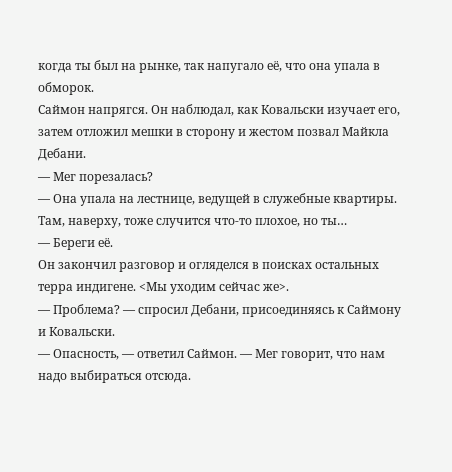когда ты был на рынке, так напугало её, что она упала в обморок.
Саймон напрягся. Он наблюдал, как Ковальски изучает его, затем отложил мешки в сторону и жестом позвал Майкла Дебани.
— Мег порезалась?
— Она упала на лестнице, ведущей в служебные квартиры. Там, наверху, тоже случится что-то плохое, но ты…
— Береги её.
Он закончил разговор и огляделся в поисках остальных терра индигене. <Мы уходим сейчас же>.
— Проблема? — спросил Дебани, присоединяясь к Саймону и Ковальски.
— Опасность, — ответил Саймон. — Мег говорит, что нам надо выбираться отсюда.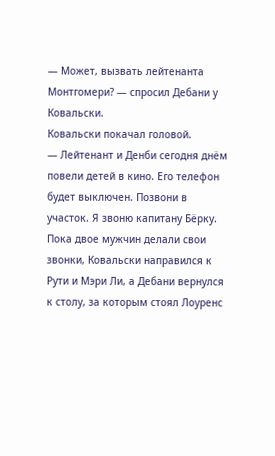— Может, вызвать лейтенанта Монтгомери? — спросил Дебани у Ковальски.
Ковальски покачал головой.
— Лейтенант и Денби сегодня днём повели детей в кино. Его телефон будет выключен. Позвони в участок. Я звоню капитану Бёрку.
Пока двое мужчин делали свои звонки, Ковальски направился к Рути и Мэри Ли, а Дебани вернулся к столу, за которым стоял Лоуренс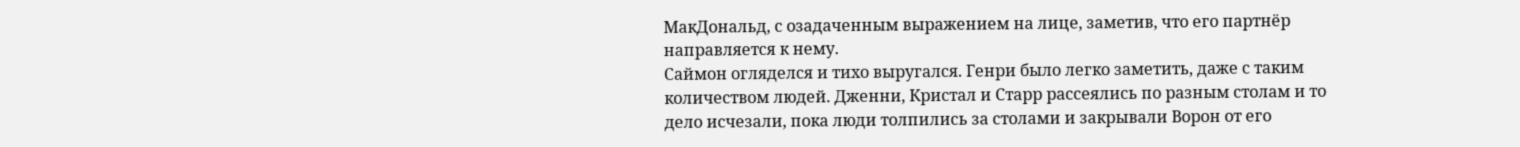МакДональд, с озадаченным выражением на лице, заметив, что его партнёр направляется к нему.
Саймон огляделся и тихо выругался. Генри было легко заметить, даже с таким количеством людей. Дженни, Кристал и Старр рассеялись по разным столам и то дело исчезали, пока люди толпились за столами и закрывали Ворон от его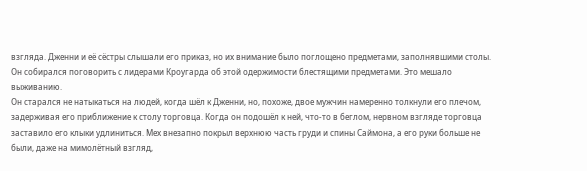взгляда. Дженни и её сёстры слышали его приказ, но их внимание было поглощено предметами, заполнявшими столы. Он собирался поговорить с лидерами Кроугарда об этой одержимости блестящими предметами. Это мешало выживанию.
Он старался не натыкаться на людей, когда шёл к Дженни, но, похоже, двое мужчин намеренно толкнули его плечом, задерживая его приближение к столу торговца. Когда он подошёл к ней, что-то в беглом, нервном взгляде торговца заставило его клыки удлиниться. Мех внезапно покрыл верхнюю часть груди и спины Саймона, а его руки больше не были, даже на мимолётный взгляд,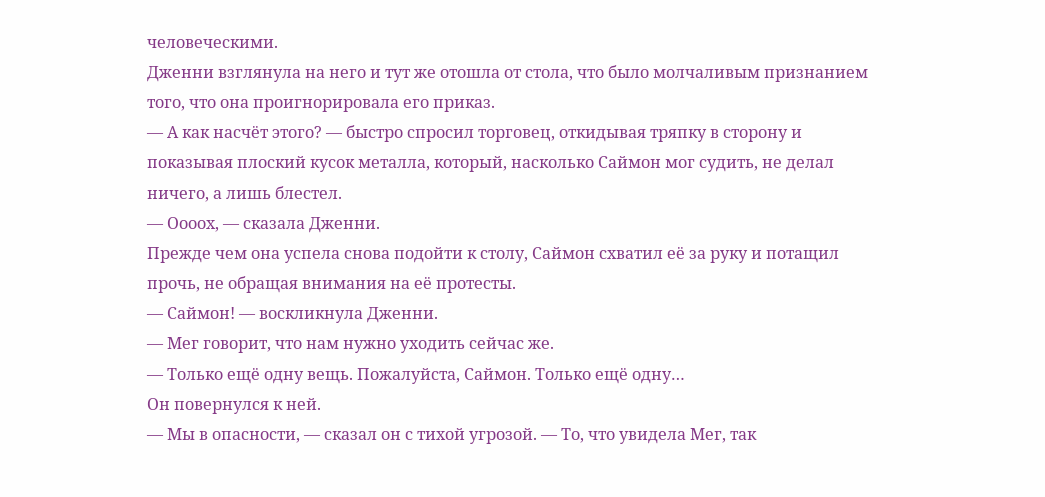человеческими.
Дженни взглянула на него и тут же отошла от стола, что было молчаливым признанием того, что она проигнорировала его приказ.
— А как насчёт этого? — быстро спросил торговец, откидывая тряпку в сторону и показывая плоский кусок металла, который, насколько Саймон мог судить, не делал ничего, а лишь блестел.
— Оооох, — сказала Дженни.
Прежде чем она успела снова подойти к столу, Саймон схватил её за руку и потащил прочь, не обращая внимания на её протесты.
— Саймон! — воскликнула Дженни.
— Мег говорит, что нам нужно уходить сейчас же.
— Только ещё одну вещь. Пожалуйста, Саймон. Только ещё одну…
Он повернулся к ней.
— Мы в опасности, — сказал он с тихой угрозой. — То, что увидела Мег, так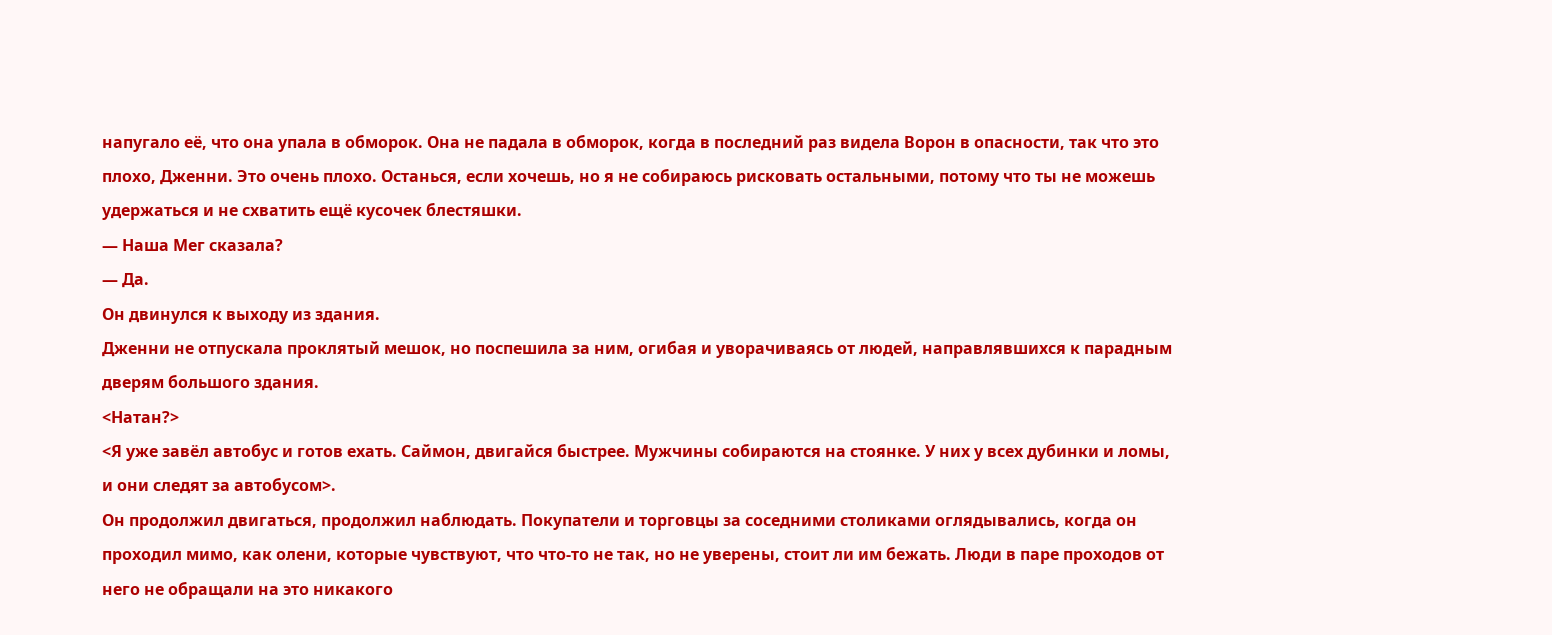напугало её, что она упала в обморок. Она не падала в обморок, когда в последний раз видела Ворон в опасности, так что это плохо, Дженни. Это очень плохо. Останься, если хочешь, но я не собираюсь рисковать остальными, потому что ты не можешь удержаться и не схватить ещё кусочек блестяшки.
— Наша Мег сказала?
— Да.
Он двинулся к выходу из здания.
Дженни не отпускала проклятый мешок, но поспешила за ним, огибая и уворачиваясь от людей, направлявшихся к парадным дверям большого здания.
<Натан?>
<Я уже завёл автобус и готов ехать. Саймон, двигайся быстрее. Мужчины собираются на стоянке. У них у всех дубинки и ломы, и они следят за автобусом>.
Он продолжил двигаться, продолжил наблюдать. Покупатели и торговцы за соседними столиками оглядывались, когда он проходил мимо, как олени, которые чувствуют, что что-то не так, но не уверены, стоит ли им бежать. Люди в паре проходов от него не обращали на это никакого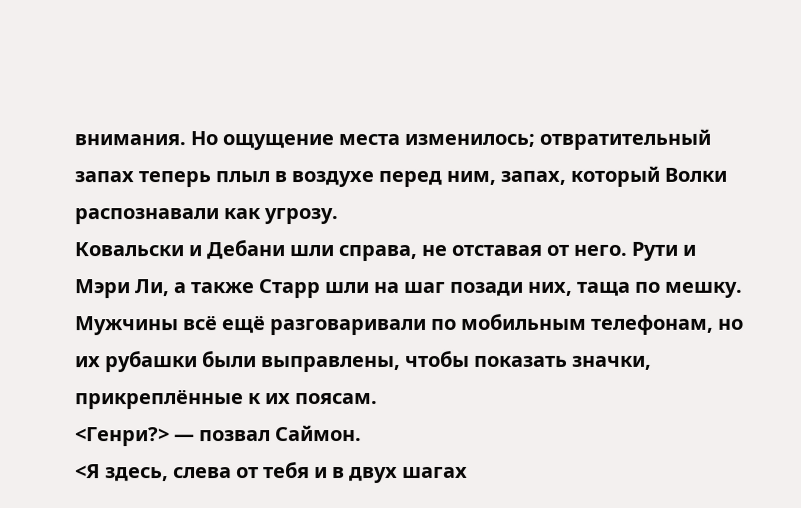внимания. Но ощущение места изменилось; отвратительный запах теперь плыл в воздухе перед ним, запах, который Волки распознавали как угрозу.
Ковальски и Дебани шли справа, не отставая от него. Рути и Мэри Ли, а также Старр шли на шаг позади них, таща по мешку. Мужчины всё ещё разговаривали по мобильным телефонам, но их рубашки были выправлены, чтобы показать значки, прикреплённые к их поясам.
<Генри?> — позвал Саймон.
<Я здесь, слева от тебя и в двух шагах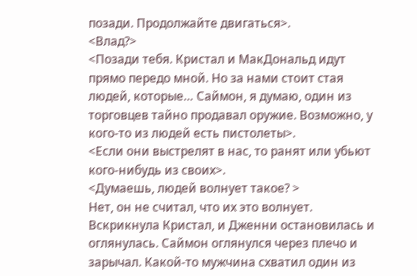позади. Продолжайте двигаться>.
<Влад?>
<Позади тебя. Кристал и МакДональд идут прямо передо мной. Но за нами стоит стая людей, которые… Саймон, я думаю, один из торговцев тайно продавал оружие. Возможно, у кого-то из людей есть пистолеты>.
<Если они выстрелят в нас, то ранят или убьют кого-нибудь из своих>.
<Думаешь, людей волнует такое? >
Нет, он не считал, что их это волнует.
Вскрикнула Кристал, и Дженни остановилась и оглянулась. Саймон оглянулся через плечо и зарычал. Какой-то мужчина схватил один из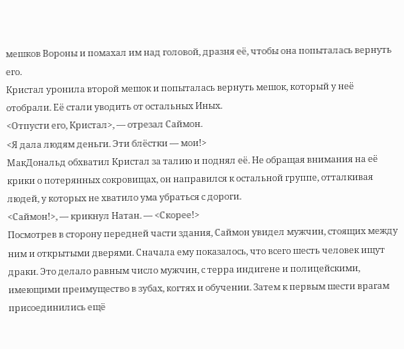мешков Вороны и помахал им над головой, дразня её, чтобы она попыталась вернуть его.
Кристал уронила второй мешок и попыталась вернуть мешок, который у неё отобрали. Её стали уводить от остальных Иных.
<Отпусти его, Кристал>, — отрезал Саймон.
<Я дала людям деньги. Эти блёстки — мои!>
МакДональд обхватил Кристал за талию и поднял её. Не обращая внимания на её крики о потерянных сокровищах, он направился к остальной группе, отталкивая людей, у которых не хватило ума убраться с дороги.
<Саймон!>, — крикнул Натан. — <Скорее!>
Посмотрев в сторону передней части здания, Саймон увидел мужчин, стоящих между ним и открытыми дверями. Сначала ему показалось, что всего шесть человек ищут драки. Это делало равным число мужчин, с терра индигене и полицейскими, имеющими преимущество в зубах, когтях и обучении. Затем к первым шести врагам присоединились ещё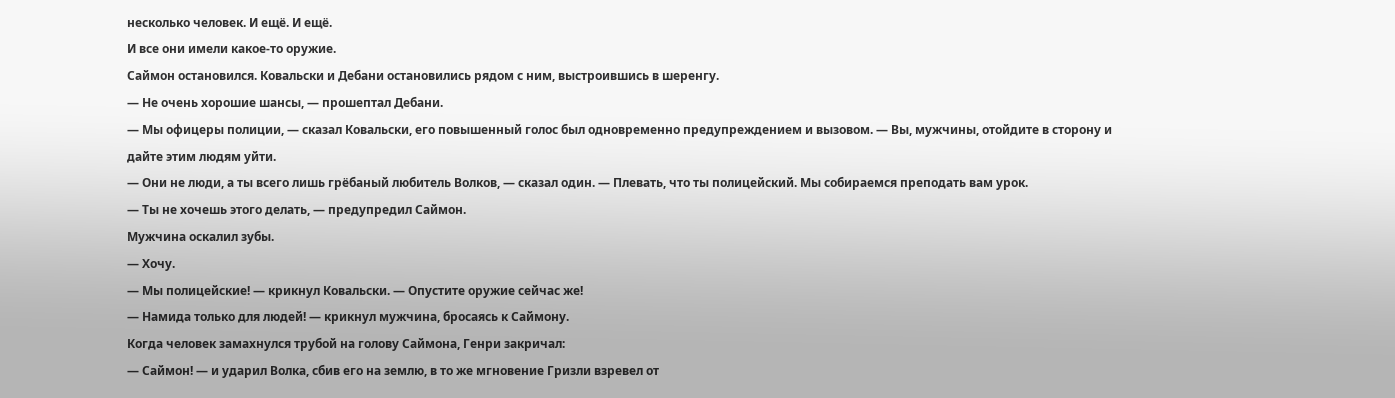несколько человек. И ещё. И ещё.
И все они имели какое-то оружие.
Саймон остановился. Ковальски и Дебани остановились рядом с ним, выстроившись в шеренгу.
— Не очень хорошие шансы, — прошептал Дебани.
— Мы офицеры полиции, — сказал Ковальски, его повышенный голос был одновременно предупреждением и вызовом. — Вы, мужчины, отойдите в сторону и дайте этим людям уйти.
— Они не люди, а ты всего лишь грёбаный любитель Волков, — сказал один. — Плевать, что ты полицейский. Мы собираемся преподать вам урок.
— Ты не хочешь этого делать, — предупредил Саймон.
Мужчина оскалил зубы.
— Хочу.
— Мы полицейские! — крикнул Ковальски. — Опустите оружие сейчас же!
— Намида только для людей! — крикнул мужчина, бросаясь к Саймону.
Когда человек замахнулся трубой на голову Саймона, Генри закричал:
— Саймон! — и ударил Волка, сбив его на землю, в то же мгновение Гризли взревел от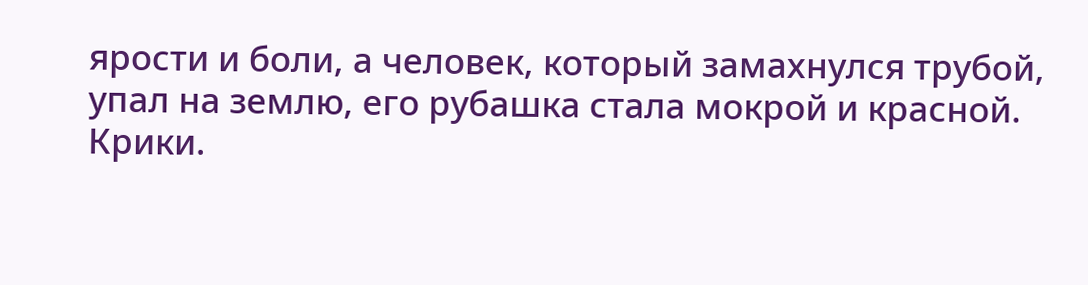ярости и боли, а человек, который замахнулся трубой, упал на землю, его рубашка стала мокрой и красной.
Крики.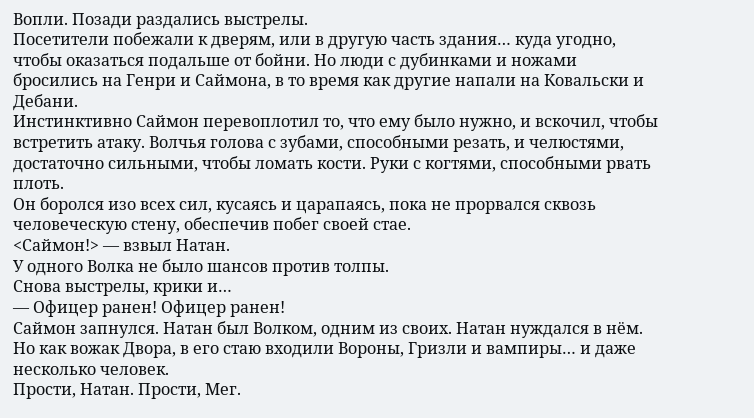Вопли. Позади раздались выстрелы.
Посетители побежали к дверям, или в другую часть здания… куда угодно, чтобы оказаться подальше от бойни. Но люди с дубинками и ножами бросились на Генри и Саймона, в то время как другие напали на Ковальски и Дебани.
Инстинктивно Саймон перевоплотил то, что ему было нужно, и вскочил, чтобы встретить атаку. Волчья голова с зубами, способными резать, и челюстями, достаточно сильными, чтобы ломать кости. Руки с когтями, способными рвать плоть.
Он боролся изо всех сил, кусаясь и царапаясь, пока не прорвался сквозь человеческую стену, обеспечив побег своей стае.
<Саймон!> — взвыл Натан.
У одного Волка не было шансов против толпы.
Снова выстрелы, крики и…
— Офицер ранен! Офицер ранен!
Саймон запнулся. Натан был Волком, одним из своих. Натан нуждался в нём. Но как вожак Двора, в его стаю входили Вороны, Гризли и вампиры… и даже несколько человек.
Прости, Натан. Прости, Мег.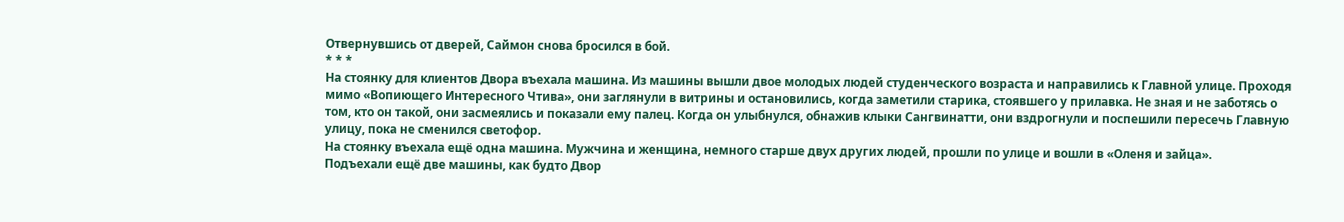Отвернувшись от дверей, Саймон снова бросился в бой.
* * *
На стоянку для клиентов Двора въехала машина. Из машины вышли двое молодых людей студенческого возраста и направились к Главной улице. Проходя мимо «Вопиющего Интересного Чтива», они заглянули в витрины и остановились, когда заметили старика, стоявшего у прилавка. Не зная и не заботясь о том, кто он такой, они засмеялись и показали ему палец. Когда он улыбнулся, обнажив клыки Сангвинатти, они вздрогнули и поспешили пересечь Главную улицу, пока не сменился светофор.
На стоянку въехала ещё одна машина. Мужчина и женщина, немного старше двух других людей, прошли по улице и вошли в «Оленя и зайца».
Подъехали ещё две машины, как будто Двор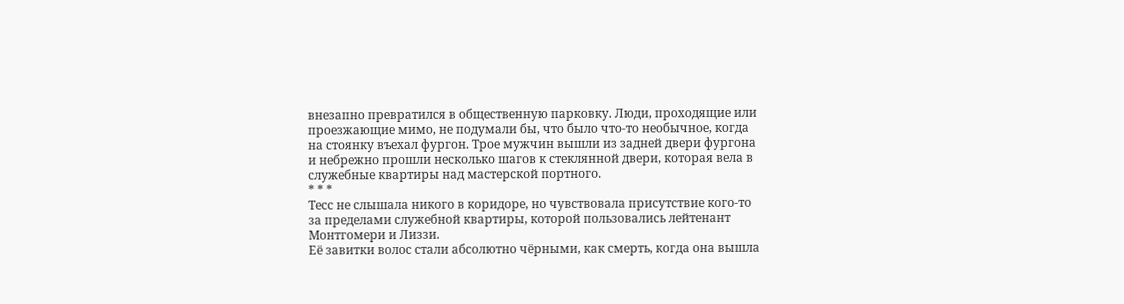внезапно превратился в общественную парковку. Люди, проходящие или проезжающие мимо, не подумали бы, что было что-то необычное, когда на стоянку въехал фургон. Трое мужчин вышли из задней двери фургона и небрежно прошли несколько шагов к стеклянной двери, которая вела в служебные квартиры над мастерской портного.
* * *
Тесс не слышала никого в коридоре, но чувствовала присутствие кого-то за пределами служебной квартиры, которой пользовались лейтенант Монтгомери и Лиззи.
Её завитки волос стали абсолютно чёрными, как смерть, когда она вышла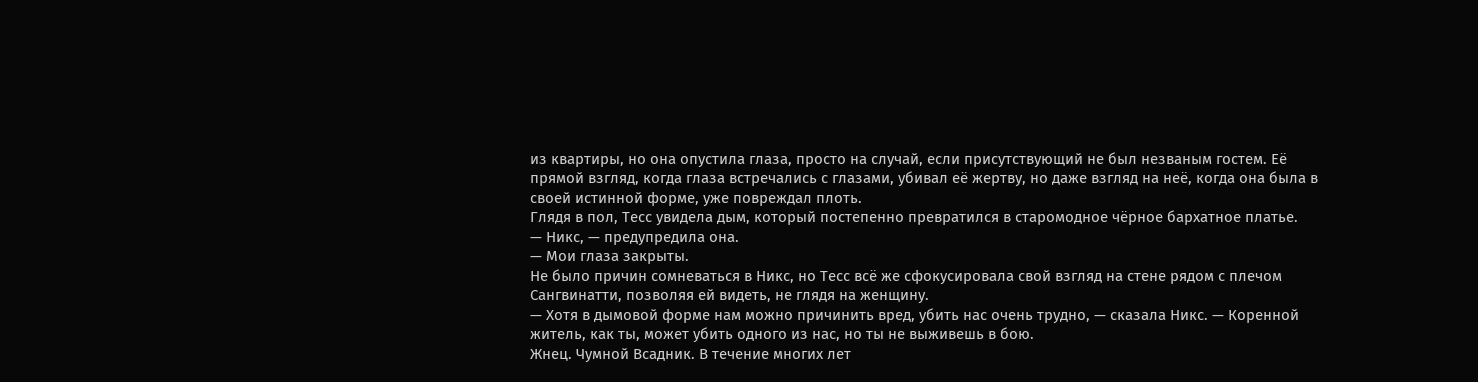из квартиры, но она опустила глаза, просто на случай, если присутствующий не был незваным гостем. Её прямой взгляд, когда глаза встречались с глазами, убивал её жертву, но даже взгляд на неё, когда она была в своей истинной форме, уже повреждал плоть.
Глядя в пол, Тесс увидела дым, который постепенно превратился в старомодное чёрное бархатное платье.
— Никс, — предупредила она.
— Мои глаза закрыты.
Не было причин сомневаться в Никс, но Тесс всё же сфокусировала свой взгляд на стене рядом с плечом Сангвинатти, позволяя ей видеть, не глядя на женщину.
— Хотя в дымовой форме нам можно причинить вред, убить нас очень трудно, — сказала Никс. — Коренной житель, как ты, может убить одного из нас, но ты не выживешь в бою.
Жнец. Чумной Всадник. В течение многих лет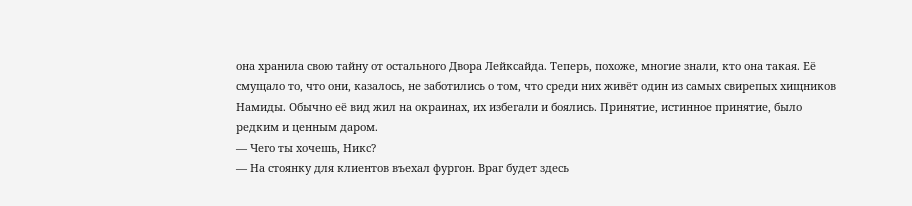она хранила свою тайну от остального Двора Лейксайда. Теперь, похоже, многие знали, кто она такая. Её смущало то, что они, казалось, не заботились о том, что среди них живёт один из самых свирепых хищников Намиды. Обычно её вид жил на окраинах, их избегали и боялись. Принятие, истинное принятие, было редким и ценным даром.
— Чего ты хочешь, Никс?
— На стоянку для клиентов въехал фургон. Враг будет здесь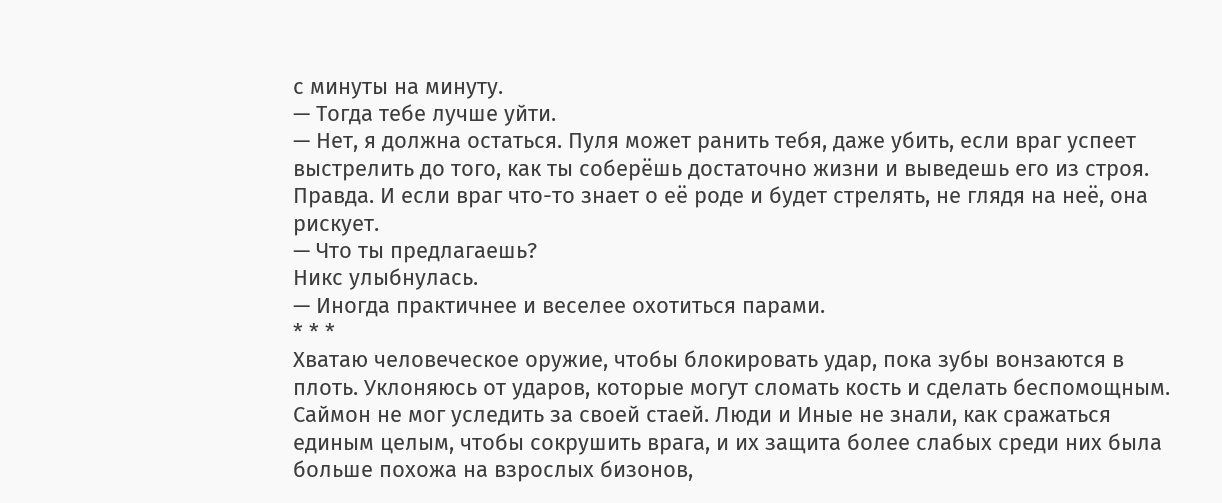с минуты на минуту.
— Тогда тебе лучше уйти.
— Нет, я должна остаться. Пуля может ранить тебя, даже убить, если враг успеет выстрелить до того, как ты соберёшь достаточно жизни и выведешь его из строя.
Правда. И если враг что-то знает о её роде и будет стрелять, не глядя на неё, она рискует.
— Что ты предлагаешь?
Никс улыбнулась.
— Иногда практичнее и веселее охотиться парами.
* * *
Хватаю человеческое оружие, чтобы блокировать удар, пока зубы вонзаются в плоть. Уклоняюсь от ударов, которые могут сломать кость и сделать беспомощным.
Саймон не мог уследить за своей стаей. Люди и Иные не знали, как сражаться единым целым, чтобы сокрушить врага, и их защита более слабых среди них была больше похожа на взрослых бизонов,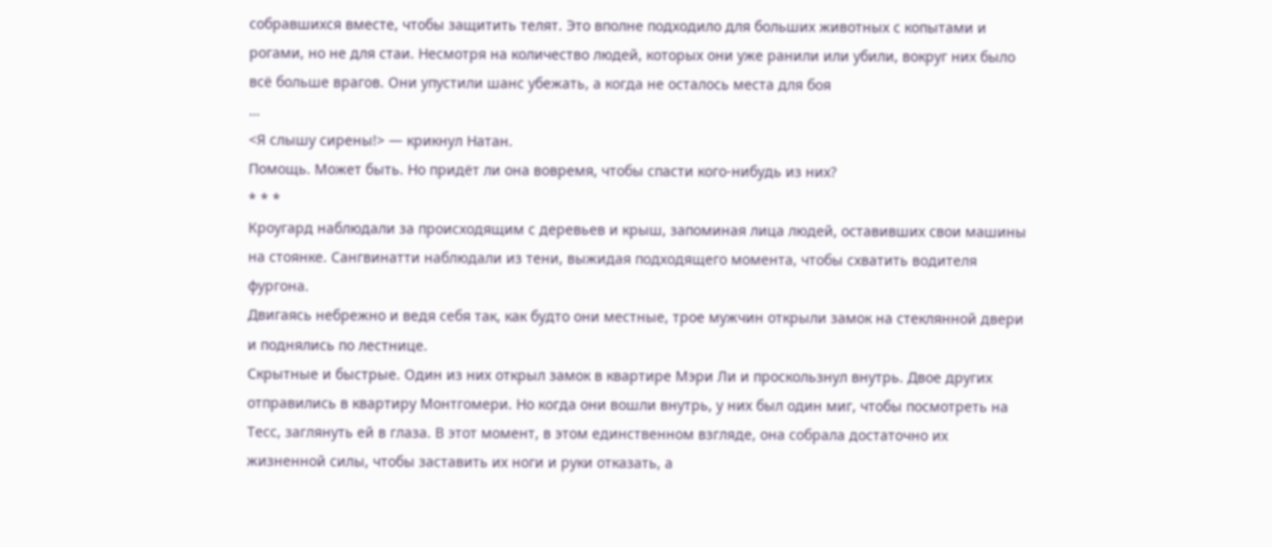собравшихся вместе, чтобы защитить телят. Это вполне подходило для больших животных с копытами и рогами, но не для стаи. Несмотря на количество людей, которых они уже ранили или убили, вокруг них было всё больше врагов. Они упустили шанс убежать, а когда не осталось места для боя
…
<Я слышу сирены!> — крикнул Натан.
Помощь. Может быть. Но придёт ли она вовремя, чтобы спасти кого-нибудь из них?
* * *
Кроугард наблюдали за происходящим с деревьев и крыш, запоминая лица людей, оставивших свои машины на стоянке. Сангвинатти наблюдали из тени, выжидая подходящего момента, чтобы схватить водителя фургона.
Двигаясь небрежно и ведя себя так, как будто они местные, трое мужчин открыли замок на стеклянной двери и поднялись по лестнице.
Скрытные и быстрые. Один из них открыл замок в квартире Мэри Ли и проскользнул внутрь. Двое других отправились в квартиру Монтгомери. Но когда они вошли внутрь, у них был один миг, чтобы посмотреть на Тесс, заглянуть ей в глаза. В этот момент, в этом единственном взгляде, она собрала достаточно их жизненной силы, чтобы заставить их ноги и руки отказать, а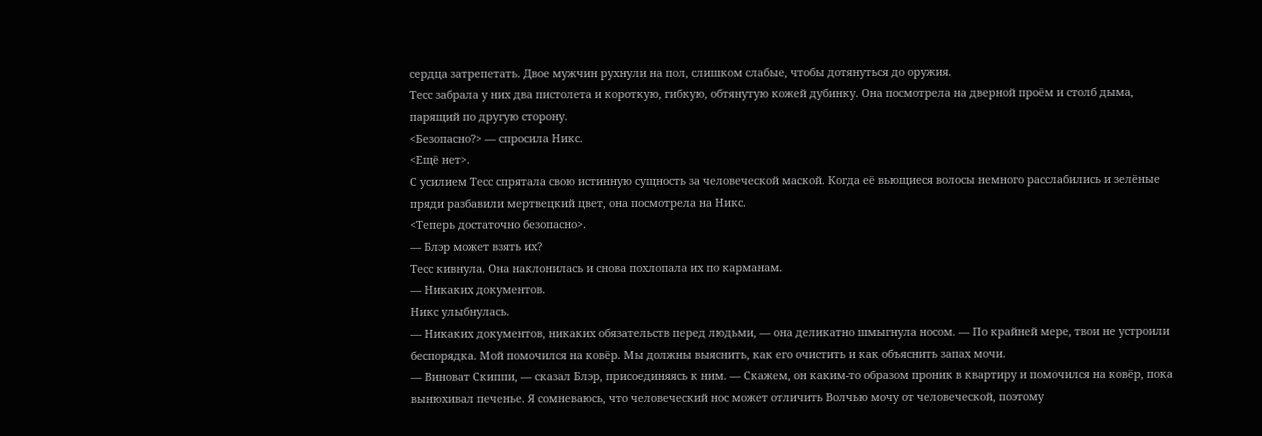сердца затрепетать. Двое мужчин рухнули на пол, слишком слабые, чтобы дотянуться до оружия.
Тесс забрала у них два пистолета и короткую, гибкую, обтянутую кожей дубинку. Она посмотрела на дверной проём и столб дыма, парящий по другую сторону.
<Безопасно?> — спросила Никс.
<Ещё нет>.
С усилием Тесс спрятала свою истинную сущность за человеческой маской. Когда её вьющиеся волосы немного расслабились и зелёные пряди разбавили мертвецкий цвет, она посмотрела на Никс.
<Теперь достаточно безопасно>.
— Блэр может взять их?
Тесс кивнула. Она наклонилась и снова похлопала их по карманам.
— Никаких документов.
Никс улыбнулась.
— Никаких документов, никаких обязательств перед людьми, — она деликатно шмыгнула носом. — По крайней мере, твои не устроили беспорядка. Мой помочился на ковёр. Мы должны выяснить, как его очистить и как объяснить запах мочи.
— Виноват Скиппи, — сказал Блэр, присоединяясь к ним. — Скажем, он каким-то образом проник в квартиру и помочился на ковёр, пока вынюхивал печенье. Я сомневаюсь, что человеческий нос может отличить Волчью мочу от человеческой, поэтому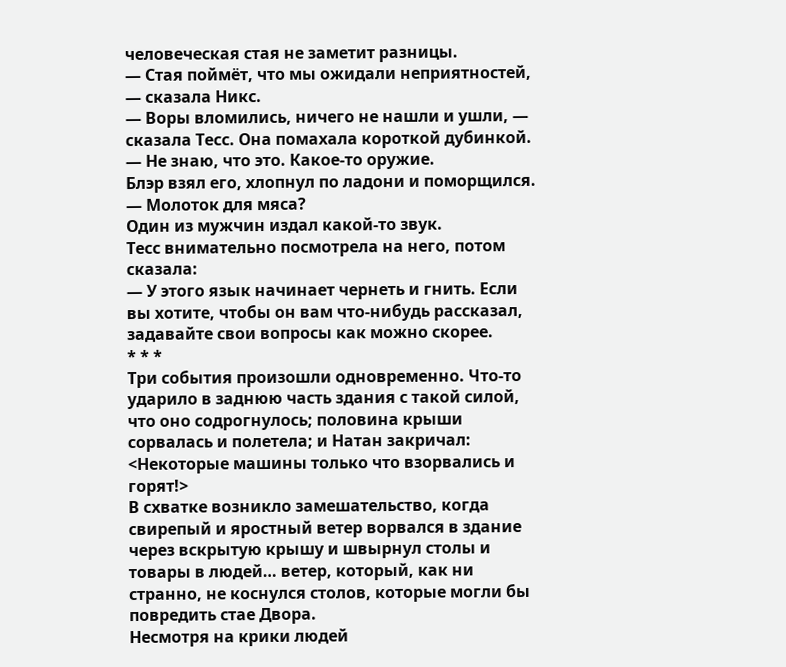человеческая стая не заметит разницы.
— Стая поймёт, что мы ожидали неприятностей, — сказала Никс.
— Воры вломились, ничего не нашли и ушли, — сказала Тесс. Она помахала короткой дубинкой. — Не знаю, что это. Какое-то оружие.
Блэр взял его, хлопнул по ладони и поморщился.
— Молоток для мяса?
Один из мужчин издал какой-то звук.
Тесс внимательно посмотрела на него, потом сказала:
— У этого язык начинает чернеть и гнить. Если вы хотите, чтобы он вам что-нибудь рассказал, задавайте свои вопросы как можно скорее.
* * *
Три события произошли одновременно. Что-то ударило в заднюю часть здания с такой силой, что оно содрогнулось; половина крыши сорвалась и полетела; и Натан закричал: <Некоторые машины только что взорвались и горят!>
В схватке возникло замешательство, когда cвирепый и яростный ветер ворвался в здание через вскрытую крышу и швырнул столы и товары в людей… ветер, который, как ни странно, не коснулся столов, которые могли бы повредить стае Двора.
Несмотря на крики людей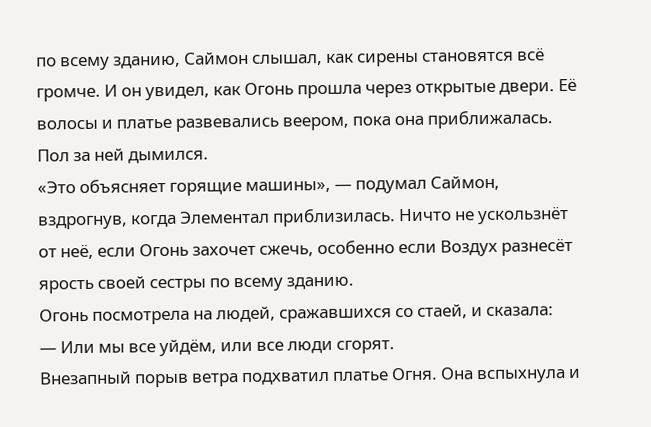по всему зданию, Саймон слышал, как сирены становятся всё громче. И он увидел, как Огонь прошла через открытые двери. Её волосы и платье развевались веером, пока она приближалась. Пол за ней дымился.
«Это объясняет горящие машины», — подумал Саймон, вздрогнув, когда Элементал приблизилась. Ничто не ускользнёт от неё, если Огонь захочет сжечь, особенно если Воздух разнесёт ярость своей сестры по всему зданию.
Огонь посмотрела на людей, сражавшихся со стаей, и сказала:
— Или мы все уйдём, или все люди сгорят.
Внезапный порыв ветра подхватил платье Огня. Она вспыхнула и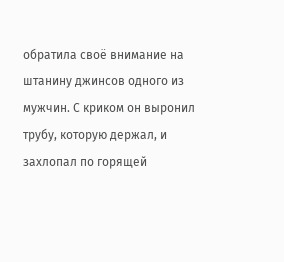обратила своё внимание на штанину джинсов одного из мужчин. С криком он выронил трубу, которую держал, и захлопал по горящей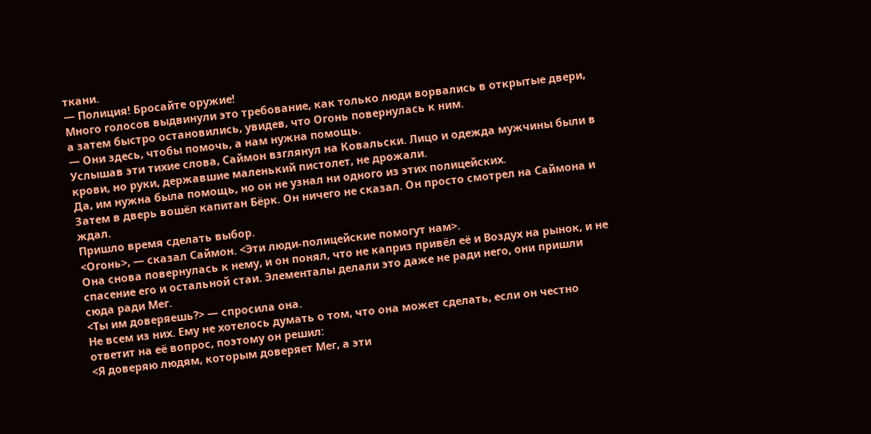ткани.
— Полиция! Бросайте оружие!
Много голосов выдвинули это требование, как только люди ворвались в открытые двери, а затем быстро остановились, увидев, что Огонь повернулась к ним.
— Они здесь, чтобы помочь, а нам нужна помощь.
Услышав эти тихие слова, Саймон взглянул на Ковальски. Лицо и одежда мужчины были в крови, но руки, державшие маленький пистолет, не дрожали.
Да, им нужна была помощь, но он не узнал ни одного из этих полицейских.
Затем в дверь вошёл капитан Бёрк. Он ничего не сказал. Он просто смотрел на Саймона и ждал.
Пришло время сделать выбор.
<Огонь>, — сказал Саймон. <Эти люди-полицейские помогут нам>.
Она снова повернулась к нему, и он понял, что не каприз привёл её и Воздух на рынок, и не спасение его и остальной стаи. Элементалы делали это даже не ради него, они пришли сюда ради Мег.
<Ты им доверяешь?> — спросила она.
Не всем из них. Ему не хотелось думать о том, что она может сделать, если он честно ответит на её вопрос, поэтому он решил:
<Я доверяю людям, которым доверяет Мег, а эти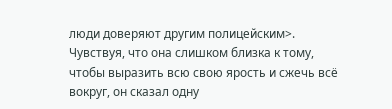люди доверяют другим полицейским>.
Чувствуя, что она слишком близка к тому, чтобы выразить всю свою ярость и сжечь всё вокруг, он сказал одну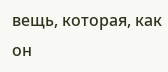вещь, которая, как он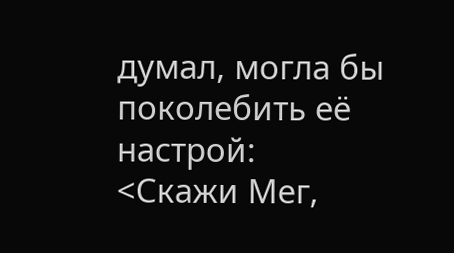думал, могла бы поколебить её настрой:
<Скажи Мег,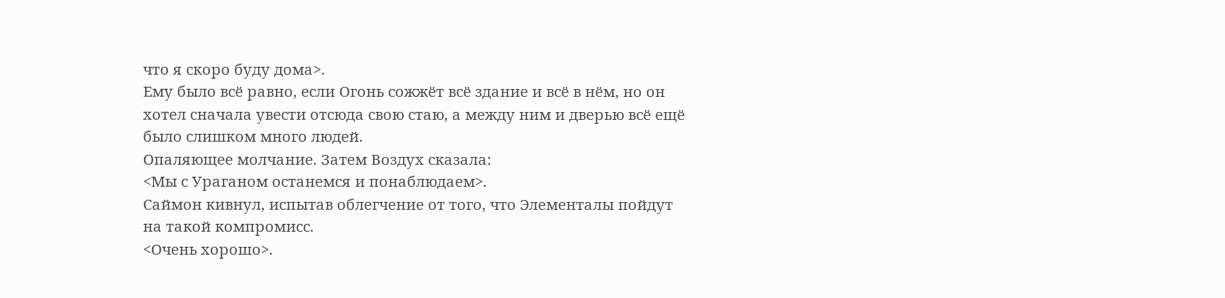что я скоро буду дома>.
Ему было всё равно, если Огонь сожжёт всё здание и всё в нём, но он хотел сначала увести отсюда свою стаю, а между ним и дверью всё ещё было слишком много людей.
Опаляющее молчание. Затем Воздух сказала:
<Мы с Ураганом останемся и понаблюдаем>.
Саймон кивнул, испытав облегчение от того, что Элементалы пойдут на такой компромисс.
<Очень хорошо>.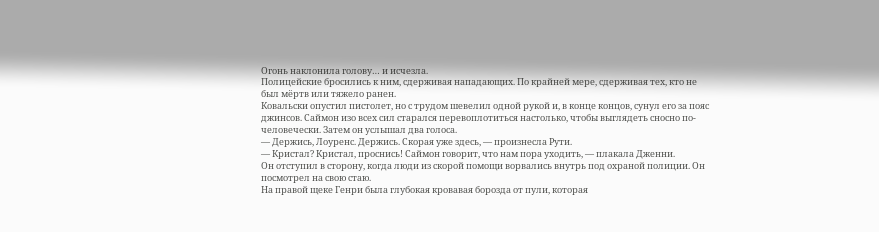Огонь наклонила голову… и исчезла.
Полицейские бросились к ним, сдерживая нападающих. По крайней мере, сдерживая тех, кто не был мёртв или тяжело ранен.
Ковальски опустил пистолет, но с трудом шевелил одной рукой и, в конце концов, сунул его за пояс джинсов. Саймон изо всех сил старался перевоплотиться настолько, чтобы выглядеть сносно по-человечески. Затем он услышал два голоса.
— Держись, Лоуренс. Держись. Скорая уже здесь, — произнесла Рути.
— Кристал? Кристал, проснись! Саймон говорит, что нам пора уходить, — плакала Дженни.
Он отступил в сторону, когда люди из скорой помощи ворвались внутрь под охраной полиции. Он посмотрел на свою стаю.
На правой щеке Генри была глубокая кровавая борозда от пули, которая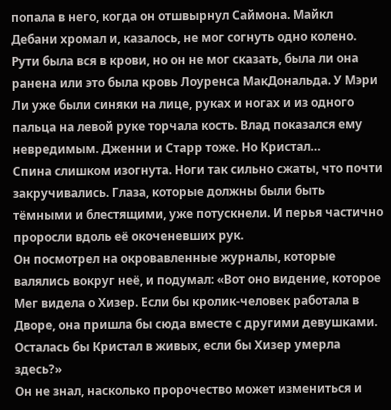попала в него, когда он отшвырнул Саймона. Майкл Дебани хромал и, казалось, не мог согнуть одно колено. Рути была вся в крови, но он не мог сказать, была ли она ранена или это была кровь Лоуренса МакДональда. У Мэри Ли уже были синяки на лице, руках и ногах и из одного пальца на левой руке торчала кость. Влад показался ему невредимым. Дженни и Старр тоже. Но Кристал…
Спина слишком изогнута. Ноги так сильно сжаты, что почти закручивались. Глаза, которые должны были быть тёмными и блестящими, уже потускнели. И перья частично проросли вдоль её окоченевших рук.
Он посмотрел на окровавленные журналы, которые валялись вокруг неё, и подумал: «Вот оно видение, которое Мег видела о Хизер. Если бы кролик-человек работала в Дворе, она пришла бы сюда вместе с другими девушками. Осталась бы Кристал в живых, если бы Хизер умерла здесь?»
Он не знал, насколько пророчество может измениться и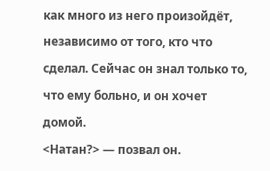как много из него произойдёт, независимо от того, кто что сделал. Сейчас он знал только то, что ему больно, и он хочет домой.
<Натан?> — позвал он.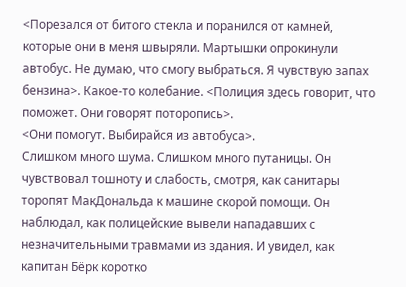<Порезался от битого стекла и поранился от камней, которые они в меня швыряли. Мартышки опрокинули автобус. Не думаю, что смогу выбраться. Я чувствую запах бензина>. Какое-то колебание. <Полиция здесь говорит, что поможет. Они говорят поторопись>.
<Они помогут. Выбирайся из автобуса>.
Слишком много шума. Слишком много путаницы. Он чувствовал тошноту и слабость, смотря, как санитары торопят МакДональда к машине скорой помощи. Он наблюдал, как полицейские вывели нападавших с незначительными травмами из здания. И увидел, как капитан Бёрк коротко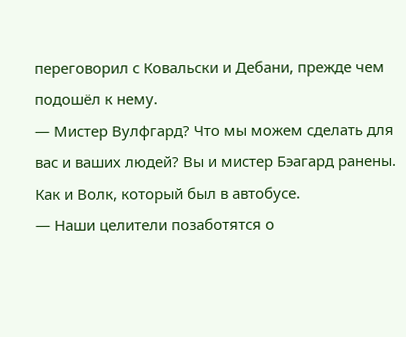переговорил с Ковальски и Дебани, прежде чем подошёл к нему.
— Мистер Вулфгард? Что мы можем сделать для вас и ваших людей? Вы и мистер Бэагард ранены. Как и Волк, который был в автобусе.
— Наши целители позаботятся о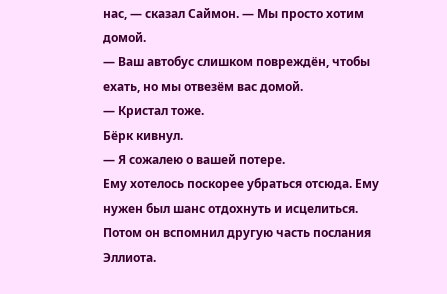нас, — сказал Саймон. — Мы просто хотим домой.
— Ваш автобус слишком повреждён, чтобы ехать, но мы отвезём вас домой.
— Кристал тоже.
Бёрк кивнул.
— Я сожалею о вашей потере.
Ему хотелось поскорее убраться отсюда. Ему нужен был шанс отдохнуть и исцелиться. Потом он вспомнил другую часть послания Эллиота.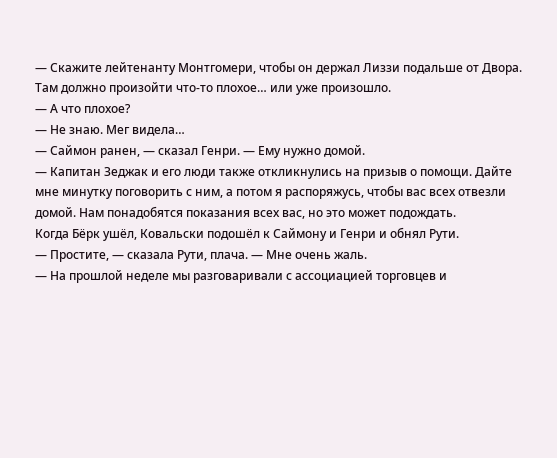— Скажите лейтенанту Монтгомери, чтобы он держал Лиззи подальше от Двора. Там должно произойти что-то плохое… или уже произошло.
— А что плохое?
— Не знаю. Мег видела…
— Саймон ранен, — сказал Генри. — Ему нужно домой.
— Капитан Зеджак и его люди также откликнулись на призыв о помощи. Дайте мне минутку поговорить с ним, а потом я распоряжусь, чтобы вас всех отвезли домой. Нам понадобятся показания всех вас, но это может подождать.
Когда Бёрк ушёл, Ковальски подошёл к Саймону и Генри и обнял Рути.
— Простите, — сказала Рути, плача. — Мне очень жаль.
— На прошлой неделе мы разговаривали с ассоциацией торговцев и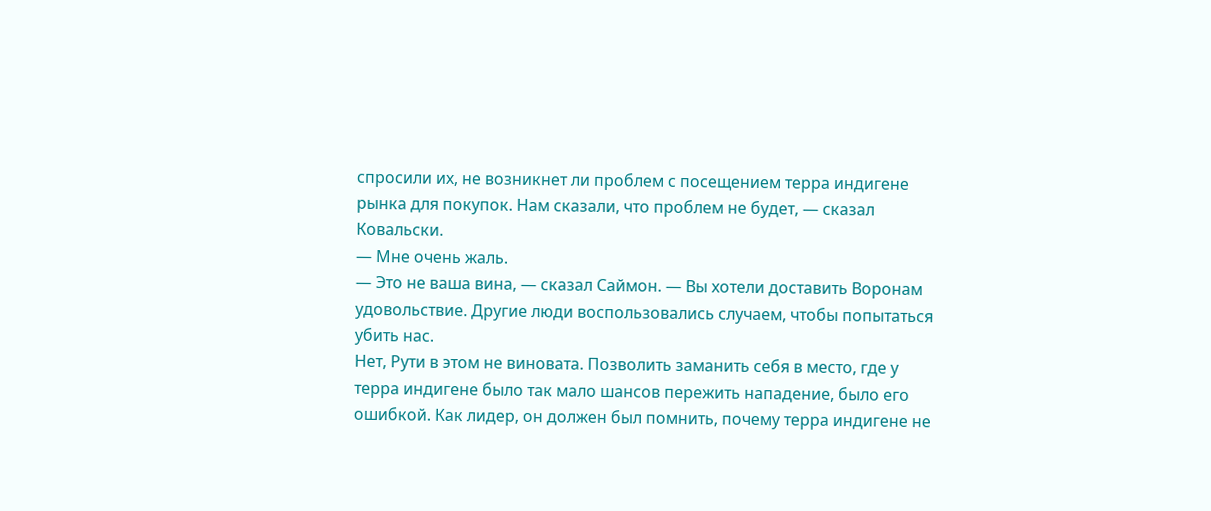спросили их, не возникнет ли проблем с посещением терра индигене рынка для покупок. Нам сказали, что проблем не будет, — сказал Ковальски.
— Мне очень жаль.
— Это не ваша вина, — сказал Саймон. — Вы хотели доставить Воронам удовольствие. Другие люди воспользовались случаем, чтобы попытаться убить нас.
Нет, Рути в этом не виновата. Позволить заманить себя в место, где у терра индигене было так мало шансов пережить нападение, было его ошибкой. Как лидер, он должен был помнить, почему терра индигене не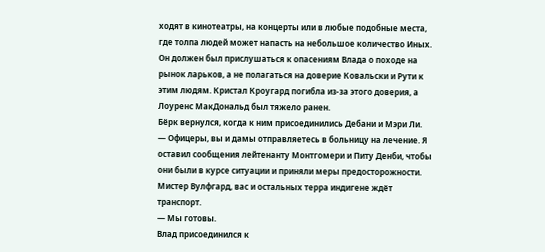ходят в кинотеатры, на концерты или в любые подобные места, где толпа людей может напасть на небольшое количество Иных. Он должен был прислушаться к опасениям Влада о походе на рынок ларьков, а не полагаться на доверие Ковальски и Рути к этим людям. Кристал Кроугард погибла из-за этого доверия, а Лоуренс МакДональд был тяжело ранен.
Бёрк вернулся, когда к ним присоединились Дебани и Мэри Ли.
— Офицеры, вы и дамы отправляетесь в больницу на лечение. Я оставил сообщения лейтенанту Монтгомери и Питу Денби, чтобы они были в курсе ситуации и приняли меры предосторожности. Мистер Вулфгард, вас и остальных терра индигене ждёт транспорт.
— Мы готовы.
Влад присоединился к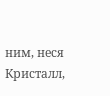ним, неся Кристалл,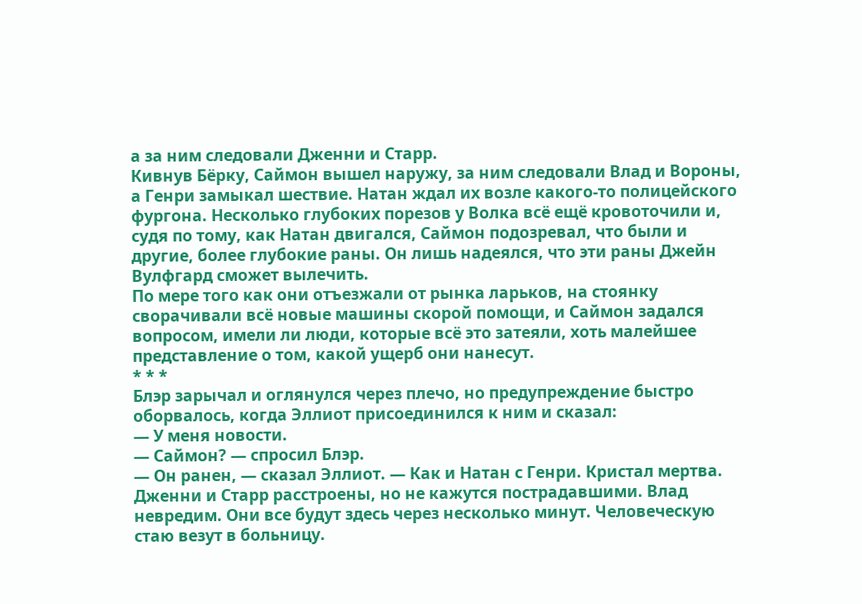а за ним следовали Дженни и Старр.
Кивнув Бёрку, Саймон вышел наружу, за ним следовали Влад и Вороны, а Генри замыкал шествие. Натан ждал их возле какого-то полицейского фургона. Несколько глубоких порезов у Волка всё ещё кровоточили и, судя по тому, как Натан двигался, Саймон подозревал, что были и другие, более глубокие раны. Он лишь надеялся, что эти раны Джейн Вулфгард сможет вылечить.
По мере того как они отъезжали от рынка ларьков, на стоянку сворачивали всё новые машины скорой помощи, и Саймон задался вопросом, имели ли люди, которые всё это затеяли, хоть малейшее представление о том, какой ущерб они нанесут.
* * *
Блэр зарычал и оглянулся через плечо, но предупреждение быстро оборвалось, когда Эллиот присоединился к ним и сказал:
— У меня новости.
— Саймон? — спросил Блэр.
— Он ранен, — сказал Эллиот. — Как и Натан с Генри. Кристал мертва. Дженни и Старр расстроены, но не кажутся пострадавшими. Влад невредим. Они все будут здесь через несколько минут. Человеческую стаю везут в больницу.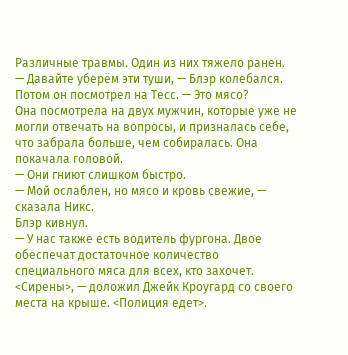Различные травмы. Один из них тяжело ранен.
— Давайте уберём эти туши, — Блэр колебался. Потом он посмотрел на Тесс. — Это мясо?
Она посмотрела на двух мужчин, которые уже не могли отвечать на вопросы, и призналась себе, что забрала больше, чем собиралась. Она покачала головой.
— Они гниют слишком быстро.
— Мой ослаблен, но мясо и кровь свежие, — сказала Никс.
Блэр кивнул.
— У нас также есть водитель фургона. Двое обеспечат достаточное количество специального мяса для всех, кто захочет.
<Сирены>, — доложил Джейк Кроугард со своего места на крыше. <Полиция едет>.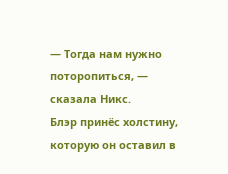— Тогда нам нужно поторопиться, — сказала Никс.
Блэр принёс холстину, которую он оставил в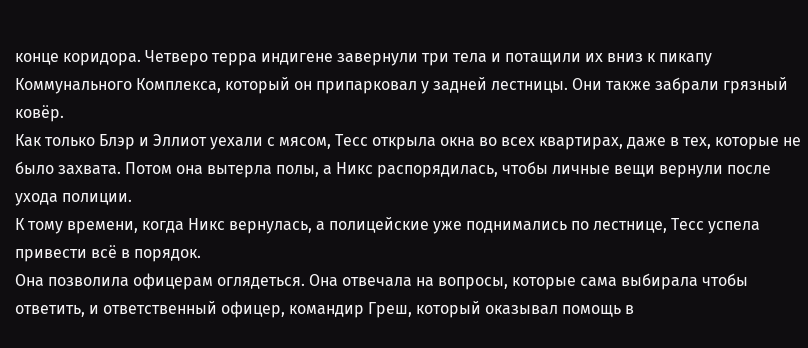конце коридора. Четверо терра индигене завернули три тела и потащили их вниз к пикапу Коммунального Комплекса, который он припарковал у задней лестницы. Они также забрали грязный ковёр.
Как только Блэр и Эллиот уехали с мясом, Тесс открыла окна во всех квартирах, даже в тех, которые не было захвата. Потом она вытерла полы, а Никс распорядилась, чтобы личные вещи вернули после ухода полиции.
К тому времени, когда Никс вернулась, а полицейские уже поднимались по лестнице, Тесс успела привести всё в порядок.
Она позволила офицерам оглядеться. Она отвечала на вопросы, которые сама выбирала чтобы ответить, и ответственный офицер, командир Греш, который оказывал помощь в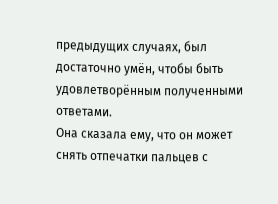предыдущих случаях, был достаточно умён, чтобы быть удовлетворённым полученными ответами.
Она сказала ему, что он может снять отпечатки пальцев с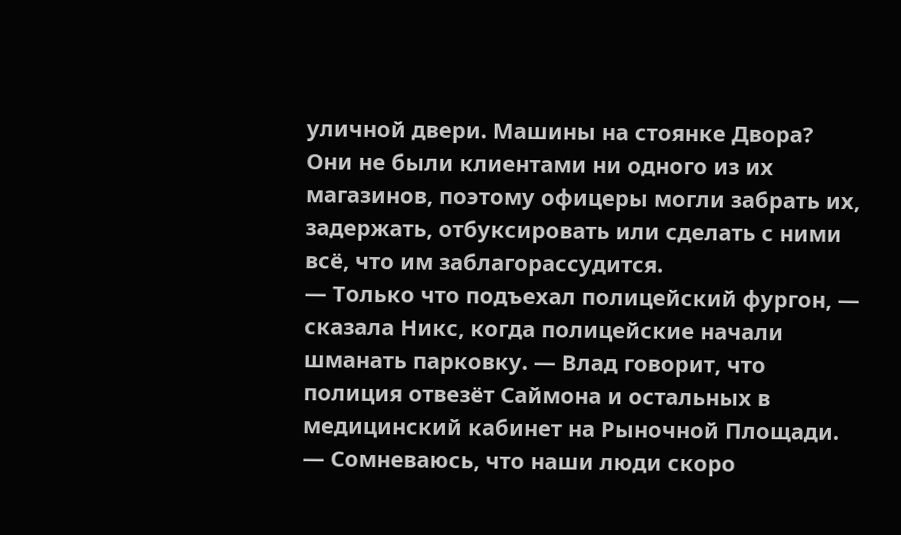уличной двери. Машины на стоянке Двора? Они не были клиентами ни одного из их магазинов, поэтому офицеры могли забрать их, задержать, отбуксировать или сделать с ними всё, что им заблагорассудится.
— Только что подъехал полицейский фургон, — сказала Никс, когда полицейские начали шманать парковку. — Влад говорит, что полиция отвезёт Саймона и остальных в медицинский кабинет на Рыночной Площади.
— Сомневаюсь, что наши люди скоро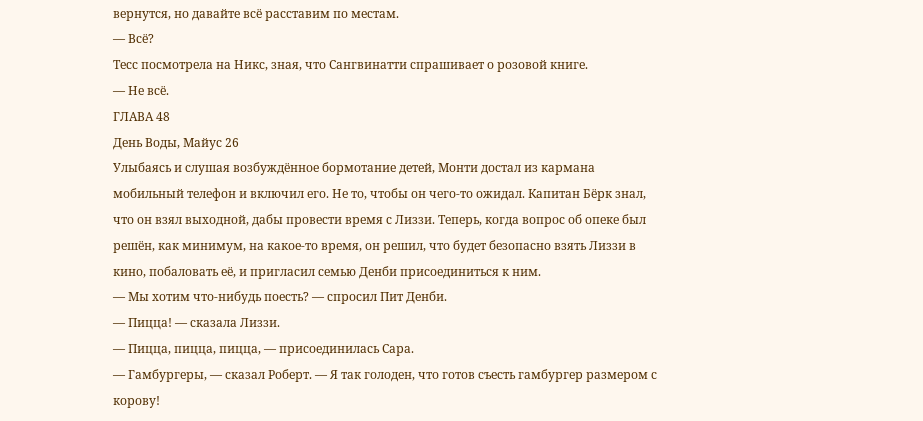вернутся, но давайте всё расставим по местам.
— Всё?
Тесс посмотрела на Никс, зная, что Сангвинатти спрашивает о розовой книге.
— Не всё.
ГЛАВА 48
День Воды, Майус 26
Улыбаясь и слушая возбуждённое бормотание детей, Монти достал из кармана мобильный телефон и включил его. Не то, чтобы он чего-то ожидал. Капитан Бёрк знал, что он взял выходной, дабы провести время с Лиззи. Теперь, когда вопрос об опеке был решён, как минимум, на какое-то время, он решил, что будет безопасно взять Лиззи в кино, побаловать её, и пригласил семью Денби присоединиться к ним.
— Мы хотим что-нибудь поесть? — спросил Пит Денби.
— Пицца! — сказала Лиззи.
— Пицца, пицца, пицца, — присоединилась Сара.
— Гамбургеры, — сказал Роберт. — Я так голоден, что готов съесть гамбургер размером с корову!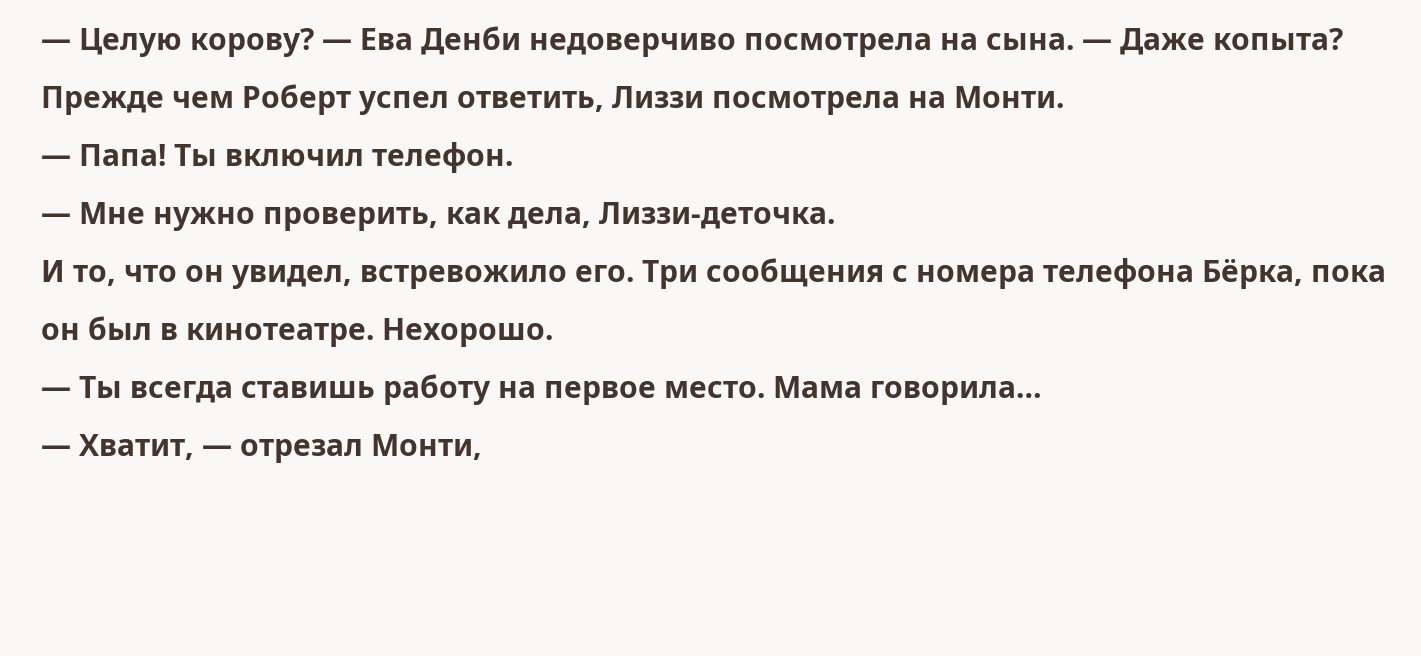— Целую корову? — Ева Денби недоверчиво посмотрела на сына. — Даже копыта?
Прежде чем Роберт успел ответить, Лиззи посмотрела на Монти.
— Папа! Ты включил телефон.
— Мне нужно проверить, как дела, Лиззи-деточка.
И то, что он увидел, встревожило его. Три сообщения с номера телефона Бёрка, пока он был в кинотеатре. Нехорошо.
— Ты всегда ставишь работу на первое место. Мама говорила…
— Хватит, — отрезал Монти,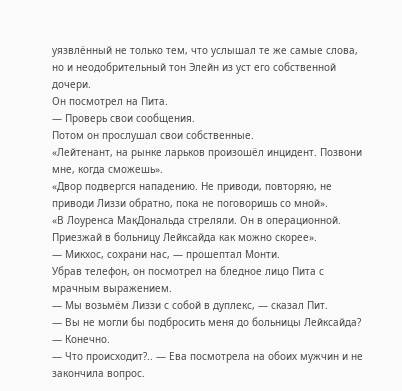уязвлённый не только тем, что услышал те же самые слова, но и неодобрительный тон Элейн из уст его собственной дочери.
Он посмотрел на Пита.
— Проверь свои сообщения.
Потом он прослушал свои собственные.
«Лейтенант, на рынке ларьков произошёл инцидент. Позвони мне, когда сможешь».
«Двор подвергся нападению. Не приводи, повторяю, не приводи Лиззи обратно, пока не поговоришь со мной».
«В Лоуренса МакДональда стреляли. Он в операционной. Приезжай в больницу Лейксайда как можно скорее».
— Микхос, сохрани нас, — прошептал Монти.
Убрав телефон, он посмотрел на бледное лицо Пита с мрачным выражением.
— Мы возьмём Лиззи с собой в дуплекс, — сказал Пит.
— Вы не могли бы подбросить меня до больницы Лейксайда?
— Конечно.
— Что происходит?.. — Ева посмотрела на обоих мужчин и не закончила вопрос.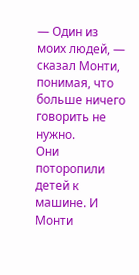— Один из моих людей, — сказал Монти, понимая, что больше ничего говорить не нужно.
Они поторопили детей к машине. И Монти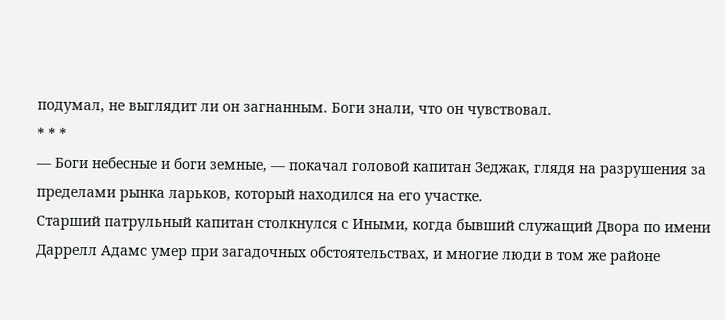подумал, не выглядит ли он загнанным. Боги знали, что он чувствовал.
* * *
— Боги небесные и боги земные, — покачал головой капитан Зеджак, глядя на разрушения за пределами рынка ларьков, который находился на его участке.
Старший патрульный капитан столкнулся с Иными, когда бывший служащий Двора по имени Даррелл Адамс умер при загадочных обстоятельствах, и многие люди в том же районе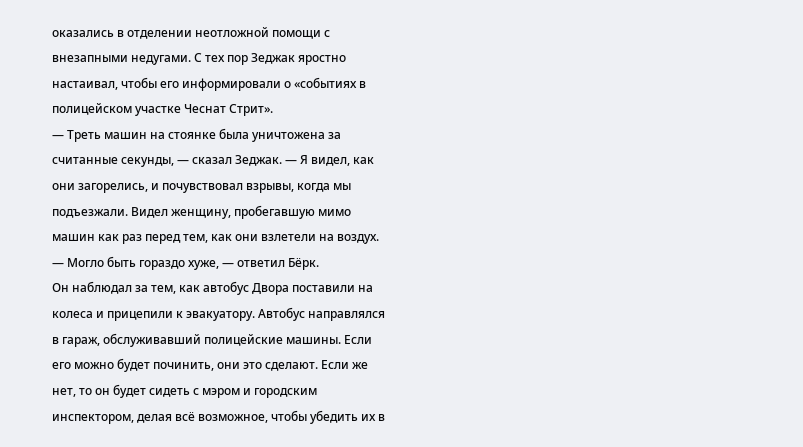оказались в отделении неотложной помощи с внезапными недугами. С тех пор Зеджак яростно настаивал, чтобы его информировали о «событиях в полицейском участке Чеснат Стрит».
— Треть машин на стоянке была уничтожена за считанные секунды, — сказал Зеджак. — Я видел, как они загорелись, и почувствовал взрывы, когда мы подъезжали. Видел женщину, пробегавшую мимо машин как раз перед тем, как они взлетели на воздух.
— Могло быть гораздо хуже, — ответил Бёрк.
Он наблюдал за тем, как автобус Двора поставили на колеса и прицепили к эвакуатору. Автобус направлялся в гараж, обслуживавший полицейские машины. Если его можно будет починить, они это сделают. Если же нет, то он будет сидеть с мэром и городским инспектором, делая всё возможное, чтобы убедить их в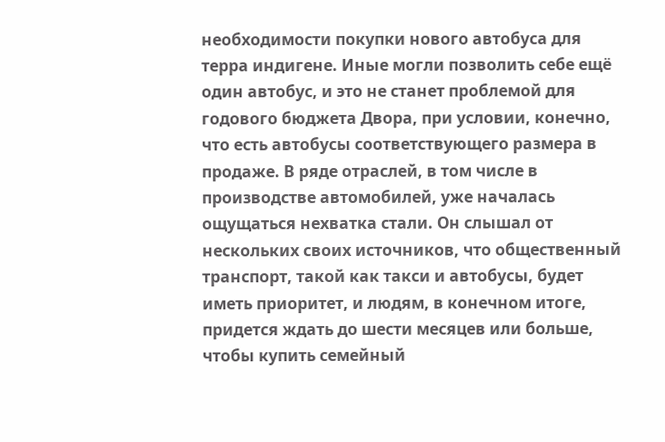необходимости покупки нового автобуса для терра индигене. Иные могли позволить себе ещё один автобус, и это не станет проблемой для годового бюджета Двора, при условии, конечно, что есть автобусы соответствующего размера в продаже. В ряде отраслей, в том числе в производстве автомобилей, уже началась ощущаться нехватка стали. Он слышал от нескольких своих источников, что общественный транспорт, такой как такси и автобусы, будет иметь приоритет, и людям, в конечном итоге, придется ждать до шести месяцев или больше, чтобы купить семейный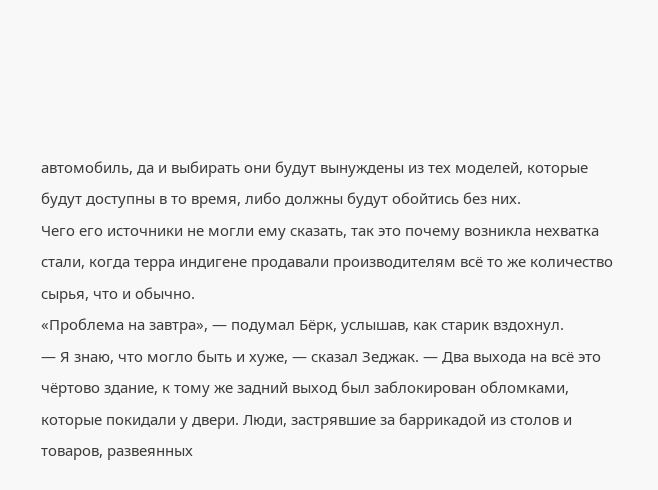автомобиль, да и выбирать они будут вынуждены из тех моделей, которые будут доступны в то время, либо должны будут обойтись без них.
Чего его источники не могли ему сказать, так это почему возникла нехватка стали, когда терра индигене продавали производителям всё то же количество сырья, что и обычно.
«Проблема на завтра», — подумал Бёрк, услышав, как старик вздохнул.
— Я знаю, что могло быть и хуже, — сказал Зеджак. — Два выхода на всё это чёртово здание, к тому же задний выход был заблокирован обломками, которые покидали у двери. Люди, застрявшие за баррикадой из столов и товаров, развеянных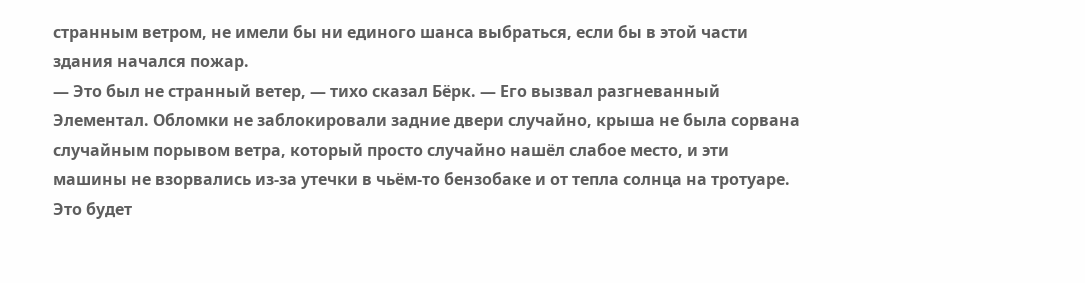странным ветром, не имели бы ни единого шанса выбраться, если бы в этой части здания начался пожар.
— Это был не странный ветер, — тихо сказал Бёрк. — Его вызвал разгневанный Элементал. Обломки не заблокировали задние двери случайно, крыша не была сорвана случайным порывом ветра, который просто случайно нашёл слабое место, и эти машины не взорвались из-за утечки в чьём-то бензобаке и от тепла солнца на тротуаре. Это будет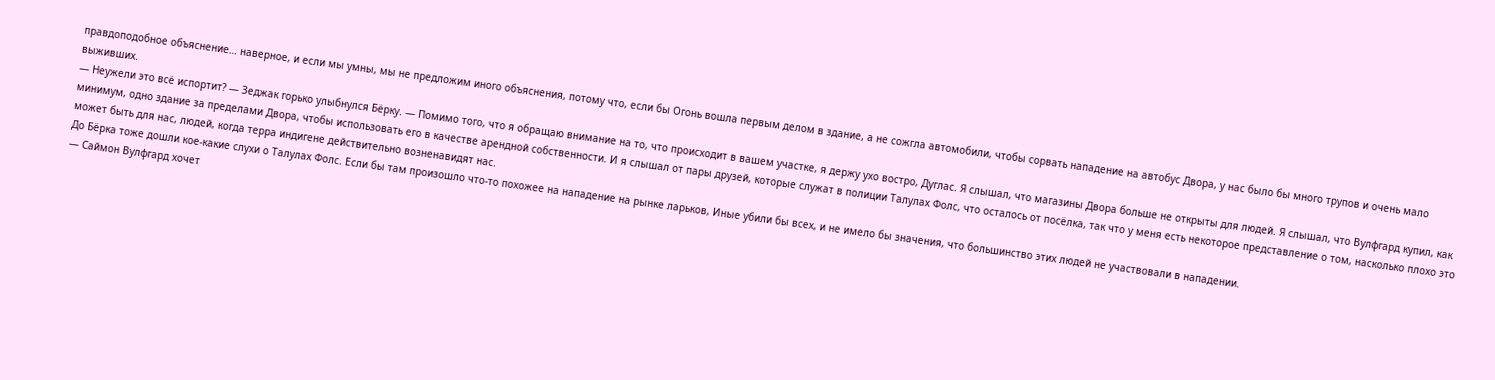правдоподобное объяснение… наверное, и если мы умны, мы не предложим иного объяснения, потому что, если бы Огонь вошла первым делом в здание, а не сожгла автомобили, чтобы сорвать нападение на автобус Двора, у нас было бы много трупов и очень мало выживших.
— Неужели это всё испортит? — Зеджак горько улыбнулся Бёрку. — Помимо того, что я обращаю внимание на то, что происходит в вашем участке, я держу ухо востро, Дуглас. Я слышал, что магазины Двора больше не открыты для людей. Я слышал, что Вулфгард купил, как минимум, одно здание за пределами Двора, чтобы использовать его в качестве арендной собственности. И я слышал от пары друзей, которые служат в полиции Талулах Фолс, что осталось от посёлка, так что у меня есть некоторое представление о том, насколько плохо это может быть для нас, людей, когда терра индигене действительно возненавидят нас.
До Бёрка тоже дошли кое-какие слухи о Талулах Фолс. Если бы там произошло что-то похожее на нападение на рынке ларьков, Иные убили бы всех, и не имело бы значения, что большинство этих людей не участвовали в нападении.
— Саймон Вулфгард хочет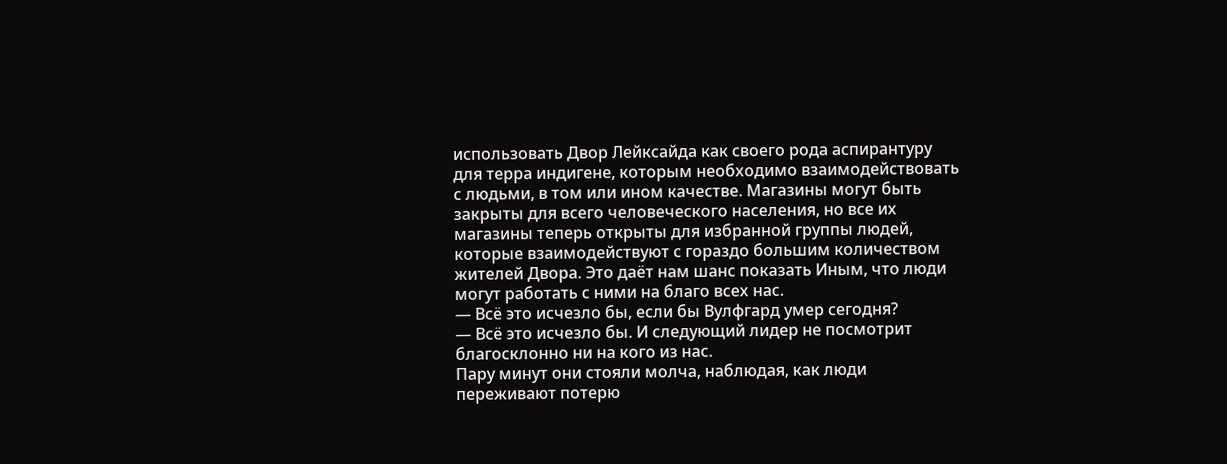использовать Двор Лейксайда как своего рода аспирантуру для терра индигене, которым необходимо взаимодействовать с людьми, в том или ином качестве. Магазины могут быть закрыты для всего человеческого населения, но все их магазины теперь открыты для избранной группы людей, которые взаимодействуют с гораздо большим количеством жителей Двора. Это даёт нам шанс показать Иным, что люди могут работать с ними на благо всех нас.
— Всё это исчезло бы, если бы Вулфгард умер сегодня?
— Всё это исчезло бы. И следующий лидер не посмотрит благосклонно ни на кого из нас.
Пару минут они стояли молча, наблюдая, как люди переживают потерю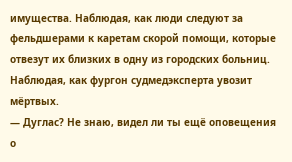имущества. Наблюдая, как люди следуют за фельдшерами к каретам скорой помощи, которые отвезут их близких в одну из городских больниц.
Наблюдая, как фургон судмедэксперта увозит мёртвых.
— Дуглас? Не знаю, видел ли ты ещё оповещения о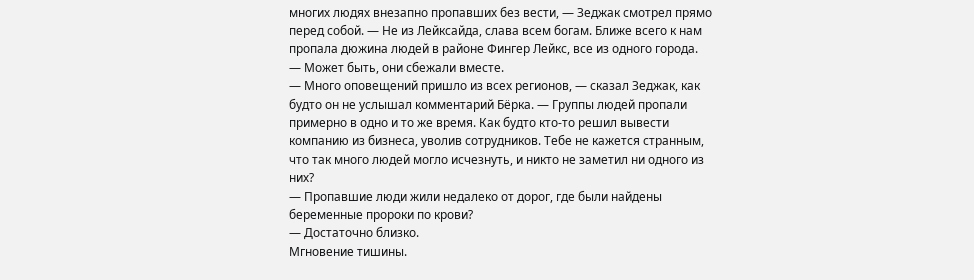многих людях внезапно пропавших без вести, — Зеджак смотрел прямо перед собой. — Не из Лейксайда, слава всем богам. Ближе всего к нам пропала дюжина людей в районе Фингер Лейкс, все из одного города.
— Может быть, они сбежали вместе.
— Много оповещений пришло из всех регионов, — сказал Зеджак, как будто он не услышал комментарий Бёрка. — Группы людей пропали примерно в одно и то же время. Как будто кто-то решил вывести компанию из бизнеса, уволив сотрудников. Тебе не кажется странным, что так много людей могло исчезнуть, и никто не заметил ни одного из них?
— Пропавшие люди жили недалеко от дорог, где были найдены беременные пророки по крови?
— Достаточно близко.
Мгновение тишины.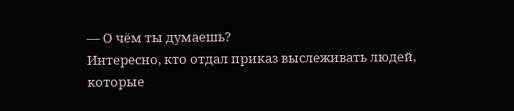— О чём ты думаешь?
Интересно, кто отдал приказ выслеживать людей, которые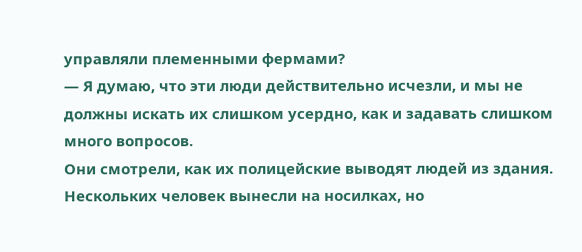управляли племенными фермами?
— Я думаю, что эти люди действительно исчезли, и мы не должны искать их слишком усердно, как и задавать слишком много вопросов.
Они смотрели, как их полицейские выводят людей из здания. Нескольких человек вынесли на носилках, но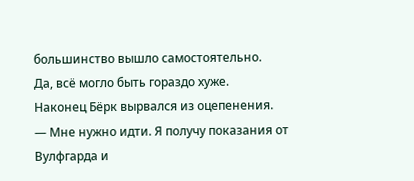большинство вышло самостоятельно.
Да, всё могло быть гораздо хуже.
Наконец Бёрк вырвался из оцепенения.
— Мне нужно идти. Я получу показания от Вулфгарда и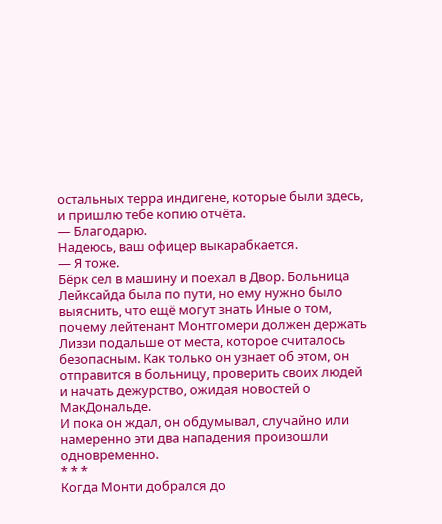остальных терра индигене, которые были здесь, и пришлю тебе копию отчёта.
— Благодарю.
Надеюсь, ваш офицер выкарабкается.
— Я тоже.
Бёрк сел в машину и поехал в Двор. Больница Лейксайда была по пути, но ему нужно было выяснить, что ещё могут знать Иные о том, почему лейтенант Монтгомери должен держать Лиззи подальше от места, которое считалось безопасным. Как только он узнает об этом, он отправится в больницу, проверить своих людей и начать дежурство, ожидая новостей о МакДональде.
И пока он ждал, он обдумывал, случайно или намеренно эти два нападения произошли одновременно.
* * *
Когда Монти добрался до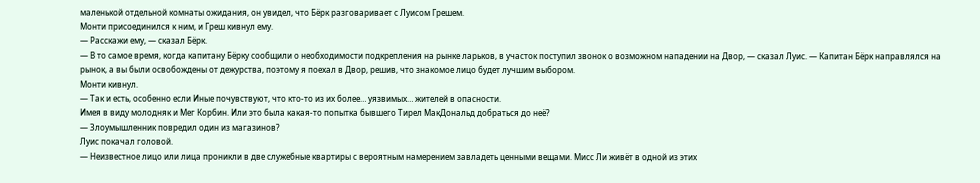маленькой отдельной комнаты ожидания, он увидел, что Бёрк разговаривает с Луисом Грешем.
Монти присоединился к ним, и Греш кивнул ему.
— Расскажи ему, — сказал Бёрк.
— В то самое время, когда капитану Бёрку сообщили о необходимости подкрепления на рынке ларьков, в участок поступил звонок о возможном нападении на Двор, — сказал Луис. — Капитан Бёрк направлялся на рынок, а вы были освобождены от дежурства, поэтому я поехал в Двор, решив, что знакомое лицо будет лучшим выбором.
Монти кивнул.
— Так и есть, особенно если Иные почувствуют, что кто-то из их более… уязвимых… жителей в опасности.
Имея в виду молодняк и Мег Корбин. Или это была какая-то попытка бывшего Тирел МакДональд добраться до неё?
— Злоумышленник повредил один из магазинов?
Луис покачал головой.
— Неизвестное лицо или лица проникли в две служебные квартиры с вероятным намерением завладеть ценными вещами. Мисс Ли живёт в одной из этих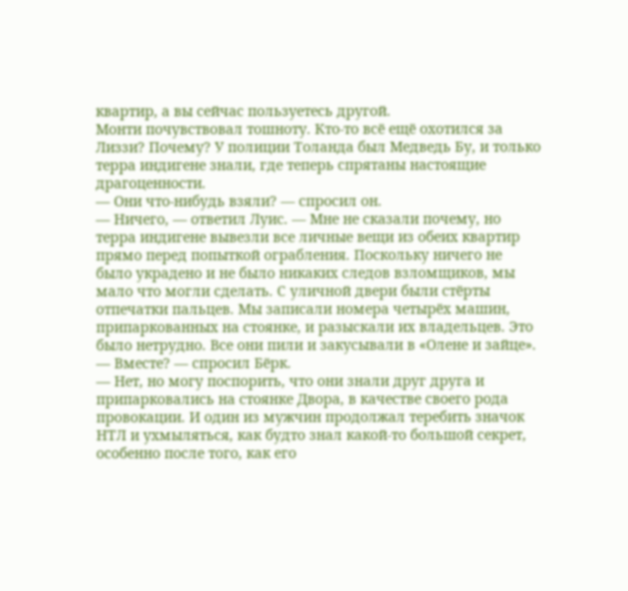квартир, а вы сейчас пользуетесь другой.
Монти почувствовал тошноту. Кто-то всё ещё охотился за Лиззи? Почему? У полиции Толанда был Медведь Бу, и только терра индигене знали, где теперь спрятаны настоящие драгоценности.
— Они что-нибудь взяли? — спросил он.
— Ничего, — ответил Луис. — Мне не сказали почему, но терра индигене вывезли все личные вещи из обеих квартир прямо перед попыткой ограбления. Поскольку ничего не было украдено и не было никаких следов взломщиков, мы мало что могли сделать. С уличной двери были стёрты отпечатки пальцев. Мы записали номера четырёх машин, припаркованных на стоянке, и разыскали их владельцев. Это было нетрудно. Все они пили и закусывали в «Олене и зайце».
— Вместе? — спросил Бёрк.
— Нет, но могу поспорить, что они знали друг друга и припарковались на стоянке Двора, в качестве своего рода провокации. И один из мужчин продолжал теребить значок HТЛ и ухмыляться, как будто знал какой-то большой секрет, особенно после того, как его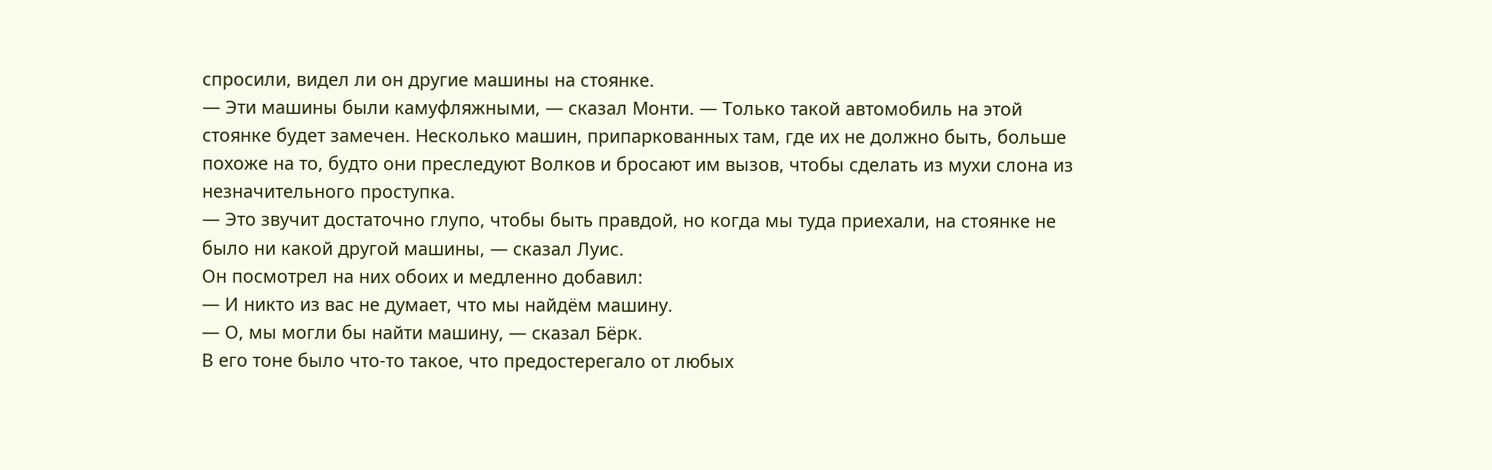спросили, видел ли он другие машины на стоянке.
— Эти машины были камуфляжными, — сказал Монти. — Только такой автомобиль на этой стоянке будет замечен. Несколько машин, припаркованных там, где их не должно быть, больше похоже на то, будто они преследуют Волков и бросают им вызов, чтобы сделать из мухи слона из незначительного проступка.
— Это звучит достаточно глупо, чтобы быть правдой, но когда мы туда приехали, на стоянке не было ни какой другой машины, — сказал Луис.
Он посмотрел на них обоих и медленно добавил:
— И никто из вас не думает, что мы найдём машину.
— О, мы могли бы найти машину, — сказал Бёрк.
В его тоне было что-то такое, что предостерегало от любых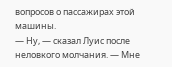вопросов о пассажирах этой машины.
— Ну, — сказал Луис после неловкого молчания. — Мне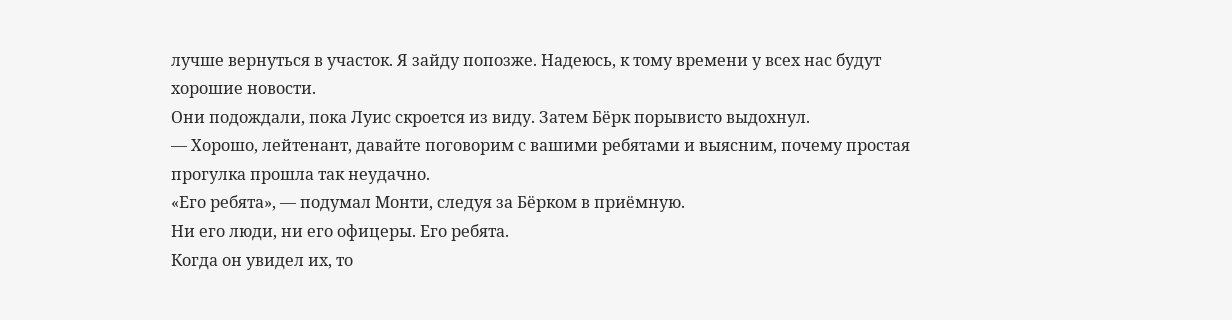лучше вернуться в участок. Я зайду попозже. Надеюсь, к тому времени у всех нас будут хорошие новости.
Они подождали, пока Луис скроется из виду. Затем Бёрк порывисто выдохнул.
— Хорошо, лейтенант, давайте поговорим с вашими ребятами и выясним, почему простая прогулка прошла так неудачно.
«Его ребята», — подумал Монти, следуя за Бёрком в приёмную.
Ни его люди, ни его офицеры. Его ребята.
Когда он увидел их, то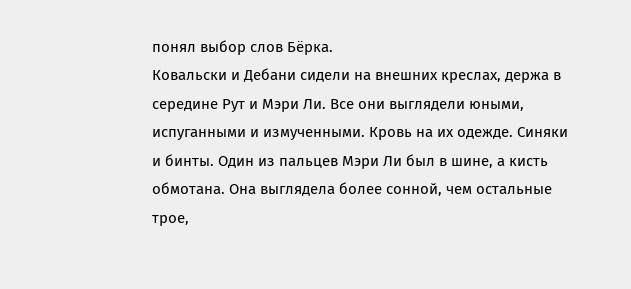понял выбор слов Бёрка.
Ковальски и Дебани сидели на внешних креслах, держа в середине Рут и Мэри Ли. Все они выглядели юными, испуганными и измученными. Кровь на их одежде. Синяки и бинты. Один из пальцев Мэри Ли был в шине, а кисть обмотана. Она выглядела более сонной, чем остальные трое,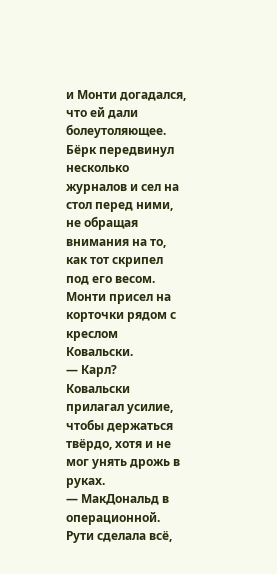и Монти догадался, что ей дали болеутоляющее.
Бёрк передвинул несколько журналов и сел на стол перед ними, не обращая внимания на то, как тот скрипел под его весом.
Монти присел на корточки рядом с креслом Ковальски.
— Карл?
Ковальски прилагал усилие, чтобы держаться твёрдо, хотя и не мог унять дрожь в руках.
— МакДональд в операционной. Рути сделала всё,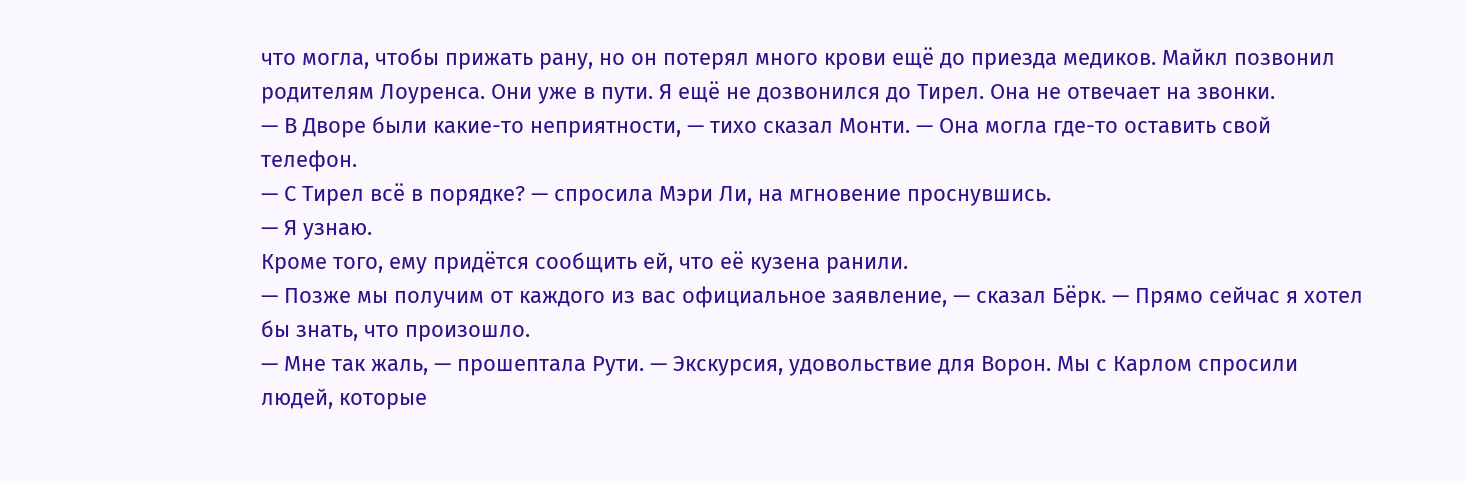что могла, чтобы прижать рану, но он потерял много крови ещё до приезда медиков. Майкл позвонил родителям Лоуренса. Они уже в пути. Я ещё не дозвонился до Тирел. Она не отвечает на звонки.
— В Дворе были какие-то неприятности, — тихо сказал Монти. — Она могла где-то оставить свой телефон.
— С Тирел всё в порядке? — спросила Мэри Ли, на мгновение проснувшись.
— Я узнаю.
Кроме того, ему придётся сообщить ей, что её кузена ранили.
— Позже мы получим от каждого из вас официальное заявление, — сказал Бёрк. — Прямо сейчас я хотел бы знать, что произошло.
— Мне так жаль, — прошептала Рути. — Экскурсия, удовольствие для Ворон. Мы с Карлом спросили людей, которые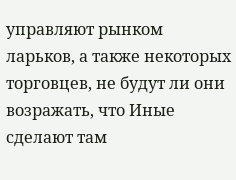управляют рынком ларьков, а также некоторых торговцев, не будут ли они возражать, что Иные сделают там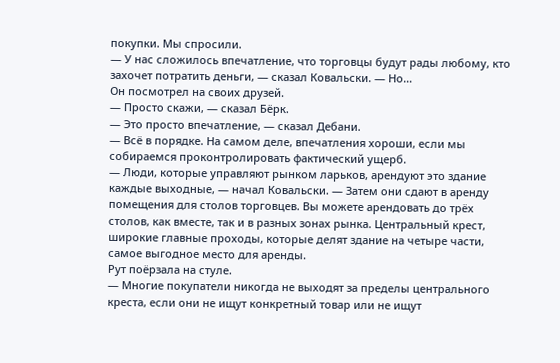покупки. Мы спросили.
— У нас сложилось впечатление, что торговцы будут рады любому, кто захочет потратить деньги, — сказал Ковальски. — Но…
Он посмотрел на своих друзей.
— Просто скажи, — сказал Бёрк.
— Это просто впечатление, — сказал Дебани.
— Всё в порядке. На самом деле, впечатления хороши, если мы собираемся проконтролировать фактический ущерб.
— Люди, которые управляют рынком ларьков, арендуют это здание каждые выходные, — начал Ковальски. — Затем они сдают в аренду помещения для столов торговцев. Вы можете арендовать до трёх столов, как вместе, так и в разных зонах рынка. Центральный крест, широкие главные проходы, которые делят здание на четыре части, самое выгодное место для аренды.
Рут поёрзала на стуле.
— Многие покупатели никогда не выходят за пределы центрального креста, если они не ищут конкретный товар или не ищут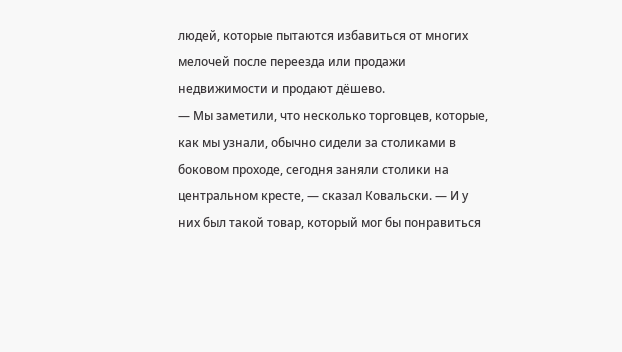людей, которые пытаются избавиться от многих мелочей после переезда или продажи недвижимости и продают дёшево.
— Мы заметили, что несколько торговцев, которые, как мы узнали, обычно сидели за столиками в боковом проходе, сегодня заняли столики на центральном кресте, — сказал Ковальски. — И у них был такой товар, который мог бы понравиться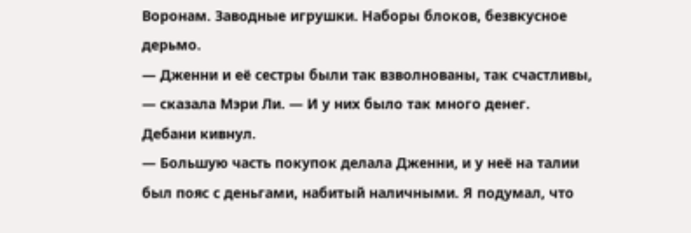Воронам. Заводные игрушки. Наборы блоков, безвкусное дерьмо.
— Дженни и её сестры были так взволнованы, так счастливы, — сказала Мэри Ли. — И у них было так много денег.
Дебани кивнул.
— Большую часть покупок делала Дженни, и у неё на талии был пояс с деньгами, набитый наличными. Я подумал, что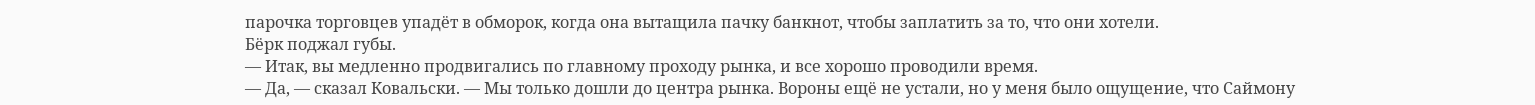парочка торговцев упадёт в обморок, когда она вытащила пачку банкнот, чтобы заплатить за то, что они хотели.
Бёрк поджал губы.
— Итак, вы медленно продвигались по главному проходу рынка, и все хорошо проводили время.
— Да, — сказал Ковальски. — Мы только дошли до центра рынка. Вороны ещё не устали, но у меня было ощущение, что Саймону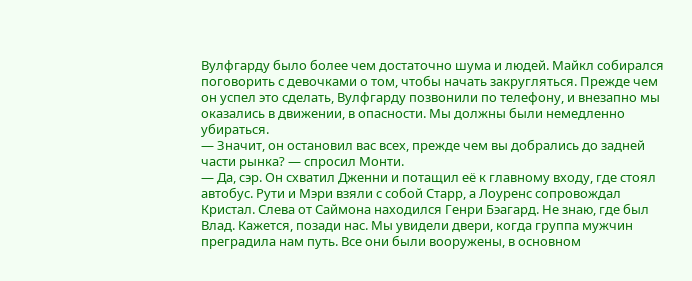Вулфгарду было более чем достаточно шума и людей. Майкл собирался поговорить с девочками о том, чтобы начать закругляться. Прежде чем он успел это сделать, Вулфгарду позвонили по телефону, и внезапно мы оказались в движении, в опасности. Мы должны были немедленно убираться.
— Значит, он остановил вас всех, прежде чем вы добрались до задней части рынка? — спросил Монти.
— Да, сэр. Он схватил Дженни и потащил её к главному входу, где стоял автобус. Рути и Мэри взяли с собой Старр, а Лоуренс сопровождал Кристал. Слева от Саймона находился Генри Бэагард. Не знаю, где был Влад. Кажется, позади нас. Мы увидели двери, когда группа мужчин преградила нам путь. Все они были вооружены, в основном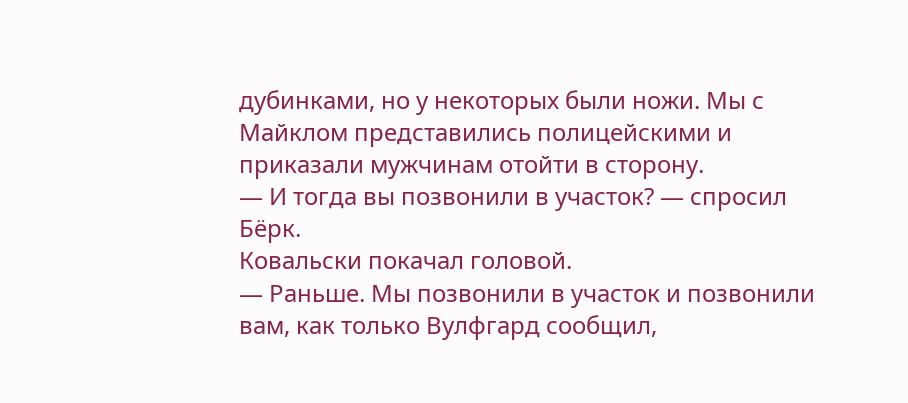дубинками, но у некоторых были ножи. Мы с Майклом представились полицейскими и приказали мужчинам отойти в сторону.
— И тогда вы позвонили в участок? — спросил Бёрк.
Ковальски покачал головой.
— Раньше. Мы позвонили в участок и позвонили вам, как только Вулфгард сообщил,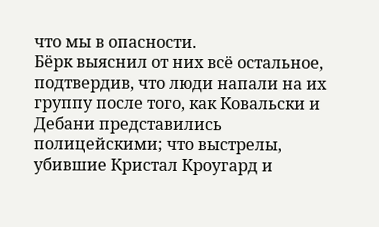что мы в опасности.
Бёрк выяснил от них всё остальное, подтвердив, что люди напали на их группу после того, как Ковальски и Дебани представились полицейскими; что выстрелы, убившие Кристал Кроугард и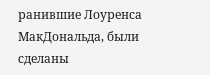ранившие Лоуренса МакДональда, были сделаны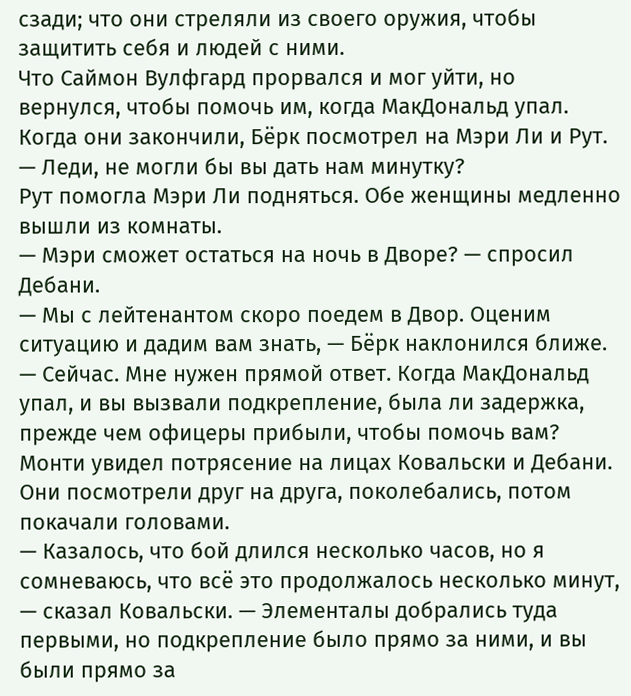сзади; что они стреляли из своего оружия, чтобы защитить себя и людей с ними.
Что Саймон Вулфгард прорвался и мог уйти, но вернулся, чтобы помочь им, когда МакДональд упал.
Когда они закончили, Бёрк посмотрел на Мэри Ли и Рут.
— Леди, не могли бы вы дать нам минутку?
Рут помогла Мэри Ли подняться. Обе женщины медленно вышли из комнаты.
— Мэри сможет остаться на ночь в Дворе? — спросил Дебани.
— Мы с лейтенантом скоро поедем в Двор. Оценим ситуацию и дадим вам знать, — Бёрк наклонился ближе.
— Сейчас. Мне нужен прямой ответ. Когда МакДональд упал, и вы вызвали подкрепление, была ли задержка, прежде чем офицеры прибыли, чтобы помочь вам?
Монти увидел потрясение на лицах Ковальски и Дебани. Они посмотрели друг на друга, поколебались, потом покачали головами.
— Казалось, что бой длился несколько часов, но я сомневаюсь, что всё это продолжалось несколько минут, — сказал Ковальски. — Элементалы добрались туда первыми, но подкрепление было прямо за ними, и вы были прямо за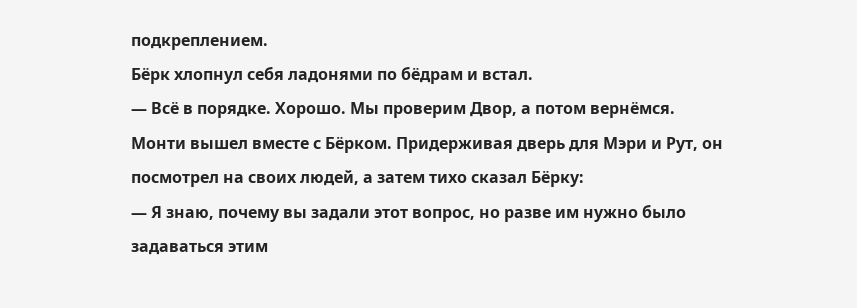подкреплением.
Бёрк хлопнул себя ладонями по бёдрам и встал.
— Всё в порядке. Хорошо. Мы проверим Двор, а потом вернёмся.
Монти вышел вместе с Бёрком. Придерживая дверь для Мэри и Рут, он посмотрел на своих людей, а затем тихо сказал Бёрку:
— Я знаю, почему вы задали этот вопрос, но разве им нужно было задаваться этим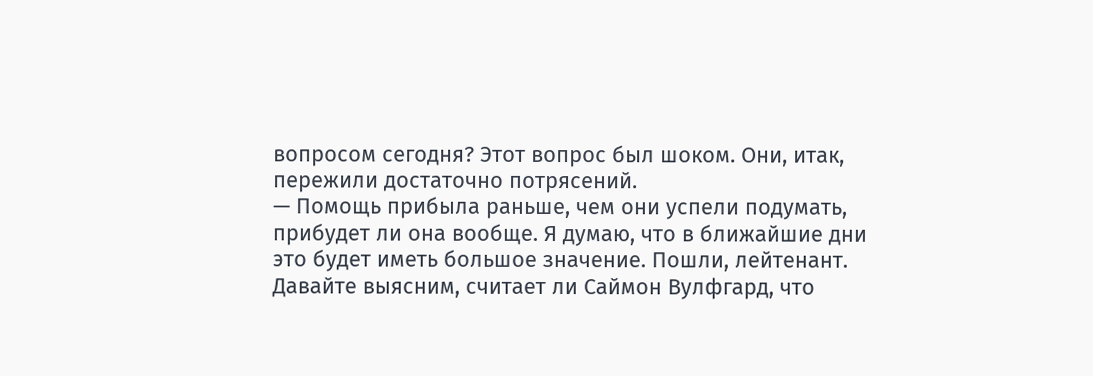вопросом сегодня? Этот вопрос был шоком. Они, итак, пережили достаточно потрясений.
— Помощь прибыла раньше, чем они успели подумать, прибудет ли она вообще. Я думаю, что в ближайшие дни это будет иметь большое значение. Пошли, лейтенант. Давайте выясним, считает ли Саймон Вулфгард, что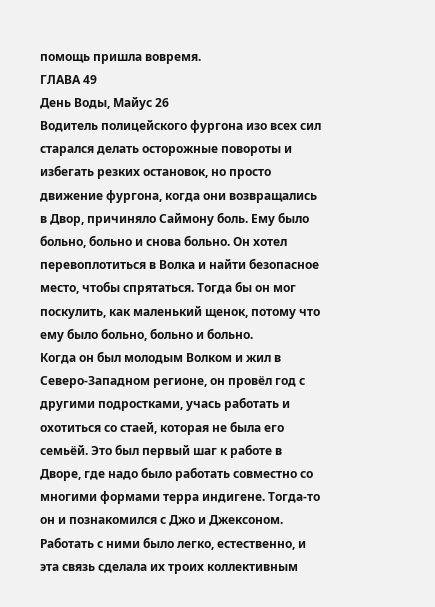помощь пришла вовремя.
ГЛАВА 49
День Воды, Майус 26
Водитель полицейского фургона изо всех сил старался делать осторожные повороты и избегать резких остановок, но просто движение фургона, когда они возвращались в Двор, причиняло Саймону боль. Ему было больно, больно и снова больно. Он хотел перевоплотиться в Волка и найти безопасное место, чтобы спрятаться. Тогда бы он мог поскулить, как маленький щенок, потому что ему было больно, больно и больно.
Когда он был молодым Волком и жил в Северо-Западном регионе, он провёл год с другими подростками, учась работать и охотиться со стаей, которая не была его семьёй. Это был первый шаг к работе в Дворе, где надо было работать совместно со многими формами терра индигене. Тогда-то он и познакомился с Джо и Джексоном. Работать с ними было легко, естественно, и эта связь сделала их троих коллективным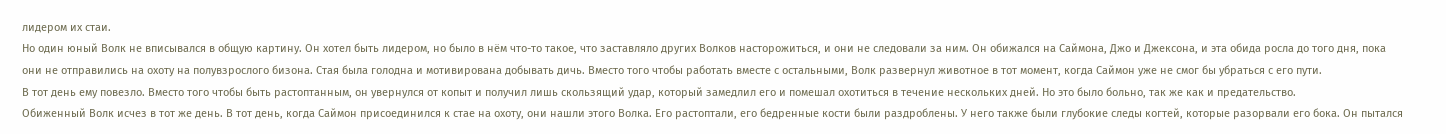лидером их стаи.
Но один юный Волк не вписывался в общую картину. Он хотел быть лидером, но было в нём что-то такое, что заставляло других Волков насторожиться, и они не следовали за ним. Он обижался на Саймона, Джо и Джексона, и эта обида росла до того дня, пока они не отправились на охоту на полувзрослого бизона. Стая была голодна и мотивирована добывать дичь. Вместо того чтобы работать вместе с остальными, Волк развернул животное в тот момент, когда Саймон уже не смог бы убраться с его пути.
В тот день ему повезло. Вместо того чтобы быть растоптанным, он увернулся от копыт и получил лишь скользящий удар, который замедлил его и помешал охотиться в течение нескольких дней. Но это было больно, так же как и предательство.
Обиженный Волк исчез в тот же день. В тот день, когда Саймон присоединился к стае на охоту, они нашли этого Волка. Его растоптали, его бедренные кости были раздроблены. У него также были глубокие следы когтей, которые разорвали его бока. Он пытался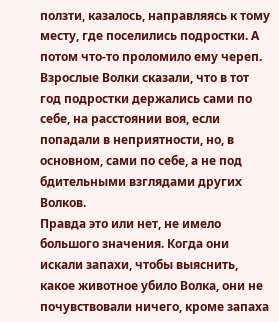ползти, казалось, направляясь к тому месту, где поселились подростки. А потом что-то проломило ему череп.
Взрослые Волки сказали, что в тот год подростки держались сами по себе, на расстоянии воя, если попадали в неприятности, но, в основном, сами по себе, а не под бдительными взглядами других Волков.
Правда это или нет, не имело большого значения. Когда они искали запахи, чтобы выяснить, какое животное убило Волка, они не почувствовали ничего, кроме запаха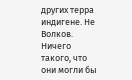других терра индигене. Не Волков. Ничего такого, что они могли бы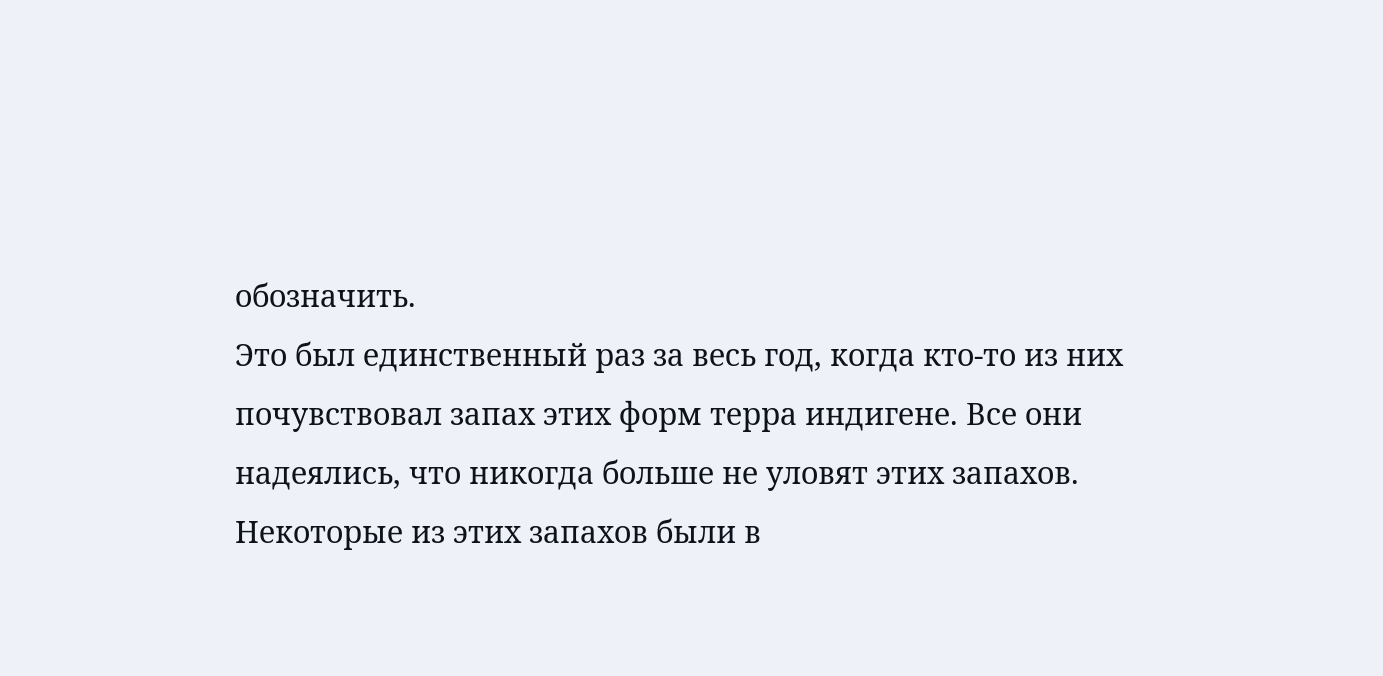обозначить.
Это был единственный раз за весь год, когда кто-то из них почувствовал запах этих форм терра индигене. Все они надеялись, что никогда больше не уловят этих запахов.
Некоторые из этих запахов были в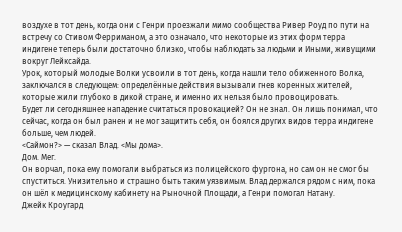воздухе в тот день, когда они с Генри проезжали мимо сообщества Ривер Роуд по пути на встречу со Стивом Ферриманом, а это означало, что некоторые из этих форм терра индигене теперь были достаточно близко, чтобы наблюдать за людьми и Иными, живущими вокруг Лейксайда.
Урок, который молодые Волки усвоили в тот день, когда нашли тело обиженного Волка, заключался в следующем: определённые действия вызывали гнев коренных жителей, которые жили глубоко в дикой стране, и именно их нельзя было провоцировать.
Будет ли сегодняшнее нападение считаться провокацией? Он не знал. Он лишь понимал, что сейчас, когда он был ранен и не мог защитить себя, он боялся других видов терра индигене больше, чем людей.
<Саймон?> — сказал Влад. <Мы дома>.
Дом. Мег.
Он ворчал, пока ему помогали выбраться из полицейского фургона, но сам он не смог бы спуститься. Унизительно и страшно быть таким уязвимым. Влад держался рядом с ним, пока он шёл к медицинскому кабинету на Рыночной Площади, а Генри помогал Натану.
Джейк Кроугард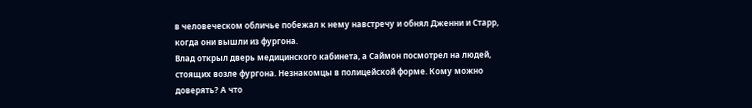в человеческом обличье побежал к нему навстречу и обнял Дженни и Старр, когда они вышли из фургона.
Влад открыл дверь медицинского кабинета, а Саймон посмотрел на людей, стоящих возле фургона. Незнакомцы в полицейской форме. Кому можно доверять? А что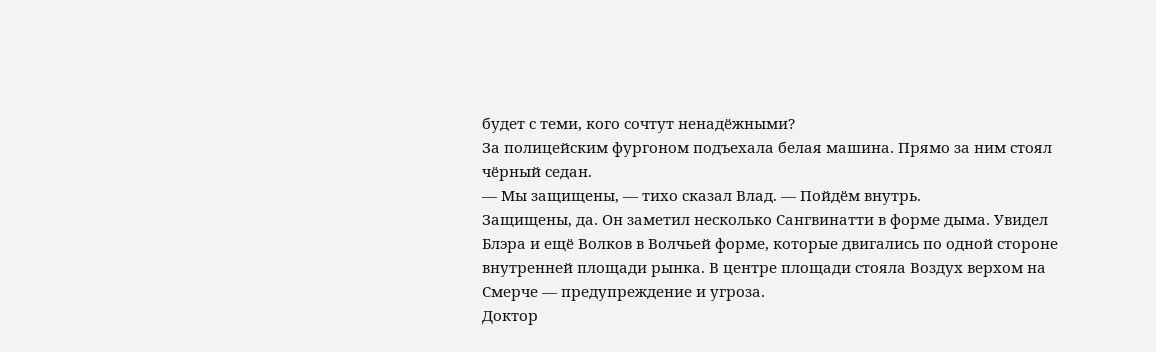будет с теми, кого сочтут ненадёжными?
За полицейским фургоном подъехала белая машина. Прямо за ним стоял чёрный седан.
— Мы защищены, — тихо сказал Влад. — Пойдём внутрь.
Защищены, да. Он заметил несколько Сангвинатти в форме дыма. Увидел Блэра и ещё Волков в Волчьей форме, которые двигались по одной стороне внутренней площади рынка. В центре площади стояла Воздух верхом на Смерче — предупреждение и угроза.
Доктор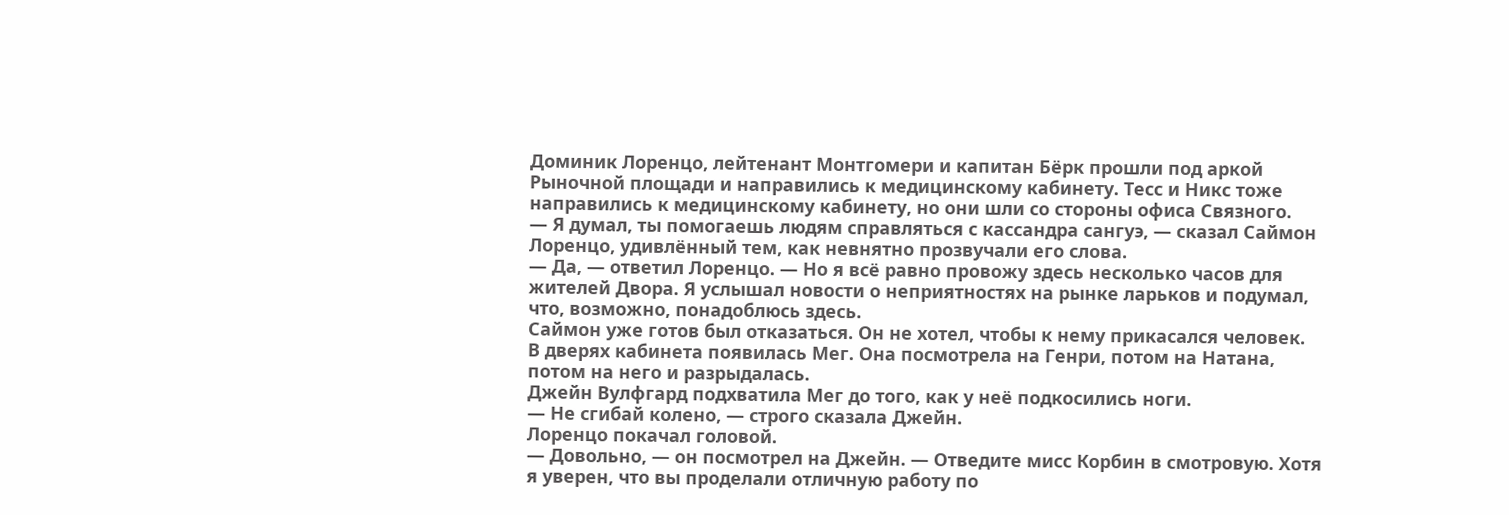Доминик Лоренцо, лейтенант Монтгомери и капитан Бёрк прошли под аркой Рыночной площади и направились к медицинскому кабинету. Тесс и Никс тоже направились к медицинскому кабинету, но они шли со стороны офиса Связного.
— Я думал, ты помогаешь людям справляться с кассандра сангуэ, — сказал Саймон Лоренцо, удивлённый тем, как невнятно прозвучали его слова.
— Да, — ответил Лоренцо. — Но я всё равно провожу здесь несколько часов для жителей Двора. Я услышал новости о неприятностях на рынке ларьков и подумал, что, возможно, понадоблюсь здесь.
Саймон уже готов был отказаться. Он не хотел, чтобы к нему прикасался человек.
В дверях кабинета появилась Мег. Она посмотрела на Генри, потом на Натана, потом на него и разрыдалась.
Джейн Вулфгард подхватила Мег до того, как у неё подкосились ноги.
— Не сгибай колено, — строго сказала Джейн.
Лоренцо покачал головой.
— Довольно, — он посмотрел на Джейн. — Отведите мисс Корбин в смотровую. Хотя я уверен, что вы проделали отличную работу по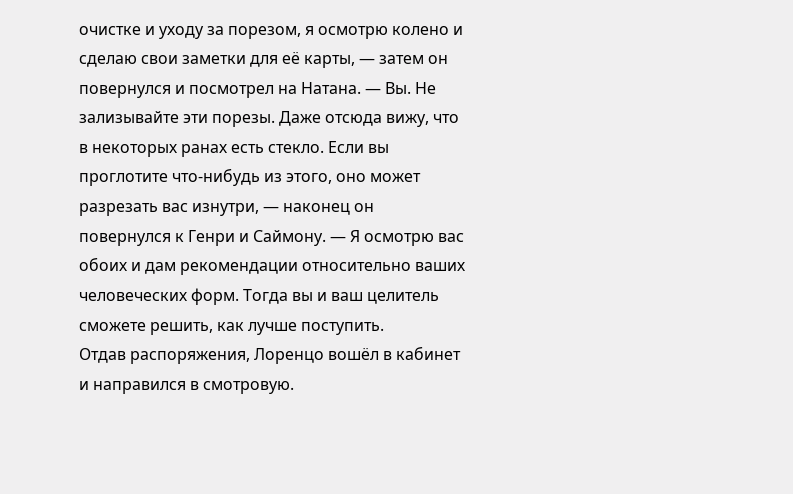очистке и уходу за порезом, я осмотрю колено и сделаю свои заметки для её карты, — затем он повернулся и посмотрел на Натана. — Вы. Не зализывайте эти порезы. Даже отсюда вижу, что в некоторых ранах есть стекло. Если вы проглотите что-нибудь из этого, оно может разрезать вас изнутри, — наконец он повернулся к Генри и Саймону. — Я осмотрю вас обоих и дам рекомендации относительно ваших человеческих форм. Тогда вы и ваш целитель сможете решить, как лучше поступить.
Отдав распоряжения, Лоренцо вошёл в кабинет и направился в смотровую.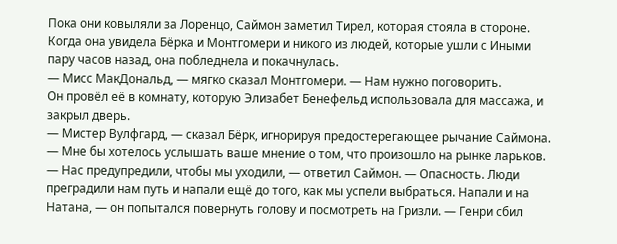Пока они ковыляли за Лоренцо, Саймон заметил Тирел, которая стояла в стороне. Когда она увидела Бёрка и Монтгомери и никого из людей, которые ушли с Иными пару часов назад, она побледнела и покачнулась.
— Мисс МакДональд, — мягко сказал Монтгомери. — Нам нужно поговорить.
Он провёл её в комнату, которую Элизабет Бенефельд использовала для массажа, и закрыл дверь.
— Мистер Вулфгард, — сказал Бёрк, игнорируя предостерегающее рычание Саймона. — Мне бы хотелось услышать ваше мнение о том, что произошло на рынке ларьков.
— Нас предупредили, чтобы мы уходили, — ответил Саймон. — Опасность. Люди преградили нам путь и напали ещё до того, как мы успели выбраться. Напали и на Натана, — он попытался повернуть голову и посмотреть на Гризли. — Генри сбил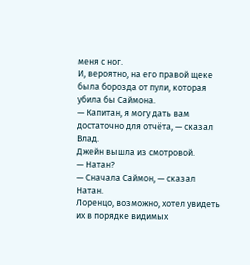меня с ног.
И, вероятно, на его правой щеке была борозда от пули, которая убила бы Саймона.
— Капитан, я могу дать вам достаточно для отчёта, — сказал Влад.
Джейн вышла из смотровой.
— Натан?
— Сначала Саймон, — сказал Натан.
Лоренцо, возможно, хотел увидеть их в порядке видимых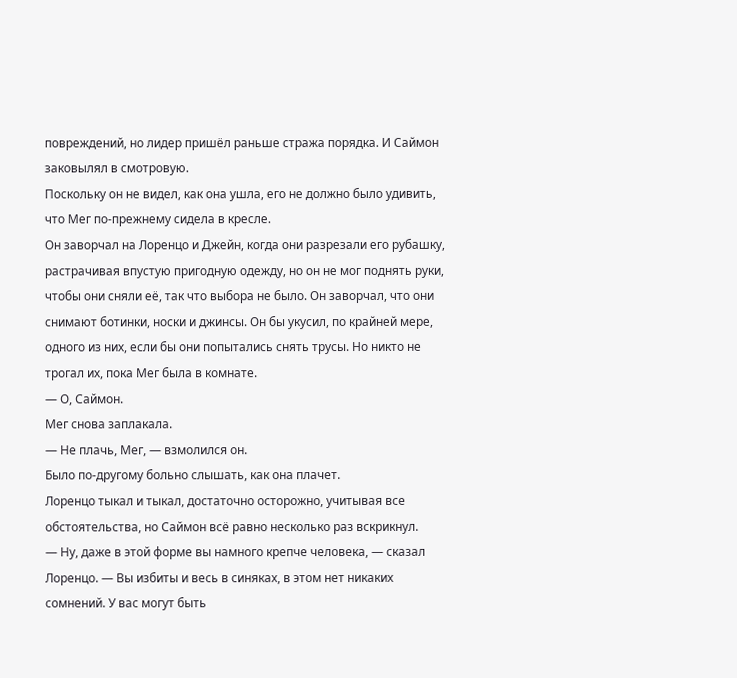повреждений, но лидер пришёл раньше стража порядка. И Саймон заковылял в смотровую.
Поскольку он не видел, как она ушла, его не должно было удивить, что Мег по-прежнему сидела в кресле.
Он заворчал на Лоренцо и Джейн, когда они разрезали его рубашку, растрачивая впустую пригодную одежду, но он не мог поднять руки, чтобы они сняли её, так что выбора не было. Он заворчал, что они снимают ботинки, носки и джинсы. Он бы укусил, по крайней мере, одного из них, если бы они попытались снять трусы. Но никто не трогал их, пока Мег была в комнате.
— О, Саймон.
Мег снова заплакала.
— Не плачь, Мег, — взмолился он.
Было по-другому больно слышать, как она плачет.
Лоренцо тыкал и тыкал, достаточно осторожно, учитывая все обстоятельства, но Саймон всё равно несколько раз вскрикнул.
— Ну, даже в этой форме вы намного крепче человека, — сказал Лоренцо. — Вы избиты и весь в синяках, в этом нет никаких сомнений. У вас могут быть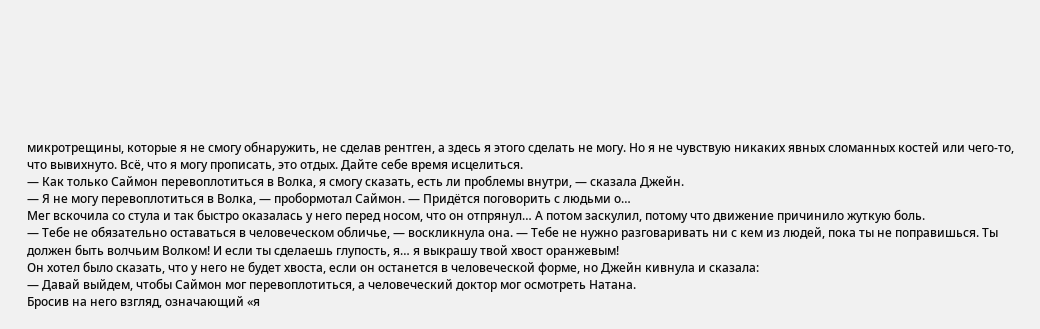микротрещины, которые я не смогу обнаружить, не сделав рентген, а здесь я этого сделать не могу. Но я не чувствую никаких явных сломанных костей или чего-то, что вывихнуто. Всё, что я могу прописать, это отдых. Дайте себе время исцелиться.
— Как только Саймон перевоплотиться в Волка, я смогу сказать, есть ли проблемы внутри, — сказала Джейн.
— Я не могу перевоплотиться в Волка, — пробормотал Саймон. — Придётся поговорить с людьми о…
Мег вскочила со стула и так быстро оказалась у него перед носом, что он отпрянул… А потом заскулил, потому что движение причинило жуткую боль.
— Тебе не обязательно оставаться в человеческом обличье, — воскликнула она. — Тебе не нужно разговаривать ни с кем из людей, пока ты не поправишься. Ты должен быть волчьим Волком! И если ты сделаешь глупость, я… я выкрашу твой хвост оранжевым!
Он хотел было сказать, что у него не будет хвоста, если он останется в человеческой форме, но Джейн кивнула и сказала:
— Давай выйдем, чтобы Саймон мог перевоплотиться, а человеческий доктор мог осмотреть Натана.
Бросив на него взгляд, означающий «я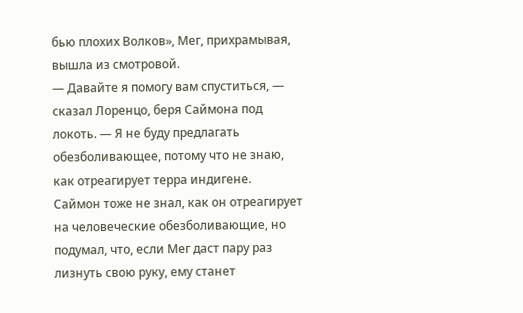бью плохих Волков», Мег, прихрамывая, вышла из смотровой.
— Давайте я помогу вам спуститься, — сказал Лоренцо, беря Саймона под локоть. — Я не буду предлагать обезболивающее, потому что не знаю, как отреагирует терра индигене.
Саймон тоже не знал, как он отреагирует на человеческие обезболивающие, но подумал, что, если Мег даст пару раз лизнуть свою руку, ему станет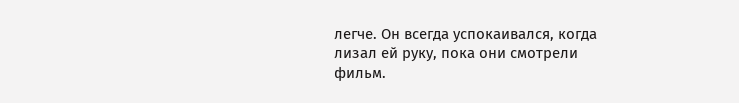легче. Он всегда успокаивался, когда лизал ей руку, пока они смотрели фильм.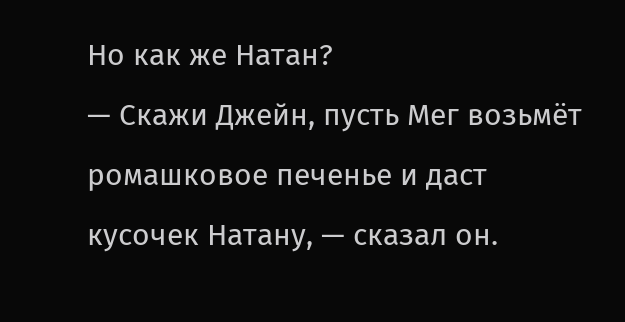Но как же Натан?
— Скажи Джейн, пусть Мег возьмёт ромашковое печенье и даст кусочек Натану, — сказал он.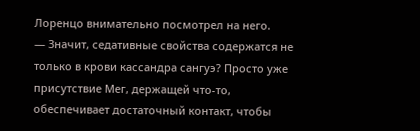Лоренцо внимательно посмотрел на него.
— Значит, седативные свойства содержатся не только в крови кассандра сангуэ? Просто уже присутствие Мег, держащей что-то, обеспечивает достаточный контакт, чтобы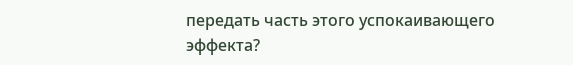передать часть этого успокаивающего эффекта?